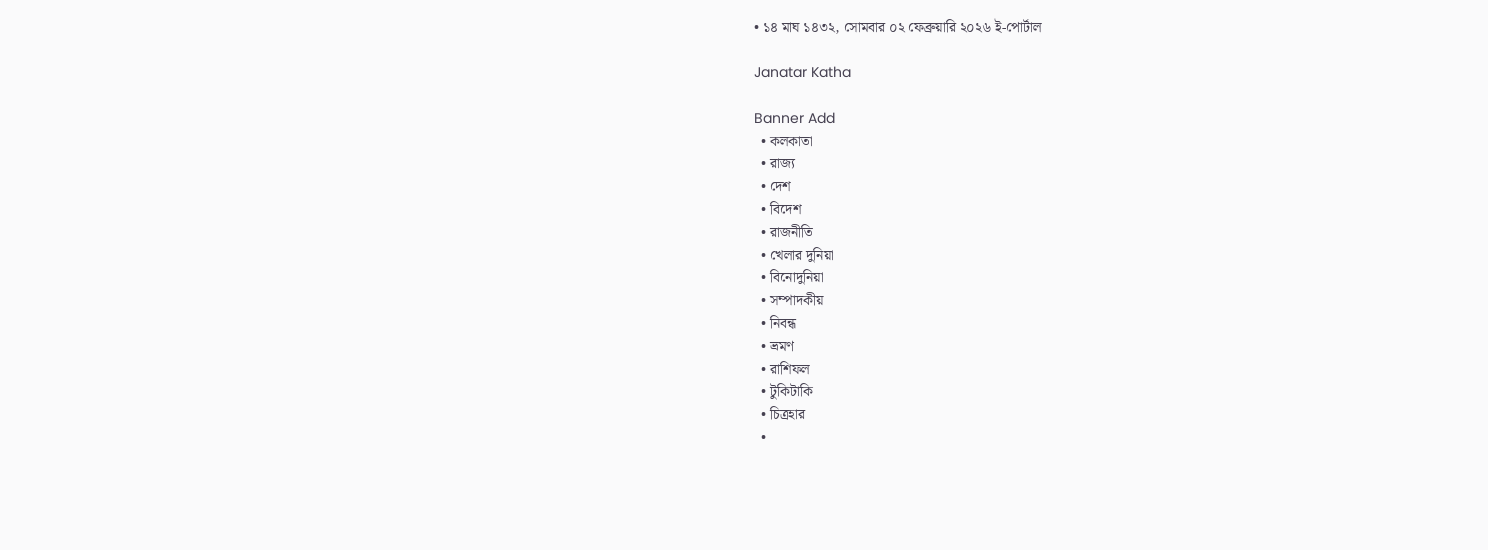• ১৪ মাঘ ১৪৩২, সোমবার ০২ ফেব্রুয়ারি ২০২৬ ই-পোর্টাল

Janatar Katha

Banner Add
  • কলকাতা
  • রাজ্য
  • দেশ
  • বিদেশ
  • রাজনীতি
  • খেলার দুনিয়া
  • বিনোদুনিয়া
  • সম্পাদকীয়
  • নিবন্ধ
  • ভ্রমণ
  • রাশিফল
  • টুকিটাকি
  • চিত্রহার
  •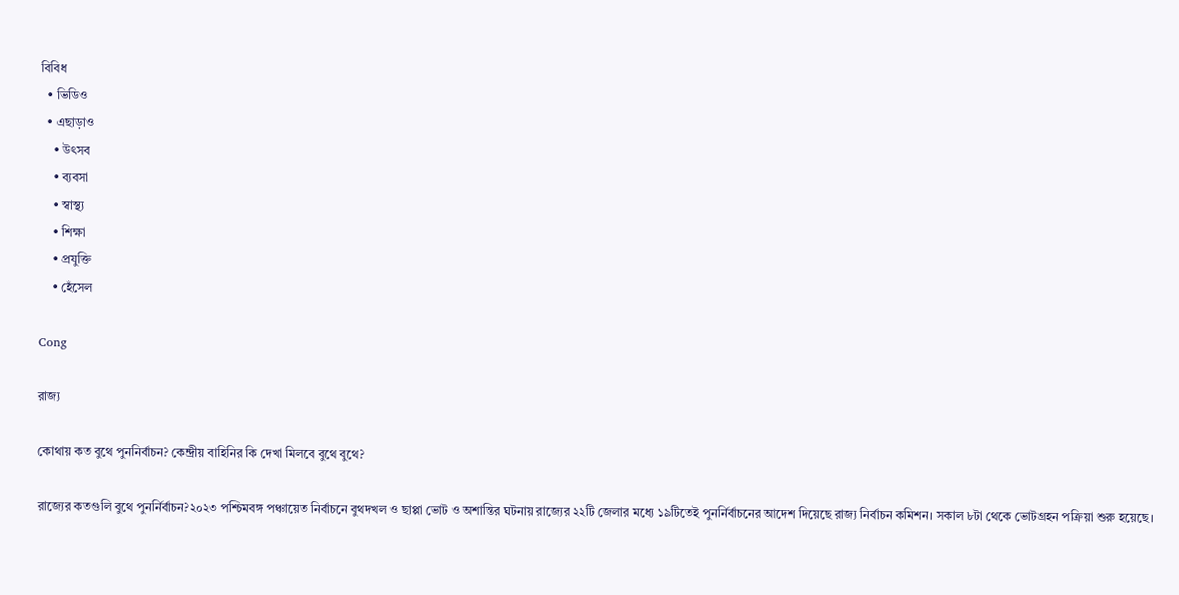বিবিধ
  • ভিডিও
  • এছাড়াও
    • উৎসব
    • ব্যবসা
    • স্বাস্থ্য
    • শিক্ষা
    • প্রযুক্তি
    • হেঁসেল

Cong

রাজ্য

কোথায় কত বুথে পুননির্বাচন? কেন্দ্রীয় বাহিনির কি দেখা মিলবে বুথে বুথে?

রাজ্যের কতগুলি বুথে পুনর্নির্বাচন?২০২৩ পশ্চিমবঙ্গ পঞ্চায়েত নির্বাচনে বুথদখল ও ছাপ্পা ভোট ও অশান্তির ঘটনায় রাজ্যের ২২টি জেলার মধ্যে ১৯টিতেই পুনর্নির্বাচনের আদেশ দিয়েছে রাজ্য নির্বাচন কমিশন। সকাল ৮টা থেকে ভোটগ্রহন পক্রিয়া শুরু হয়েছে।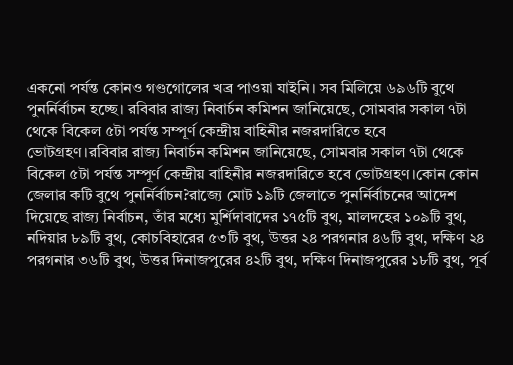একনো পর্যন্ত কোনও গণ্ডগোলের খব্র পাওয়া যাইনি। সব মিলিয়ে ৬৯৬টি বুথে পুনর্নির্বাচন হচ্ছে। রবিবার রাজ্য নিবার্চন কমিশন জানিয়েছে, সোমবার সকাল ৭টা থেকে বিকেল ৫টা পর্যন্ত সম্পূর্ণ কেন্দ্রীয় বাহিনীর নজরদারিতে হবে ভোটগ্রহণ।রবিবার রাজ্য নিবার্চন কমিশন জানিয়েছে, সোমবার সকাল ৭টা থেকে বিকেল ৫টা পর্যন্ত সম্পূর্ণ কেন্দ্রীয় বাহিনীর নজরদারিতে হবে ভোটগ্রহণ।কোন কোন জেলার কটি বুথে পুনর্নির্বাচন?রাজ্যে মোট ১৯টি জেলাতে পুনর্নির্বাচনের আদেশ দিয়েছে রাজ্য নির্বাচন, তাঁর মধ্যে মুর্শিদাবাদের ১৭৫টি বুথ, মালদহের ১০৯টি বুথ, নদিয়ার ৮৯টি বুথ, কোচবিহারের ৫৩টি বুথ, উত্তর ২৪ পরগনার ৪৬টি বুথ, দক্ষিণ ২৪ পরগনার ৩৬টি বুথ, উত্তর দিনাজপুরের ৪২টি বুথ, দক্ষিণ দিনাজপুরের ১৮টি বুথ, পূর্ব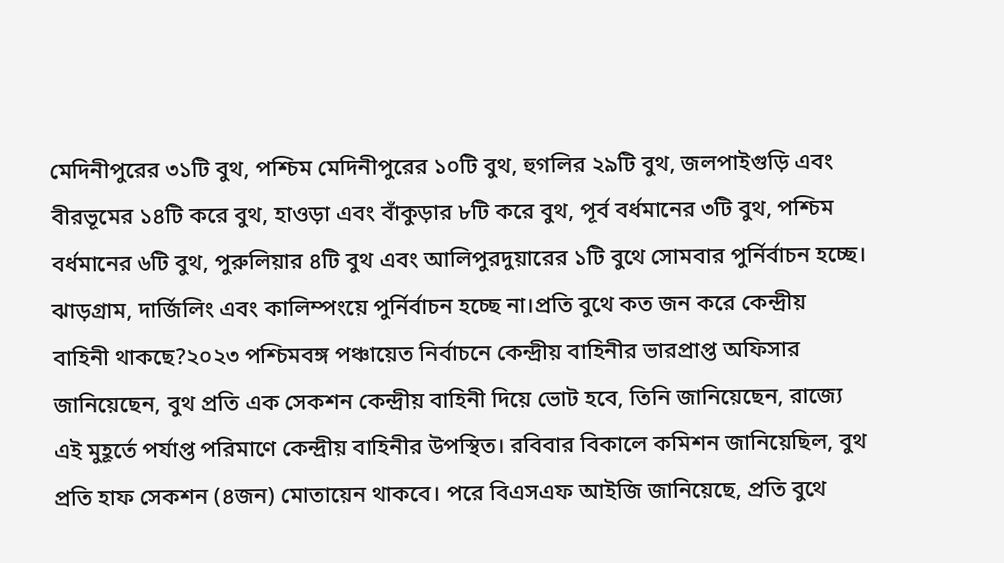মেদিনীপুরের ৩১টি বুথ, পশ্চিম মেদিনীপুরের ১০টি বুথ, হুগলির ২৯টি বুথ, জলপাইগুড়ি এবং বীরভূমের ১৪টি করে বুথ, হাওড়া এবং বাঁকুড়ার ৮টি করে বুথ, পূর্ব বর্ধমানের ৩টি বুথ, পশ্চিম বর্ধমানের ৬টি বুথ, পুরুলিয়ার ৪টি বুথ এবং আলিপুরদুয়ারের ১টি বুথে সোমবার পুর্নির্বাচন হচ্ছে। ঝাড়গ্রাম, দার্জিলিং এবং কালিম্পংয়ে পুর্নির্বাচন হচ্ছে না।প্রতি বুথে কত জন করে কেন্দ্রীয় বাহিনী থাকছে?২০২৩ পশ্চিমবঙ্গ পঞ্চায়েত নির্বাচনে কেন্দ্রীয় বাহিনীর ভারপ্রাপ্ত অফিসার জানিয়েছেন, বুথ প্রতি এক সেকশন কেন্দ্রীয় বাহিনী দিয়ে ভোট হবে, তিনি জানিয়েছেন, রাজ্যে এই মুহূর্তে পর্যাপ্ত পরিমাণে কেন্দ্রীয় বাহিনীর উপস্থিত। রবিবার বিকালে কমিশন জানিয়েছিল, বুথ প্রতি হাফ সেকশন (৪জন) মোতায়েন থাকবে। পরে বিএসএফ আইজি জানিয়েছে, প্রতি বুথে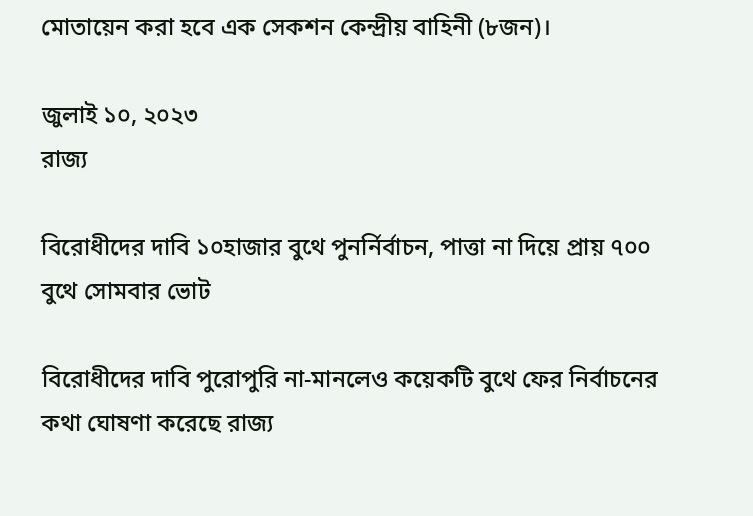মোতায়েন করা হবে এক সেকশন কেন্দ্রীয় বাহিনী (৮জন)।

জুলাই ১০, ২০২৩
রাজ্য

বিরোধীদের দাবি ১০হাজার বুথে পুনর্নির্বাচন, পাত্তা না দিয়ে প্রায় ৭০০ বুথে সোমবার ভোট

বিরোধীদের দাবি পুরোপুরি না-মানলেও কয়েকটি বুথে ফের নির্বাচনের কথা ঘোষণা করেছে রাজ্য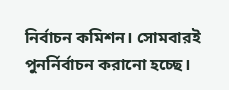নির্বাচন কমিশন। সোমবারই পুনর্নির্বাচন করানো হচ্ছে।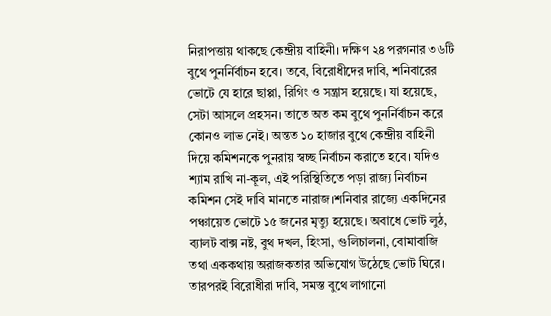নিরাপত্তায় থাকছে কেন্দ্রীয় বাহিনী। দক্ষিণ ২৪ পরগনার ৩৬টি বুথে পুনর্নির্বাচন হবে। তবে, বিরোধীদের দাবি, শনিবারের ভোটে যে হারে ছাপ্পা, রিগিং ও সন্ত্রাস হয়েছে। যা হয়েছে, সেটা আসলে প্রহসন। তাতে অত কম বুথে পুনর্নির্বাচন করে কোনও লাভ নেই। অন্তত ১০ হাজার বুথে কেন্দ্রীয় বাহিনী দিয়ে কমিশনকে পুনরায় স্বচ্ছ নির্বাচন করাতে হবে। যদিও শ্যাম রাখি না-কূল, এই পরিস্থিতিতে পড়া রাজ্য নির্বাচন কমিশন সেই দাবি মানতে নারাজ।শনিবার রাজ্যে একদিনের পঞ্চায়েত ভোটে ১৫ জনের মৃত্যু হয়েছে। অবাধে ভোট লুঠ, ব্যালট বাক্স নষ্ট, বুথ দখল, হিংসা, গুলিচালনা, বোমাবাজি তথা এককথায় অরাজকতার অভিযোগ উঠেছে ভোট ঘিরে। তারপরই বিরোধীরা দাবি, সমস্ত বুথে লাগানো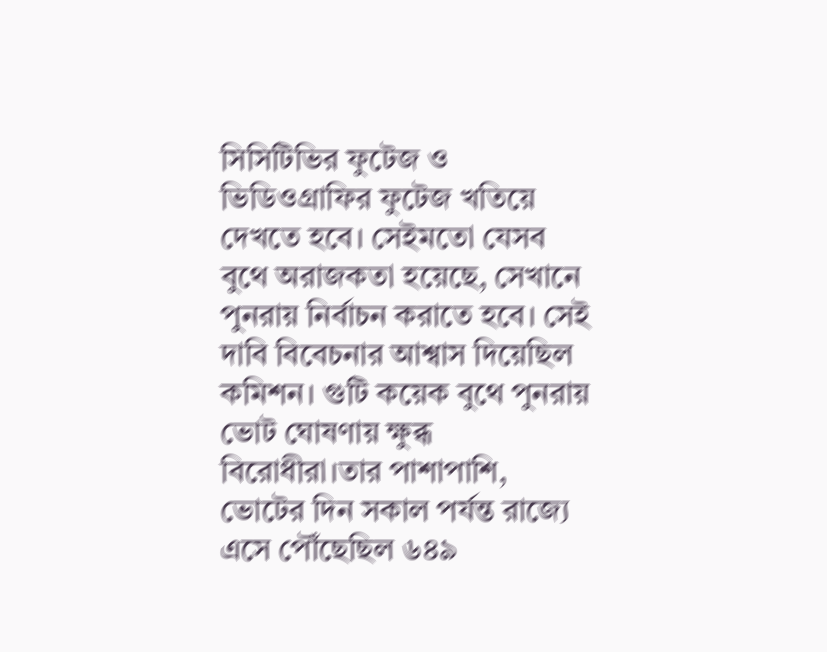সিসিটিভির ফুটেজ ও ভিডিওগ্রাফির ফুটেজ খতিয়ে দেখতে হবে। সেইমতো যেসব বুথে অরাজকতা হয়েছে, সেখানে পুনরায় নির্বাচন করাতে হবে। সেই দাবি বিবেচনার আশ্বাস দিয়েছিল কমিশন। গুটি কয়েক বুথে পুনরায় ভোট ঘোষণায় ক্ষুব্ধ বিরোধীরা।তার পাশাপাশি, ভোটের দিন সকাল পর্যন্ত রাজ্যে এসে পৌঁছেছিল ৬৪৯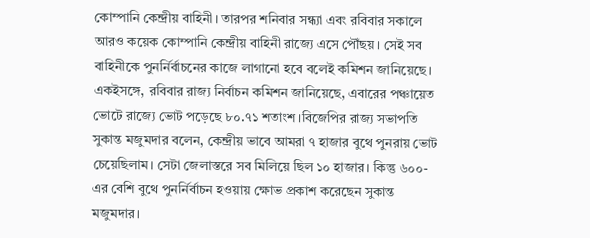কোম্পানি কেন্দ্রীয় বাহিনী। তারপর শনিবার সন্ধ্যা এবং রবিবার সকালে আরও কয়েক কোম্পানি কেন্দ্রীয় বাহিনী রাজ্যে এসে পৌঁছয়। সেই সব বাহিনীকে পুনর্নির্বাচনের কাজে লাগানো হবে বলেই কমিশন জানিয়েছে। একইসঙ্গে, রবিবার রাজ্য নির্বাচন কমিশন জানিয়েছে, এবারের পঞ্চায়েত ভোটে রাজ্যে ভোট পড়েছে ৮০.৭১ শতাংশ।বিজেপির রাজ্য সভাপতি সুকান্ত মজুমদার বলেন, কেন্দ্রীয় ভাবে আমরা ৭ হাজার বুথে পুনরায় ভোট চেয়েছিলাম। সেটা জেলাস্তরে সব মিলিয়ে ছিল ১০ হাজার। কিন্তু ৬০০-এর বেশি বুথে পুনর্নির্বাচন হওয়ায় ক্ষোভ প্রকাশ করেছেন সুকান্ত মজুমদার।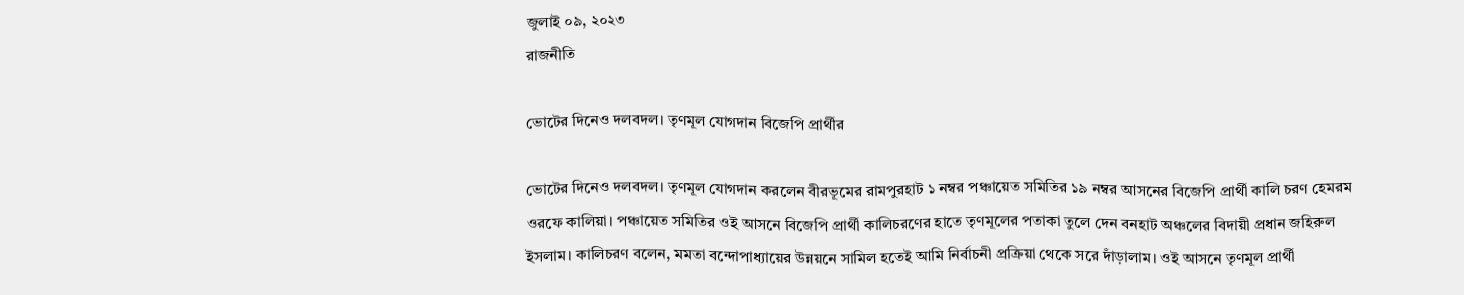জুলাই ০৯, ২০২৩
রাজনীতি

ভোটের দিনেও দলবদল। তৃণমূল যোগদান বিজেপি প্রার্থীর

ভোটের দিনেও দলবদল। তৃণমূল যোগদান করলেন বীরভূমের রামপুরহাট ১ নম্বর পঞ্চায়েত সমিতির ১৯ নম্বর আসনের বিজেপি প্রার্থী কালি চরণ হেমরম ওরফে কালিয়া। পঞ্চায়েত সমিতির ওই আসনে বিজেপি প্রার্থী কালিচরণের হাতে তৃণমূলের পতাকা তুলে দেন বনহাট অঞ্চলের বিদায়ী প্রধান জহিরুল ইসলাম। কালিচরণ বলেন, মমতা বন্দোপাধ্যায়ের উন্নয়নে সামিল হতেই আমি নির্বাচনী প্রক্রিয়া থেকে সরে দাঁড়ালাম। ওই আসনে তৃণমূল প্রার্থী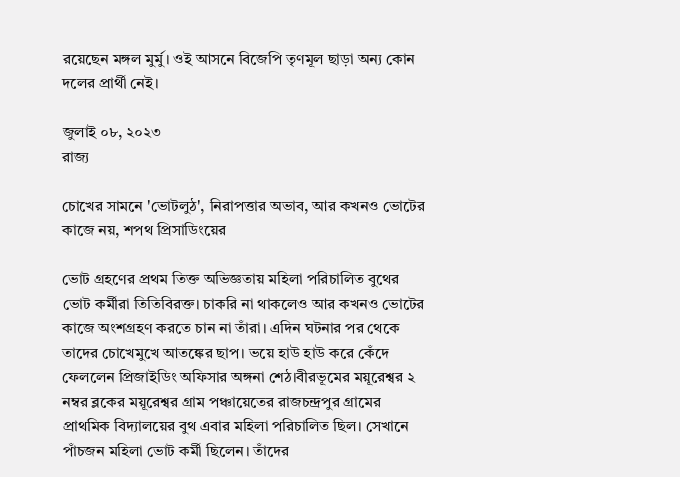রয়েছেন মঙ্গল মুর্মু। ওই আসনে বিজেপি তৃণমূল ছাড়া অন্য কোন দলের প্রার্থী নেই।

জুলাই ০৮, ২০২৩
রাজ্য

চোখের সামনে 'ভোটলুঠ', নিরাপত্তার অভাব, আর কখনও ভোটের কাজে নয়, শপথ প্রিসাডিংয়ের

ভোট গ্রহণের প্রথম তিক্ত অভিজ্ঞতায় মহিলা পরিচালিত বুথের ভোট কর্মীরা তিতিবিরক্ত। চাকরি না থাকলেও আর কখনও ভোটের কাজে অংশগ্রহণ করতে চান না তাঁরা। এদিন ঘটনার পর থেকে তাদের চোখেমুখে আতঙ্কের ছাপ। ভয়ে হাউ হাউ করে কেঁদে ফেললেন প্রিজাইডিং অফিসার অঙ্গনা শেঠ।বীরভূমের ময়ূরেশ্বর ২ নম্বর ব্লকের ময়ূরেশ্বর গ্রাম পঞ্চায়েতের রাজচন্দ্রপুর গ্রামের প্রাথমিক বিদ্যালয়ের বুথ এবার মহিলা পরিচালিত ছিল। সেখানে পাঁচজন মহিলা ভোট কর্মী ছিলেন। তাঁদের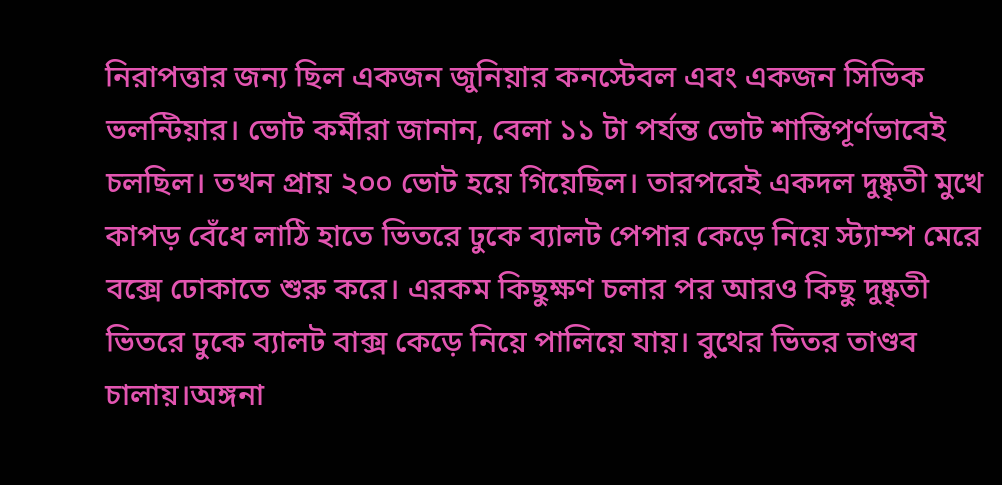নিরাপত্তার জন্য ছিল একজন জুনিয়ার কনস্টেবল এবং একজন সিভিক ভলন্টিয়ার। ভোট কর্মীরা জানান, বেলা ১১ টা পর্যন্ত ভোট শান্তিপূর্ণভাবেই চলছিল। তখন প্রায় ২০০ ভোট হয়ে গিয়েছিল। তারপরেই একদল দুষ্কৃতী মুখে কাপড় বেঁধে লাঠি হাতে ভিতরে ঢুকে ব্যালট পেপার কেড়ে নিয়ে স্ট্যাম্প মেরে বক্সে ঢোকাতে শুরু করে। এরকম কিছুক্ষণ চলার পর আরও কিছু দুষ্কৃতী ভিতরে ঢুকে ব্যালট বাক্স কেড়ে নিয়ে পালিয়ে যায়। বুথের ভিতর তাণ্ডব চালায়।অঙ্গনা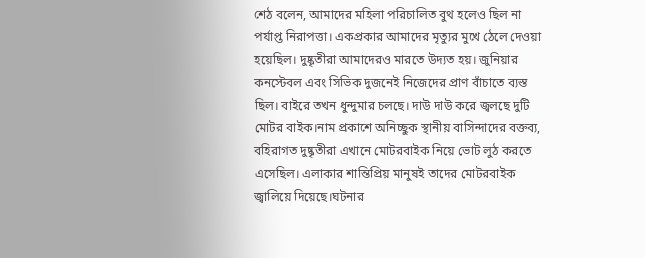শেঠ বলেন, আমাদের মহিলা পরিচালিত বুথ হলেও ছিল না পর্যাপ্ত নিরাপত্তা। একপ্রকার আমাদের মৃত্যুর মুখে ঠেলে দেওয়া হয়েছিল। দুষ্কৃতীরা আমাদেরও মারতে উদ্যত হয়। জুনিয়ার কনস্টেবল এবং সিভিক দুজনেই নিজেদের প্রাণ বাঁচাতে ব্যস্ত ছিল। বাইরে তখন ধুন্দুমার চলছে। দাউ দাউ করে জ্বলছে দুটি মোটর বাইক।নাম প্রকাশে অনিচ্ছুক স্থানীয় বাসিন্দাদের বক্তব্য, বহিরাগত দুষ্কৃতীরা এখানে মোটরবাইক নিয়ে ভোট লুঠ করতে এসেছিল। এলাকার শান্তিপ্রিয় মানুষই তাদের মোটরবাইক জ্বালিয়ে দিয়েছে।ঘটনার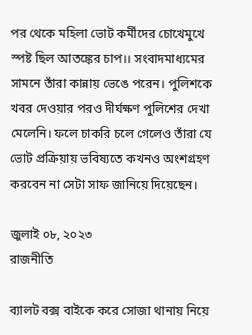পর থেকে মহিলা ভোট কর্মীদের চোখেমুখে স্পষ্ট ছিল আতঙ্কের চাপ।। সংবাদমাধ্যমের সামনে তাঁরা কান্নায় ভেঙে পরেন। পুলিশকে খবর দেওয়ার পরও দীর্ঘক্ষণ পুলিশের দেখা মেলেনি। ফলে চাকরি চলে গেলেও তাঁরা যে ভোট প্রক্রিয়ায় ভবিষ্যতে কখনও অংশগ্রহণ করবেন না সেটা সাফ জানিয়ে দিয়েছেন।

জুলাই ০৮, ২০২৩
রাজনীতি

ব্যালট বক্স বাইকে করে সোজা থানায় নিয়ে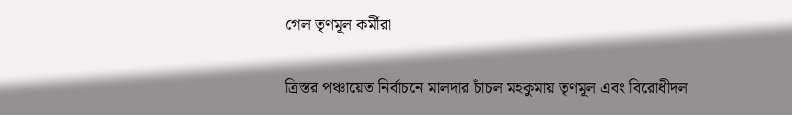গেল তৃণমূল কর্মীরা

ত্রিস্তর পঞ্চায়েত নির্বাচনে মালদার চাঁচল মহকুমায় তৃণমূল এবং বিরোধীদল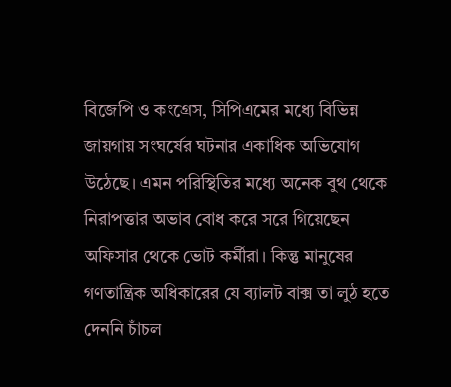বিজেপি ও কংগ্রেস, সিপিএমের মধ্যে বিভিন্ন জায়গায় সংঘর্ষের ঘটনার একাধিক অভিযোগ উঠেছে। এমন পরিস্থিতির মধ্যে অনেক বুথ থেকে নিরাপত্তার অভাব বোধ করে সরে গিয়েছেন অফিসার থেকে ভোট কর্মীরা। কিন্তু মানুষের গণতান্ত্রিক অধিকারের যে ব্যালট বাক্স তা লুঠ হতে দেননি চাঁচল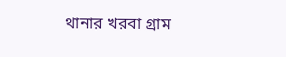থানার খরবা গ্রাম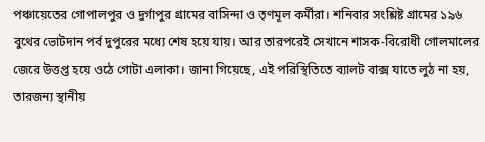পঞ্চায়েতের গোপালপুর ও দুর্গাপুর গ্রামের বাসিন্দা ও তৃণমূল কর্মীরা। শনিবার সংশ্লিষ্ট গ্রামের ১৯৬ বুথের ভোটদান পর্ব দুপুরের মধ্যে শেষ হয়ে যায়। আর তারপরেই সেখানে শাসক-বিরোধী গোলমালের জেরে উত্তপ্ত হয়ে ওঠে গোটা এলাকা। জানা গিয়েছে, এই পরিস্থিতিতে ব্যালট বাক্স যাতে লুঠ না হয়, তারজন্য স্থানীয়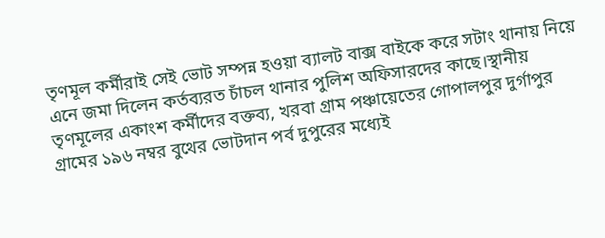তৃণমূল কর্মীরাই সেই ভোট সম্পন্ন হওয়া ব্যালট বাক্স বাইকে করে সটাং থানায় নিয়ে এনে জমা দিলেন কর্তব্যরত চাঁচল থানার পুলিশ অফিসারদের কাছে।স্থানীয় তৃণমূলের একাংশ কর্মীদের বক্তব্য, খরবা গ্রাম পঞ্চায়েতের গোপালপুর দুর্গাপুর গ্রামের ১৯৬ নম্বর বুথের ভোটদান পর্ব দুপুরের মধ্যেই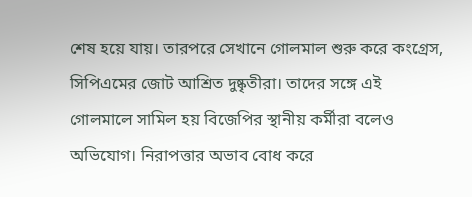শেষ হয়ে যায়। তারপরে সেখানে গোলমাল শুরু করে কংগ্রেস, সিপিএমের জোট আশ্রিত দুষ্কৃতীরা। তাদের সঙ্গে এই গোলমালে সামিল হয় বিজেপির স্থানীয় কর্মীরা বলেও অভিযোগ। নিরাপত্তার অভাব বোধ করে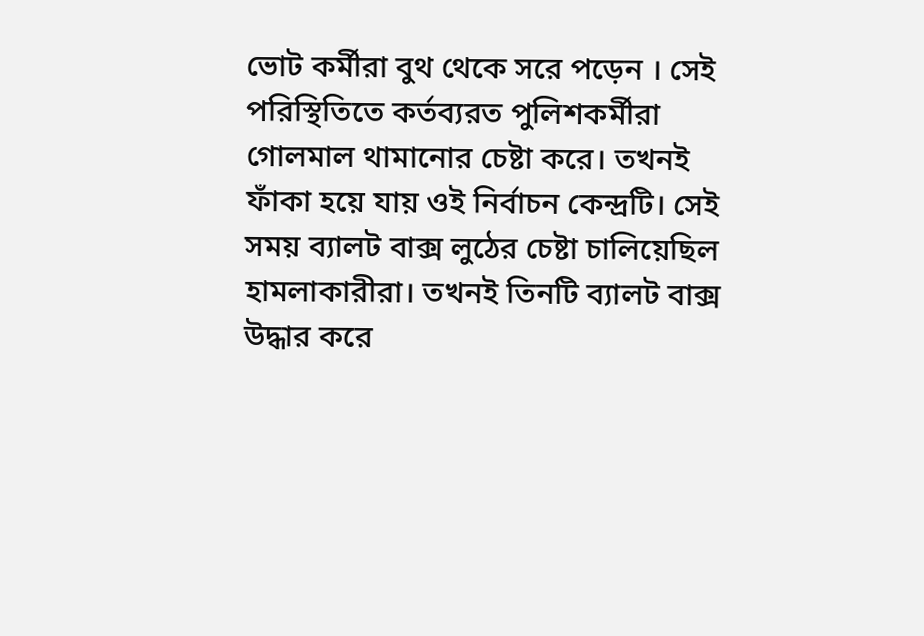ভোট কর্মীরা বুথ থেকে সরে পড়েন । সেই পরিস্থিতিতে কর্তব্যরত পুলিশকর্মীরা গোলমাল থামানোর চেষ্টা করে। তখনই ফাঁকা হয়ে যায় ওই নির্বাচন কেন্দ্রটি। সেই সময় ব্যালট বাক্স লুঠের চেষ্টা চালিয়েছিল হামলাকারীরা। তখনই তিনটি ব্যালট বাক্স উদ্ধার করে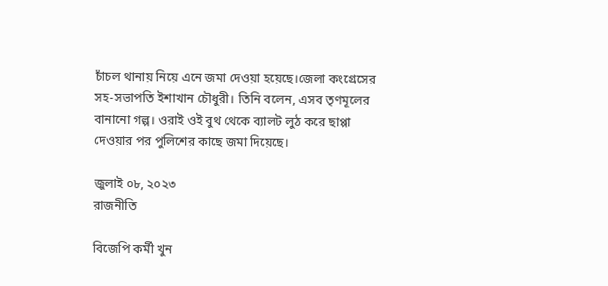চাঁচল থানায় নিয়ে এনে জমা দেওয়া হয়েছে।জেলা কংগ্রেসের সহ-সভাপতি ইশাখান চৌধুরী। তিনি বলেন, এসব তৃণমূলের বানানো গল্প। ওরাই ওই বুথ থেকে ব্যালট লুঠ করে ছাপ্পা দেওয়ার পর পুলিশের কাছে জমা দিয়েছে।

জুলাই ০৮, ২০২৩
রাজনীতি

বিজেপি কর্মী খুন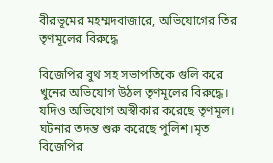বীরভূমের মহম্মদবাজারে, অভিযোগের তির তৃণমূলের বিরুদ্ধে

বিজেপির বুথ সহ সভাপতিকে গুলি করে খুনের অভিযোগ উঠল তৃণমূলের বিরুদ্ধে। যদিও অভিযোগ অস্বীকার করেছে তৃণমূল। ঘটনার তদন্ত শুরু করেছে পুলিশ।মৃত বিজেপির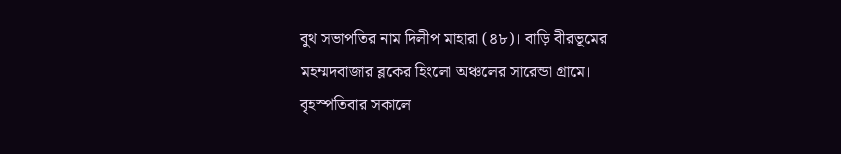বুথ সভাপতির নাম দিলীপ মাহারা (৪৮)। বাড়ি বীরভূমের মহম্মদবাজার ব্লকের হিংলো অঞ্চলের সারেন্ডা গ্রামে। বৃহস্পতিবার সকালে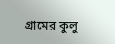গ্রামের কুলু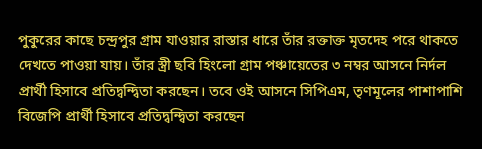পুকুরের কাছে চন্দ্রপুর গ্রাম যাওয়ার রাস্তার ধারে তাঁর রক্তাক্ত মৃতদেহ পরে থাকতে দেখতে পাওয়া যায়। তাঁর স্ত্রী ছবি হিংলো গ্রাম পঞ্চায়েতের ৩ নম্বর আসনে নির্দল প্রার্থী হিসাবে প্রতিদ্বন্দ্বিতা করছেন। তবে ওই আসনে সিপিএম, তৃণমূলের পাশাপাশি বিজেপি প্রার্থী হিসাবে প্রতিদ্বন্দ্বিতা করছেন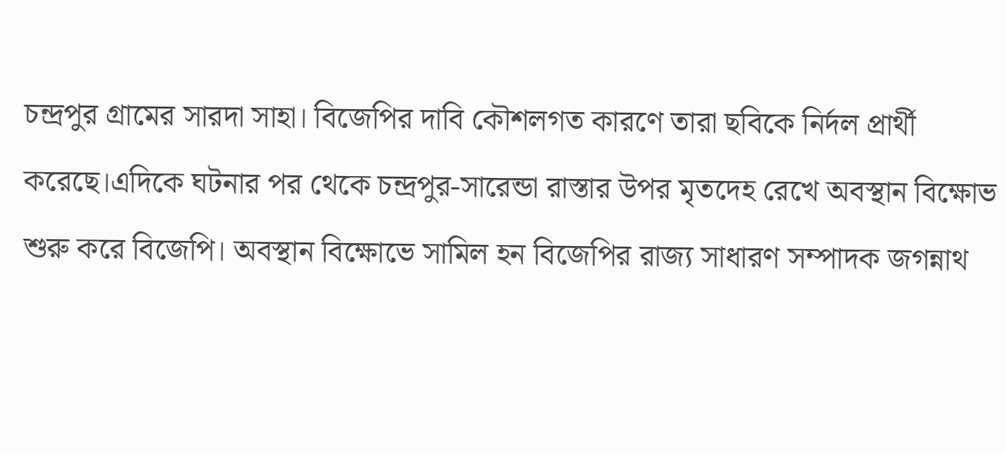চন্দ্রপুর গ্রামের সারদা সাহা। বিজেপির দাবি কৌশলগত কারণে তারা ছবিকে নির্দল প্রার্থী করেছে।এদিকে ঘটনার পর থেকে চন্দ্রপুর-সারেন্ডা রাস্তার উপর মৃতদেহ রেখে অবস্থান বিক্ষোভ শুরু করে বিজেপি। অবস্থান বিক্ষোভে সামিল হন বিজেপির রাজ্য সাধারণ সম্পাদক জগন্নাথ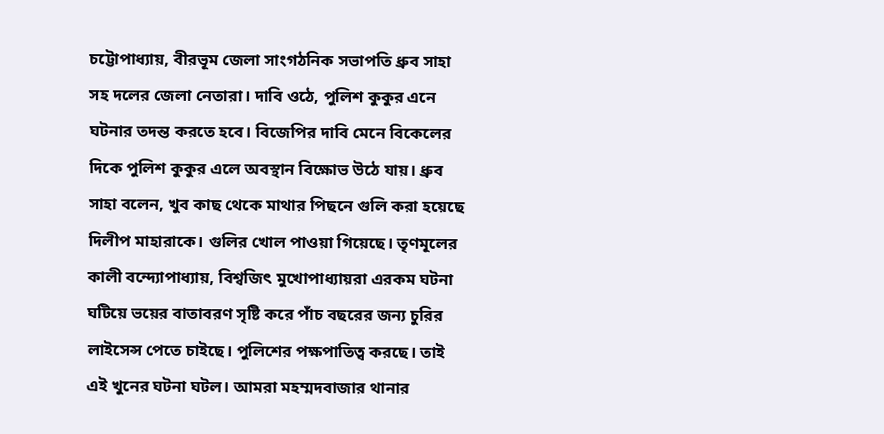চট্টোপাধ্যায়, বীরভূম জেলা সাংগঠনিক সভাপতি ধ্রুব সাহা সহ দলের জেলা নেতারা। দাবি ওঠে, পুলিশ কুকুর এনে ঘটনার তদন্ত করতে হবে। বিজেপির দাবি মেনে বিকেলের দিকে পুলিশ কুকুর এলে অবস্থান বিক্ষোভ উঠে যায়। ধ্রুব সাহা বলেন, খুব কাছ থেকে মাথার পিছনে গুলি করা হয়েছে দিলীপ মাহারাকে। গুলির খোল পাওয়া গিয়েছে। তৃণমূলের কালী বন্দ্যোপাধ্যায়, বিশ্বজিৎ মুখোপাধ্যায়রা এরকম ঘটনা ঘটিয়ে ভয়ের বাতাবরণ সৃষ্টি করে পাঁচ বছরের জন্য চুরির লাইসেন্স পেতে চাইছে। পুলিশের পক্ষপাতিত্ব করছে। তাই এই খুনের ঘটনা ঘটল। আমরা মহম্মদবাজার থানার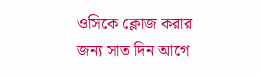ওসিকে ক্লোজ করার জন্য সাত দিন আগে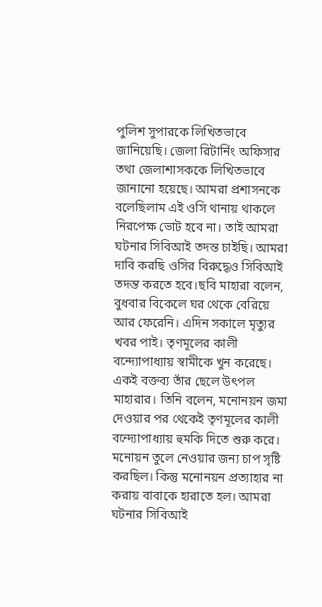পুলিশ সুপারকে লিখিতভাবে জানিয়েছি। জেলা রিটার্নিং অফিসার তথা জেলাশাসককে লিখিতভাবে জানানো হয়েছে। আমরা প্রশাসনকে বলেছিলাম এই ওসি থানায় থাকলে নিরপেক্ষ ভোট হবে না। তাই আমরা ঘটনার সিবিআই তদন্ত চাইছি। আমরা দাবি করছি ওসির বিরুদ্ধেও সিবিআই তদন্ত করতে হবে।ছবি মাহারা বলেন, বুধবার বিকেলে ঘর থেকে বেরিয়ে আর ফেরেনি। এদিন সকালে মৃত্যুর খবর পাই। তৃণমূলের কালী বন্দ্যোপাধ্যায় স্বামীকে খুন করেছে। একই বক্তব্য তাঁর ছেলে উৎপল মাহারার। তিনি বলেন, মনোনয়ন জমা দেওয়ার পর থেকেই তৃণমূলের কালী বন্দ্যোপাধ্যায় হুমকি দিতে শুরু করে। মনোয়ন তুলে নেওয়ার জন্য চাপ সৃষ্টি করছিল। কিন্তু মনোনয়ন প্রত্যাহার না করায় বাবাকে হারাতে হল। আমরা ঘটনার সিবিআই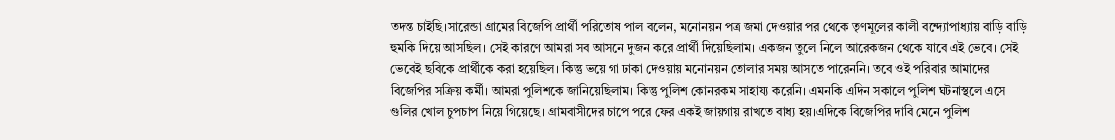তদন্ত চাইছি।সারেন্ডা গ্রামের বিজেপি প্রার্থী পরিতোষ পাল বলেন, মনোনয়ন পত্র জমা দেওয়ার পর থেকে তৃণমূলের কালী বন্দ্যোপাধ্যায় বাড়ি বাড়ি হুমকি দিয়ে আসছিল। সেই কারণে আমরা সব আসনে দুজন করে প্রার্থী দিয়েছিলাম। একজন তুলে নিলে আরেকজন থেকে যাবে এই ভেবে। সেই ভেবেই ছবিকে প্রার্থীকে করা হয়েছিল। কিন্তু ভয়ে গা ঢাকা দেওয়ায় মনোনয়ন তোলার সময় আসতে পারেননি। তবে ওই পরিবার আমাদের বিজেপির সক্রিয় কর্মী। আমরা পুলিশকে জানিয়েছিলাম। কিন্তু পুলিশ কোনরকম সাহায্য করেনি। এমনকি এদিন সকালে পুলিশ ঘটনাস্থলে এসে গুলির খোল চুপচাপ নিয়ে গিয়েছে। গ্রামবাসীদের চাপে পরে ফের একই জায়গায় রাখতে বাধ্য হয়।এদিকে বিজেপির দাবি মেনে পুলিশ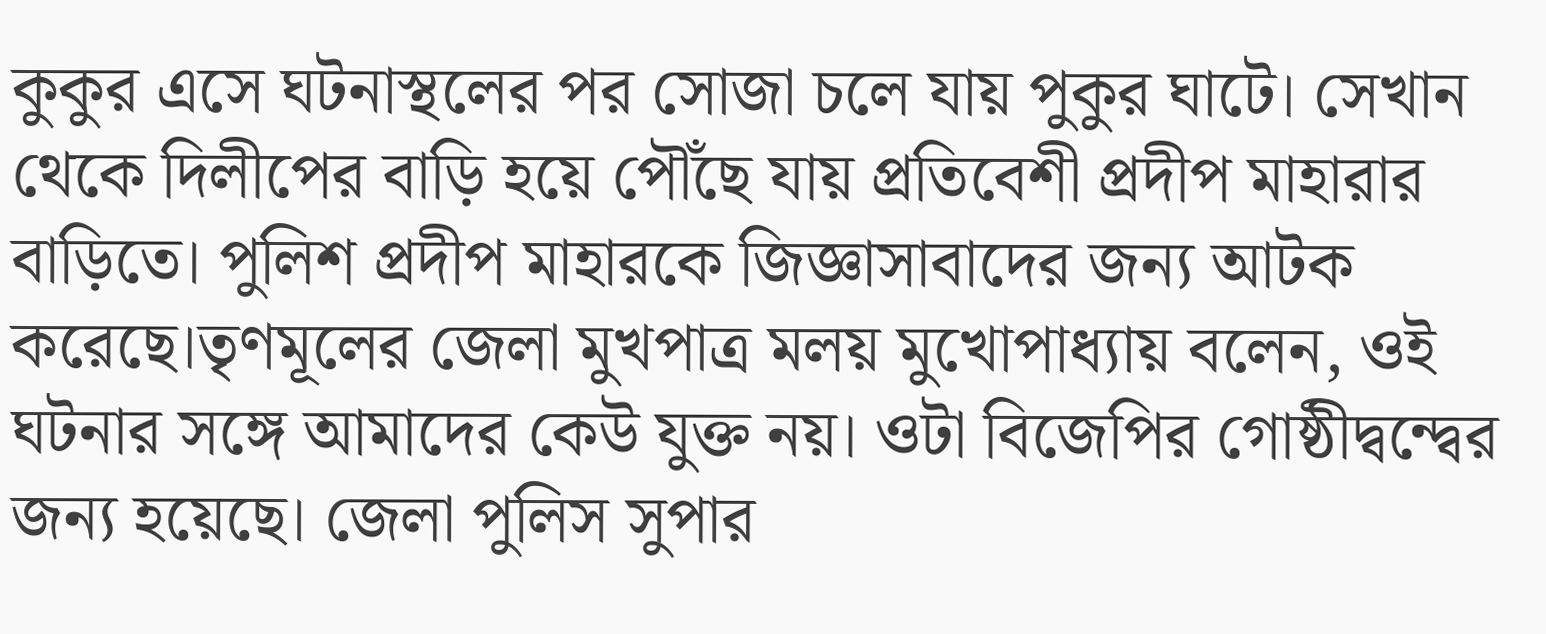কুকুর এসে ঘটনাস্থলের পর সোজা চলে যায় পুকুর ঘাটে। সেখান থেকে দিলীপের বাড়ি হয়ে পৌঁছে যায় প্রতিবেশী প্রদীপ মাহারার বাড়িতে। পুলিশ প্রদীপ মাহারকে জিজ্ঞাসাবাদের জন্য আটক করেছে।তৃণমূলের জেলা মুখপাত্র মলয় মুখোপাধ্যায় বলেন, ওই ঘটনার সঙ্গে আমাদের কেউ যুক্ত নয়। ওটা বিজেপির গোষ্ঠীদ্বন্দ্বের জন্য হয়েছে। জেলা পুলিস সুপার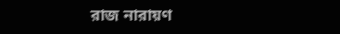রাজ নারায়ণ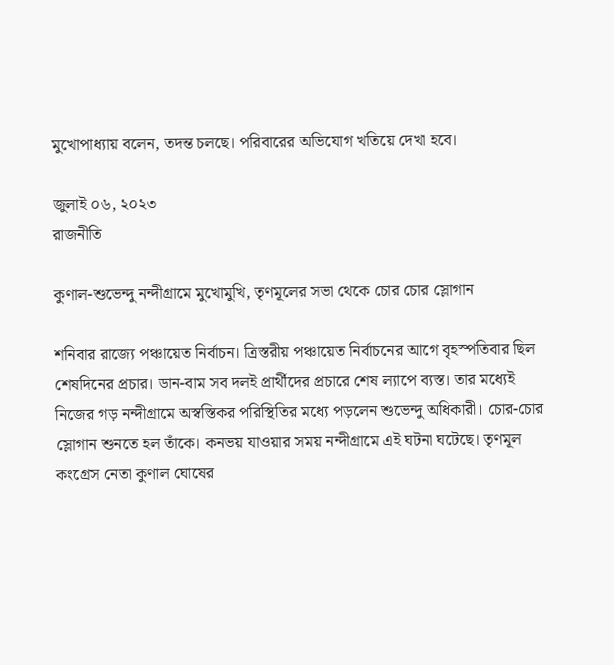মুখোপাধ্যায় বলেন, তদন্ত চলছে। পরিবারের অভিযোগ খতিয়ে দেখা হবে।

জুলাই ০৬, ২০২৩
রাজনীতি

কুণাল-শুভেন্দু নন্দীগ্রামে মুখোমুখি, তৃণমূলের সভা থেকে চোর চোর স্লোগান

শনিবার রাজ্যে পঞ্চায়েত নির্বাচন। ত্রিস্তরীয় পঞ্চায়েত নির্বাচনের আগে বৃহস্পতিবার ছিল শেষদিনের প্রচার। ডান-বাম সব দলই প্রার্থীদের প্রচারে শেষ ল্যাপে ব্যস্ত। তার মধ্যেই নিজের গড় নন্দীগ্রামে অস্বস্তিকর পরিস্থিতির মধ্যে পড়লেন শুভেন্দু অধিকারী। চোর-চোর স্লোগান শুনতে হল তাঁকে। কনভয় যাওয়ার সময় নন্দীগ্রামে এই ঘটনা ঘটেছে। তৃণমূল কংগ্রেস নেতা কুণাল ঘোষের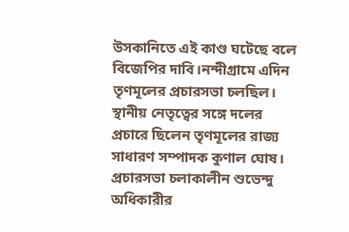উসকানিতে এই কাণ্ড ঘটেছে বলে বিজেপির দাবি।নন্দীগ্রামে এদিন তৃণমূলের প্রচারসভা চলছিল। স্থানীয় নেতৃত্বের সঙ্গে দলের প্রচারে ছিলেন তৃণমূলের রাজ্য সাধারণ সম্পাদক কুণাল ঘোষ। প্রচারসভা চলাকালীন শুভেন্দু অধিকারীর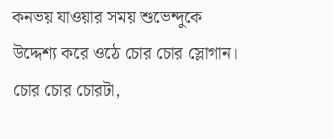কনভয় যাওয়ার সময় শুভেন্দুকে উদ্দেশ্য করে ওঠে চোর চোর স্লোগান। চোর চোর চোরটা,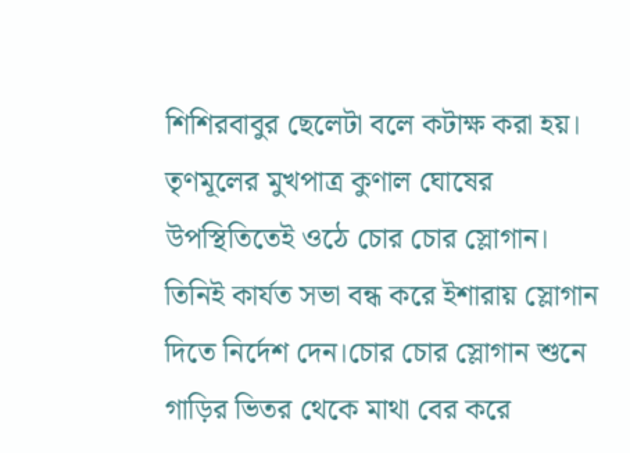শিশিরবাবুর ছেলেটা বলে কটাক্ষ করা হয়। তৃণমূলের মুখপাত্র কুণাল ঘোষের উপস্থিতিতেই ওঠে চোর চোর স্লোগান। তিনিই কার্যত সভা বন্ধ করে ইশারায় স্লোগান দিতে নির্দেশ দেন।চোর চোর স্লোগান শুনে গাড়ির ভিতর থেকে মাথা বের করে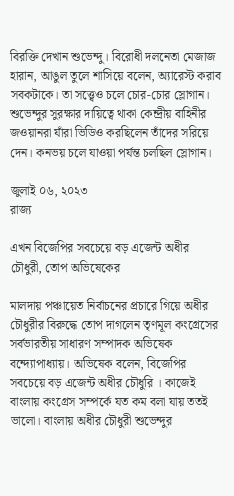বিরক্তি দেখান শুভেন্দু। বিরোধী দলনেতা মেজাজ হারান, আঙুল তুলে শাসিয়ে বলেন, অ্যারেস্ট করাব সবকটাকে। তা সত্ত্বেও চলে চোর-চোর স্লোগান। শুভেন্দুর সুরক্ষার দায়িত্বে থাকা কেন্দ্রীয় বাহিনীর জওয়ানরা যাঁরা ভিডিও করছিলেন তাঁদের সরিয়ে দেন। কনভয় চলে যাওয়া পর্যন্ত চলছিল স্লোগান।

জুলাই ০৬, ২০২৩
রাজ্য

এখন বিজেপির সবচেয়ে বড় এজেন্ট অধীর চৌধুরী, তোপ অভিষেকের

মালদায় পঞ্চায়েত নির্বাচনের প্রচারে গিয়ে অধীর চৌধুরীর বিরুদ্ধে তোপ দাগলেন তৃণমূল কংগ্রেসের সর্বভারতীয় সাধারণ সম্পাদক অভিষেক বন্দ্যোপাধ্যায়। অভিষেক বলেন, বিজেপির সবচেয়ে বড় এজেন্ট অধীর চৌধুরি । কাজেই বাংলায় কংগ্রেস সম্পর্কে যত কম বলা যায় ততই ভালো। বাংলায় অধীর চৌধুরী শুভেন্দুর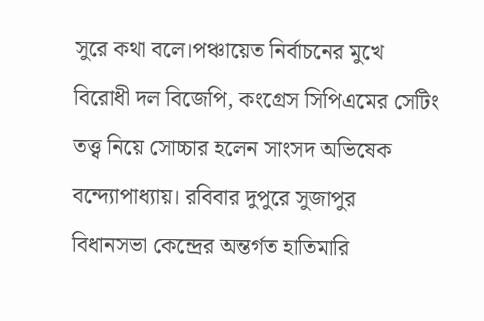সুরে কথা বলে।পঞ্চায়েত নির্বাচনের মুখে বিরোধী দল বিজেপি, কংগ্রেস সিপিএমের সেটিং তত্ত্ব নিয়ে সোচ্চার হলেন সাংসদ অভিষেক বন্দ্যোপাধ্যায়। রবিবার দুপুরে সুজাপুর বিধানসভা কেন্দ্রের অন্তর্গত হাতিমারি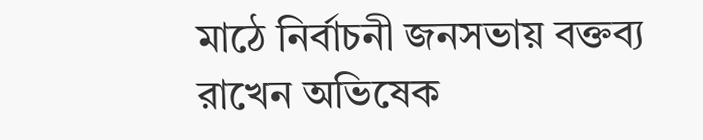মাঠে নির্বাচনী জনসভায় বক্তব্য রাখেন অভিষেক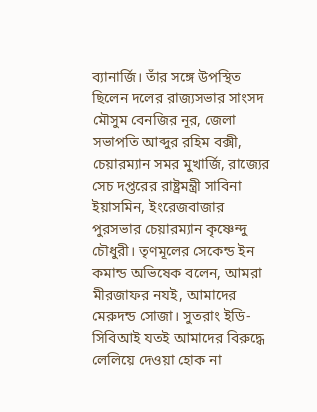ব্যানার্জি। তাঁর সঙ্গে উপস্থিত ছিলেন দলের রাজ্যসভার সাংসদ মৌসুম বেনজির নূর, জেলা সভাপতি আব্দুর রহিম বক্সী, চেয়ারম্যান সমর মুখার্জি, রাজ্যের সেচ দপ্তরের রাষ্ট্রমন্ত্রী সাবিনা ইয়াসমিন, ইংরেজবাজার পুরসভার চেয়ারম্যান কৃষ্ণেন্দু চৌধুরী। তৃণমূলের সেকেন্ড ইন কমান্ড অভিষেক বলেন, আমরা মীরজাফর নযই, আমাদের মেরুদন্ড সোজা। সুতরাং ইডি-সিবিআই যতই আমাদের বিরুদ্ধে লেলিয়ে দেওয়া হোক না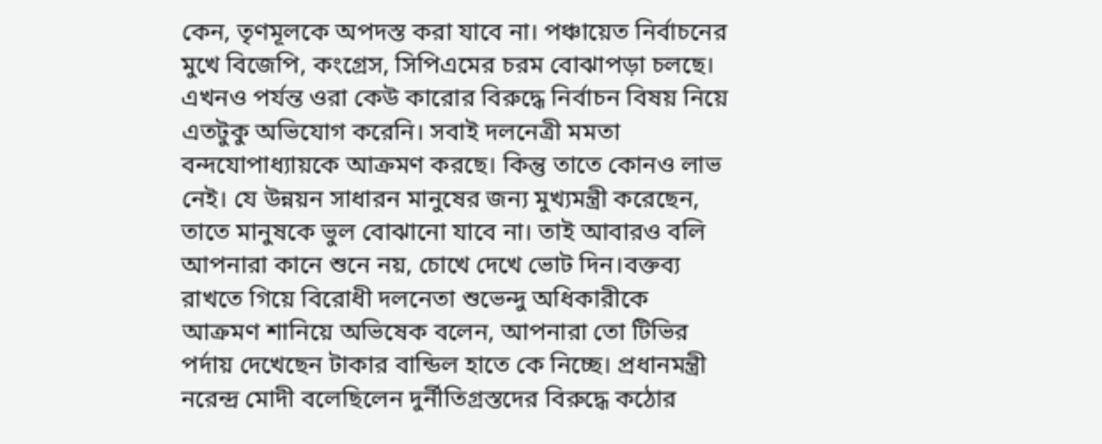কেন, তৃণমূলকে অপদস্ত করা যাবে না। পঞ্চায়েত নির্বাচনের মুখে বিজেপি, কংগ্রেস, সিপিএমের চরম বোঝাপড়া চলছে। এখনও পর্যন্ত ওরা কেউ কারোর বিরুদ্ধে নির্বাচন বিষয় নিয়ে এতটুকু অভিযোগ করেনি। সবাই দলনেত্রী মমতা বন্দযোপাধ্যায়কে আক্রমণ করছে। কিন্তু তাতে কোনও লাভ নেই। যে উন্নয়ন সাধারন মানুষের জন্য মুখ্যমন্ত্রী করেছেন, তাতে মানুষকে ভুল বোঝানো যাবে না। তাই আবারও বলি আপনারা কানে শুনে নয়, চোখে দেখে ভোট দিন।বক্তব্য রাখতে গিয়ে বিরোধী দলনেতা শুভেন্দু অধিকারীকে আক্রমণ শানিয়ে অভিষেক বলেন, আপনারা তো টিভির পর্দায় দেখেছেন টাকার বান্ডিল হাতে কে নিচ্ছে। প্রধানমন্ত্রী নরেন্দ্র মোদী বলেছিলেন দুর্নীতিগ্রস্তদের বিরুদ্ধে কঠোর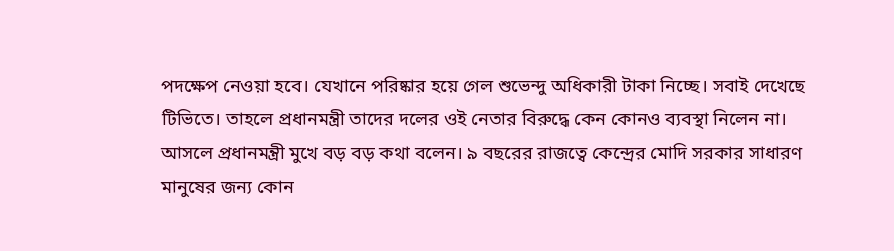পদক্ষেপ নেওয়া হবে। যেখানে পরিষ্কার হয়ে গেল শুভেন্দু অধিকারী টাকা নিচ্ছে। সবাই দেখেছে টিভিতে। তাহলে প্রধানমন্ত্রী তাদের দলের ওই নেতার বিরুদ্ধে কেন কোনও ব্যবস্থা নিলেন না। আসলে প্রধানমন্ত্রী মুখে বড় বড় কথা বলেন। ৯ বছরের রাজত্বে কেন্দ্রের মোদি সরকার সাধারণ মানুষের জন্য কোন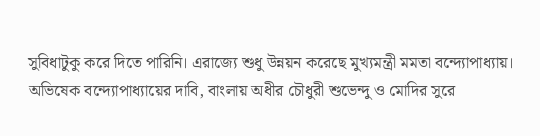সুবিধাটুকু করে দিতে পারিনি। এরাজ্যে শুধু উন্নয়ন করেছে মুখ্যমন্ত্রী মমতা বন্দ্যোপাধ্যায়। অভিষেক বন্দ্যোপাধ্যায়ের দাবি, বাংলায় অধীর চৌধুরী শুভেন্দু ও মোদির সুরে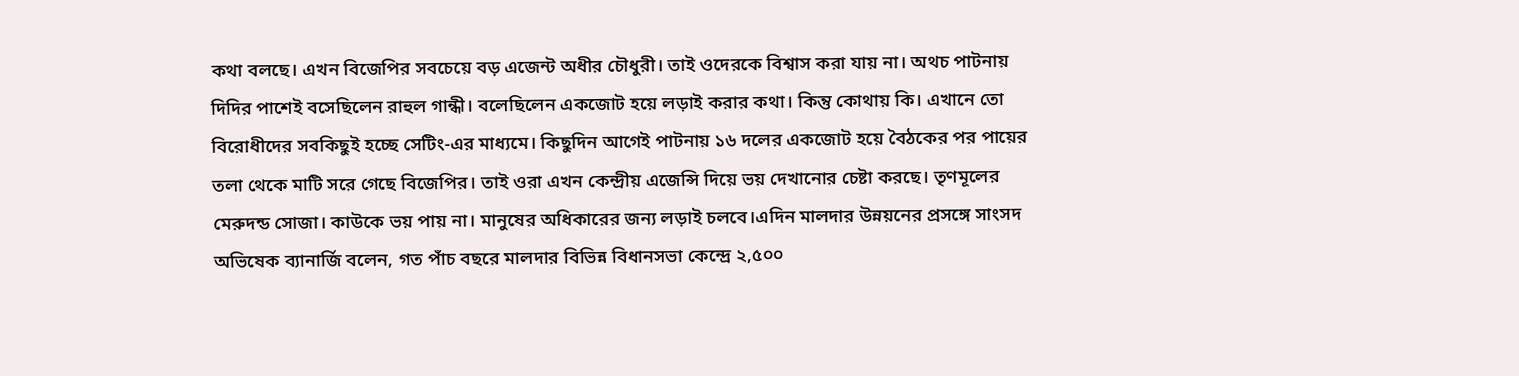কথা বলছে। এখন বিজেপির সবচেয়ে বড় এজেন্ট অধীর চৌধুরী। তাই ওদেরকে বিশ্বাস করা যায় না। অথচ পাটনায় দিদির পাশেই বসেছিলেন রাহুল গান্ধী। বলেছিলেন একজোট হয়ে লড়াই করার কথা। কিন্তু কোথায় কি। এখানে তো বিরোধীদের সবকিছুই হচ্ছে সেটিং-এর মাধ্যমে। কিছুদিন আগেই পাটনায় ১৬ দলের একজোট হয়ে বৈঠকের পর পায়ের তলা থেকে মাটি সরে গেছে বিজেপির। তাই ওরা এখন কেন্দ্রীয় এজেন্সি দিয়ে ভয় দেখানোর চেষ্টা করছে। তৃণমূলের মেরুদন্ড সোজা। কাউকে ভয় পায় না। মানুষের অধিকারের জন্য লড়াই চলবে।এদিন মালদার উন্নয়নের প্রসঙ্গে সাংসদ অভিষেক ব্যানার্জি বলেন, গত পাঁচ বছরে মালদার বিভিন্ন বিধানসভা কেন্দ্রে ২,৫০০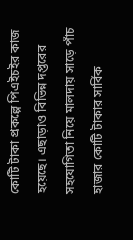কোটি টাকা প্রকল্পে পিএইচইর কাজ হয়েছে। এছাড়াও বিভিন্ন দপ্তরের সহযোগিতা নিয়ে মালদায় সাড়ে পাঁচ হাজার কোটি টাকার সার্বিক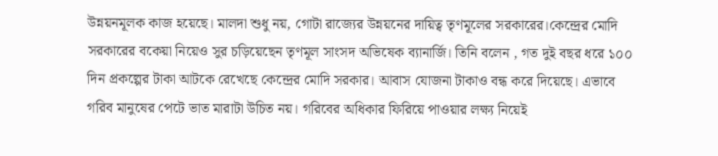উন্নয়নমূলক কাজ হয়েছে। মালদা শুধু নয়, গোটা রাজ্যের উন্নয়নের দায়িত্ব তৃণমূলের সরকারের।কেন্দ্রের মোদি সরকারের বকেয়া নিয়েও সুর চড়িয়েছেন তৃণমূল সাংসদ অভিষেক ব্যানার্জি। তিনি বলেন , গত দুই বছর ধরে ১০০ দিন প্রকল্পের টাকা আটকে রেখেছে কেন্দ্রের মোদি সরকার। আবাস যোজনা টাকাও বন্ধ করে দিয়েছে। এভাবে গরিব মানুষের পেটে ভাত মারাটা উচিত নয়। গরিবের অধিকার ফিরিয়ে পাওয়ার লক্ষ্য নিয়েই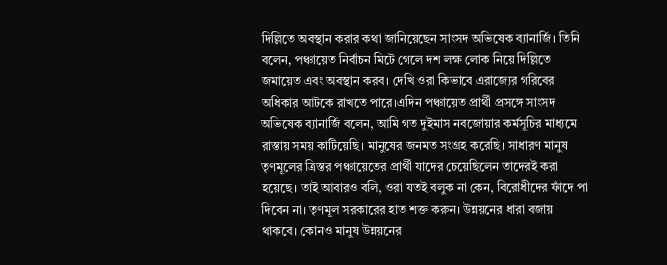দিল্লিতে অবস্থান করার কথা জানিয়েছেন সাংসদ অভিষেক ব্যানার্জি। তিনি বলেন, পঞ্চায়েত নির্বাচন মিটে গেলে দশ লক্ষ লোক নিয়ে দিল্লিতে জমায়েত এবং অবস্থান করব। দেখি ওরা কিভাবে এরাজ্যের গরিবের অধিকার আটকে রাখতে পারে।এদিন পঞ্চায়েত প্রার্থী প্রসঙ্গে সাংসদ অভিষেক ব্যানার্জি বলেন, আমি গত দুইমাস নবজোয়ার কর্মসূচির মাধ্যমে রাস্তায় সময় কাটিয়েছি। মানুষের জনমত সংগ্রহ করেছি। সাধারণ মানুষ তৃণমূলের ত্রিস্তর পঞ্চায়েতের প্রার্থী যাদের চেয়েছিলেন তাদেরই করা হয়েছে। তাই আবারও বলি, ওরা যতই বলুক না কেন, বিরোধীদের ফাঁদে পা দিবেন না। তৃণমূল সরকারের হাত শক্ত করুন। উন্নয়নের ধারা বজায় থাকবে। কোনও মানুষ উন্নয়নের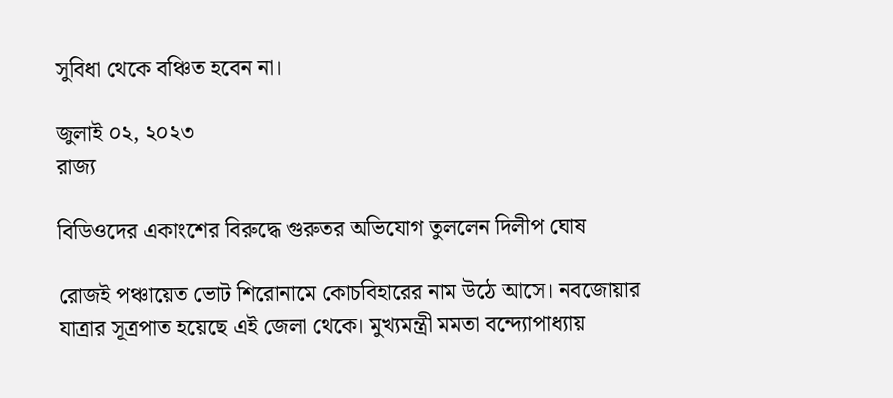সুবিধা থেকে বঞ্চিত হবেন না।

জুলাই ০২, ২০২৩
রাজ্য

বিডিওদের একাংশের বিরুদ্ধে গুরুতর অভিযোগ তুললেন দিলীপ ঘোষ

রোজই পঞ্চায়েত ভোট শিরোনামে কোচবিহারের নাম উঠে আসে। নবজোয়ার যাত্রার সূত্রপাত হয়েছে এই জেলা থেকে। মুখ্যমন্ত্রী মমতা বন্দ্যোপাধ্যায়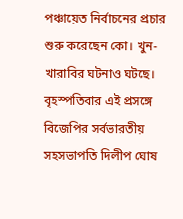পঞ্চায়েত নির্বাচনের প্রচার শুরু করেছেন কো। খুন-খারাবির ঘটনাও ঘটছে। বৃহস্পতিবার এই প্রসঙ্গে বিজেপির সর্বভারতীয় সহসভাপতি দিলীপ ঘোষ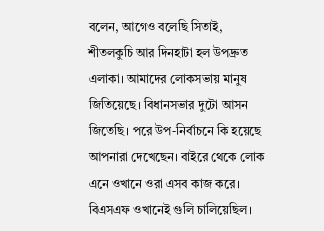বলেন, আগেও বলেছি সিতাই, শীতলকুচি আর দিনহাটা হল উপদ্রুত এলাকা। আমাদের লোকসভায় মানুষ জিতিয়েছে। বিধানসভার দুটো আসন জিতেছি। পরে উপ-নির্বাচনে কি হয়েছে আপনারা দেখেছেন। বাইরে থেকে লোক এনে ওখানে ওরা এসব কাজ করে। বিএসএফ ওখানেই গুলি চালিয়েছিল।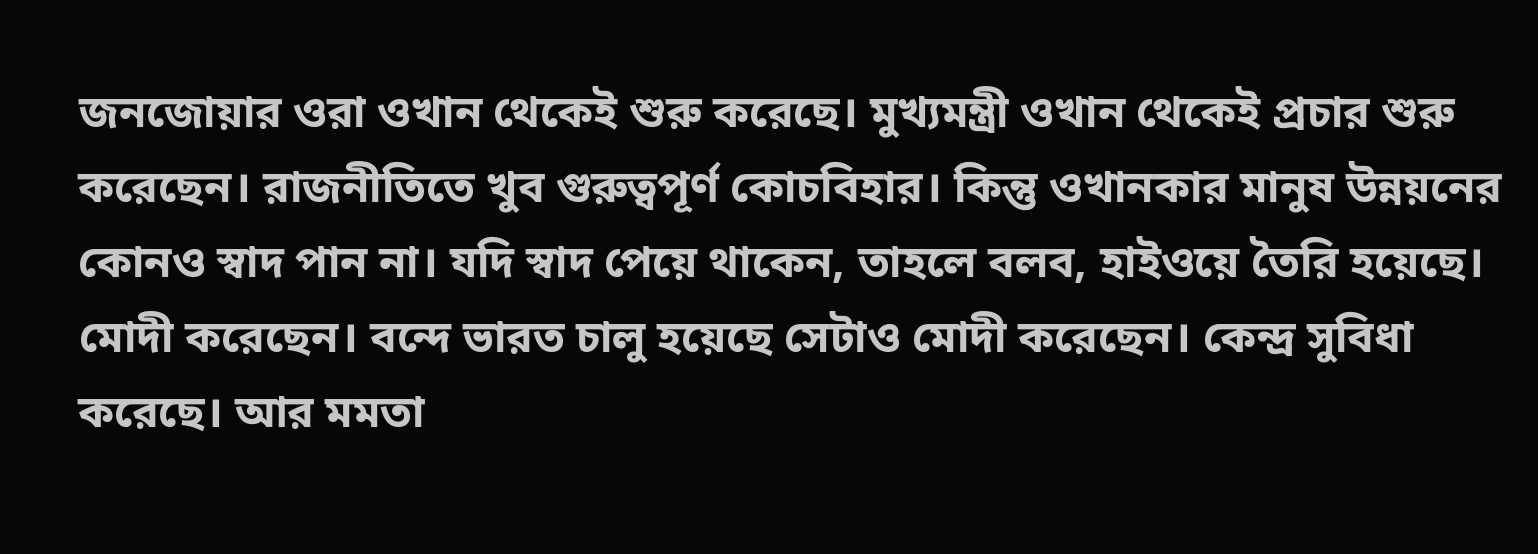জনজোয়ার ওরা ওখান থেকেই শুরু করেছে। মুখ্যমন্ত্রী ওখান থেকেই প্রচার শুরু করেছেন। রাজনীতিতে খুব গুরুত্বপূর্ণ কোচবিহার। কিন্তু ওখানকার মানুষ উন্নয়নের কোনও স্বাদ পান না। যদি স্বাদ পেয়ে থাকেন, তাহলে বলব, হাইওয়ে তৈরি হয়েছে। মোদী করেছেন। বন্দে ভারত চালু হয়েছে সেটাও মোদী করেছেন। কেন্দ্র সুবিধা করেছে। আর মমতা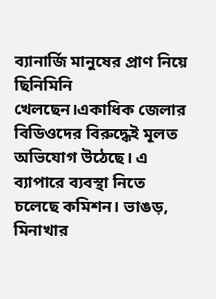ব্যানার্জি মানুষের প্রাণ নিয়ে ছিনিমিনি খেলছেন।একাধিক জেলার বিডিওদের বিরুদ্ধেই মূলত অভিযোগ উঠেছে। এ ব্যাপারে ব্যবস্থা নিতে চলেছে কমিশন। ভাঙড়, মিনাখার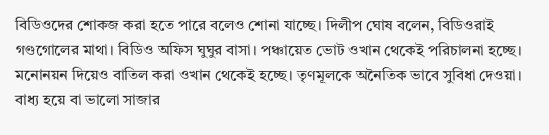বিডিওদের শোকজ করা হতে পারে বলেও শোনা যাচ্ছে। দিলীপ ঘোষ বলেন, বিডিওরাই গণ্ডগোলের মাথা। বিডিও অফিস ঘুঘুর বাসা। পঞ্চায়েত ভোট ওখান থেকেই পরিচালনা হচ্ছে। মনোনয়ন দিয়েও বাতিল করা ওখান থেকেই হচ্ছে। তৃণমূলকে অনৈতিক ভাবে সুবিধা দেওয়া। বাধ্য হয়ে বা ভালো সাজার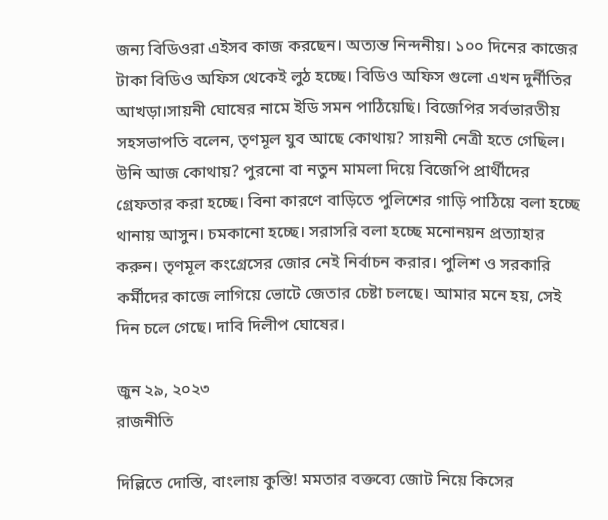জন্য বিডিওরা এইসব কাজ করছেন। অত্যন্ত নিন্দনীয়। ১০০ দিনের কাজের টাকা বিডিও অফিস থেকেই লুঠ হচ্ছে। বিডিও অফিস গুলো এখন দুর্নীতির আখড়া।সায়নী ঘোষের নামে ইডি সমন পাঠিয়েছি। বিজেপির সর্বভারতীয় সহসভাপতি বলেন, তৃণমূল যুব আছে কোথায়? সায়নী নেত্রী হতে গেছিল। উনি আজ কোথায়? পুরনো বা নতুন মামলা দিয়ে বিজেপি প্রার্থীদের গ্রেফতার করা হচ্ছে। বিনা কারণে বাড়িতে পুলিশের গাড়ি পাঠিয়ে বলা হচ্ছে থানায় আসুন। চমকানো হচ্ছে। সরাসরি বলা হচ্ছে মনোনয়ন প্রত্যাহার করুন। তৃণমূল কংগ্রেসের জোর নেই নির্বাচন করার। পুলিশ ও সরকারি কর্মীদের কাজে লাগিয়ে ভোটে জেতার চেষ্টা চলছে। আমার মনে হয়, সেই দিন চলে গেছে। দাবি দিলীপ ঘোষের।

জুন ২৯, ২০২৩
রাজনীতি

দিল্লিতে দোস্তি, বাংলায় কুস্তি! মমতার বক্তব্যে জোট নিয়ে কিসের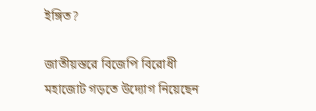ইঙ্গিত?

জাতীয়স্তরে বিজেপি বিরোধী মহাজোট গড়তে উদ্যোগ নিয়েছেন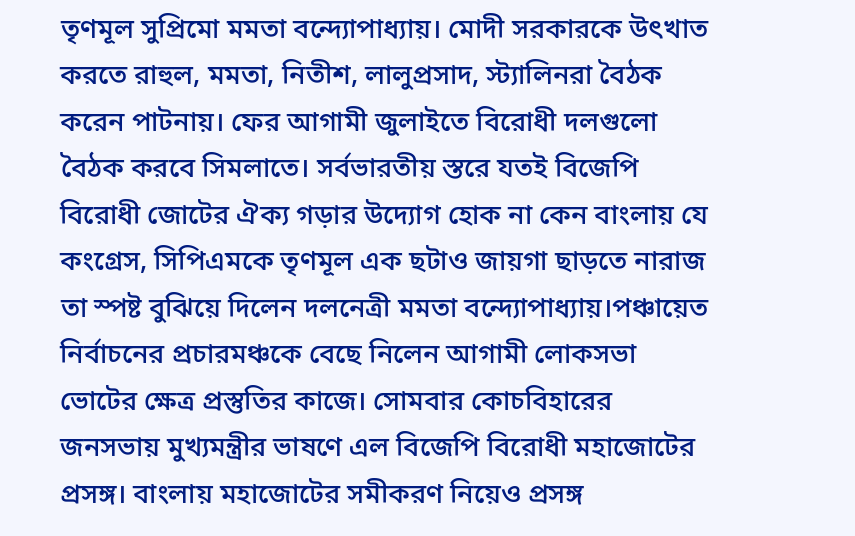তৃণমূল সুপ্রিমো মমতা বন্দ্যোপাধ্যায়। মোদী সরকারকে উৎখাত করতে রাহুল, মমতা, নিতীশ, লালুপ্রসাদ, স্ট্যালিনরা বৈঠক করেন পাটনায়। ফের আগামী জুলাইতে বিরোধী দলগুলো বৈঠক করবে সিমলাতে। সর্বভারতীয় স্তরে যতই বিজেপি বিরোধী জোটের ঐক্য গড়ার উদ্যোগ হোক না কেন বাংলায় যে কংগ্রেস, সিপিএমকে তৃণমূল এক ছটাও জায়গা ছাড়তে নারাজ তা স্পষ্ট বুঝিয়ে দিলেন দলনেত্রী মমতা বন্দ্যোপাধ্যায়।পঞ্চায়েত নির্বাচনের প্রচারমঞ্চকে বেছে নিলেন আগামী লোকসভা ভোটের ক্ষেত্র প্রস্তুতির কাজে। সোমবার কোচবিহারের জনসভায় মুখ্যমন্ত্রীর ভাষণে এল বিজেপি বিরোধী মহাজোটের প্রসঙ্গ। বাংলায় মহাজোটের সমীকরণ নিয়েও প্রসঙ্গ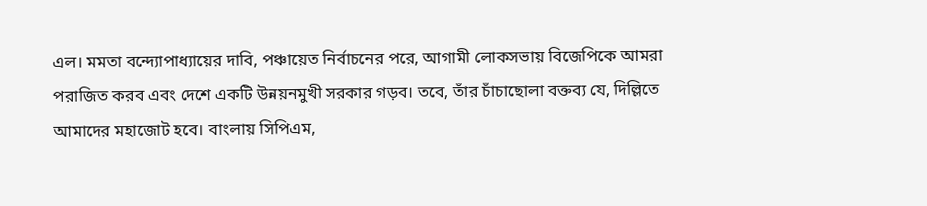এল। মমতা বন্দ্যোপাধ্যায়ের দাবি, পঞ্চায়েত নির্বাচনের পরে, আগামী লোকসভায় বিজেপিকে আমরা পরাজিত করব এবং দেশে একটি উন্নয়নমুখী সরকার গড়ব। তবে, তাঁর চাঁচাছোলা বক্তব্য যে, দিল্লিতে আমাদের মহাজোট হবে। বাংলায় সিপিএম,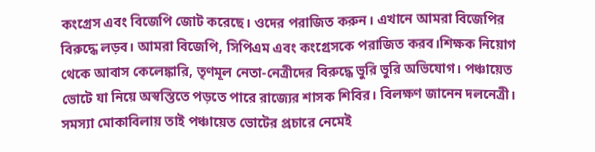কংগ্রেস এবং বিজেপি জোট করেছে। ওদের পরাজিত করুন। এখানে আমরা বিজেপির বিরুদ্ধে লড়ব। আমরা বিজেপি, সিপিএম এবং কংগ্রেসকে পরাজিত করব।শিক্ষক নিয়োগ থেকে আবাস কেলেঙ্কারি, তৃণমূল নেতা-নেত্রীদের বিরুদ্ধে ভুরি ভুরি অভিযোগ। পঞ্চায়েত ভোটে যা নিয়ে অস্বস্তিতে পড়তে পারে রাজ্যের শাসক শিবির। বিলক্ষণ জানেন দলনেত্রী। সমস্যা মোকাবিলায় তাই পঞ্চায়েত ভোটের প্রচারে নেমেই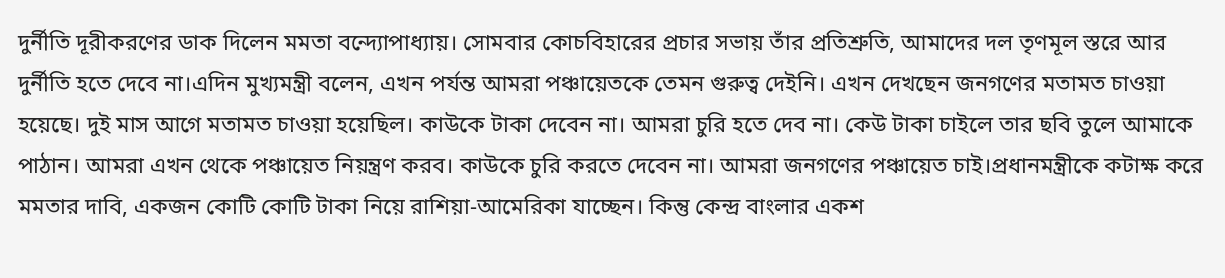দুর্নীতি দূরীকরণের ডাক দিলেন মমতা বন্দ্যোপাধ্যায়। সোমবার কোচবিহারের প্রচার সভায় তাঁর প্রতিশ্রুতি, আমাদের দল তৃণমূল স্তরে আর দুর্নীতি হতে দেবে না।এদিন মুখ্যমন্ত্রী বলেন, এখন পর্যন্ত আমরা পঞ্চায়েতকে তেমন গুরুত্ব দেইনি। এখন দেখছেন জনগণের মতামত চাওয়া হয়েছে। দুই মাস আগে মতামত চাওয়া হয়েছিল। কাউকে টাকা দেবেন না। আমরা চুরি হতে দেব না। কেউ টাকা চাইলে তার ছবি তুলে আমাকে পাঠান। আমরা এখন থেকে পঞ্চায়েত নিয়ন্ত্রণ করব। কাউকে চুরি করতে দেবেন না। আমরা জনগণের পঞ্চায়েত চাই।প্রধানমন্ত্রীকে কটাক্ষ করে মমতার দাবি, একজন কোটি কোটি টাকা নিয়ে রাশিয়া-আমেরিকা যাচ্ছেন। কিন্তু কেন্দ্র বাংলার একশ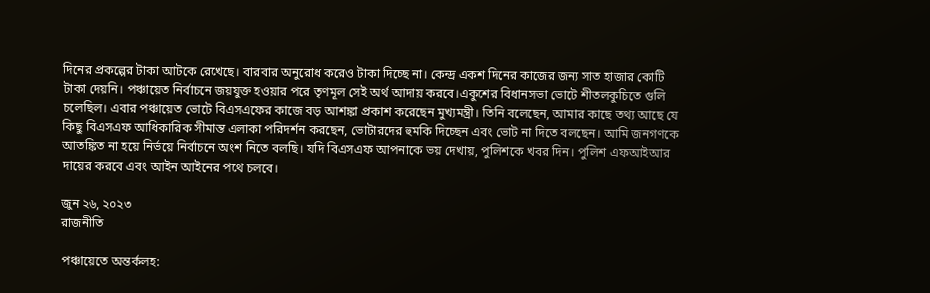দিনের প্রকল্পের টাকা আটকে রেখেছে। বারবার অনুরোধ করেও টাকা দিচ্ছে না। কেন্দ্র একশ দিনের কাজের জন্য সাত হাজার কোটি টাকা দেয়নি। পঞ্চায়েত নির্বাচনে জয়যুক্ত হওয়ার পরে তৃণমূল সেই অর্থ আদায় করবে।একুশের বিধানসভা ভোটে শীতলকুচিতে গুলি চলেছিল। এবার পঞ্চায়েত ভোটে বিএসএফের কাজে বড় আশঙ্কা প্রকাশ করেছেন মুখ্যমন্ত্রী। তিনি বলেছেন, আমার কাছে তথ্য আছে যে কিছু বিএসএফ আধিকারিক সীমান্ত এলাকা পরিদর্শন করছেন, ভোটারদের হুমকি দিচ্ছেন এবং ভোট না দিতে বলছেন। আমি জনগণকে আতঙ্কিত না হয়ে নির্ভয়ে নির্বাচনে অংশ নিতে বলছি। যদি বিএসএফ আপনাকে ভয় দেখায়, পুলিশকে খবর দিন। পুলিশ এফআইআর দায়ের করবে এবং আইন আইনের পথে চলবে।

জুন ২৬, ২০২৩
রাজনীতি

পঞ্চায়েতে অন্তর্কলহ: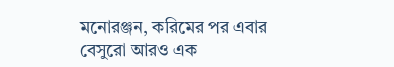মনোরঞ্জন, করিমের পর এবার বেসুরো আরও এক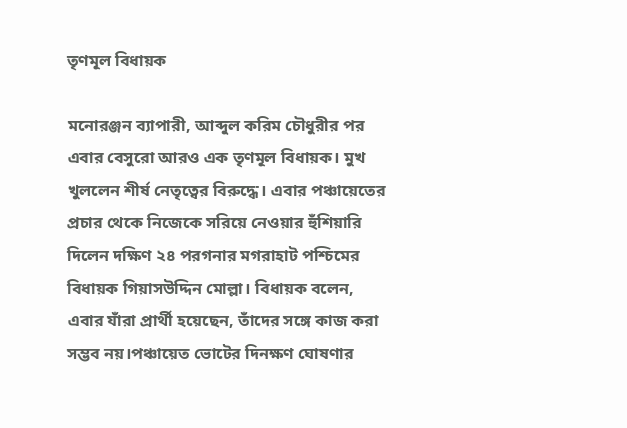তৃণমূল বিধায়ক

মনোরঞ্জন ব্যাপারী, আব্দুল করিম চৌধুরীর পর এবার বেসুরো আরও এক তৃণমূল বিধায়ক। মুখ খুললেন শীর্ষ নেতৃত্বের বিরুদ্ধে। এবার পঞ্চায়েতের প্রচার থেকে নিজেকে সরিয়ে নেওয়ার হুঁশিয়ারি দিলেন দক্ষিণ ২৪ পরগনার মগরাহাট পশ্চিমের বিধায়ক গিয়াসউদ্দিন মোল্লা। বিধায়ক বলেন, এবার যাঁরা প্রার্থী হয়েছেন, তাঁদের সঙ্গে কাজ করা সম্ভব নয়।পঞ্চায়েত ভোটের দিনক্ষণ ঘোষণার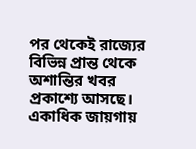পর থেকেই রাজ্যের বিভিন্ন প্রান্ত থেকে অশান্তির খবর প্রকাশ্যে আসছে। একাধিক জায়গায়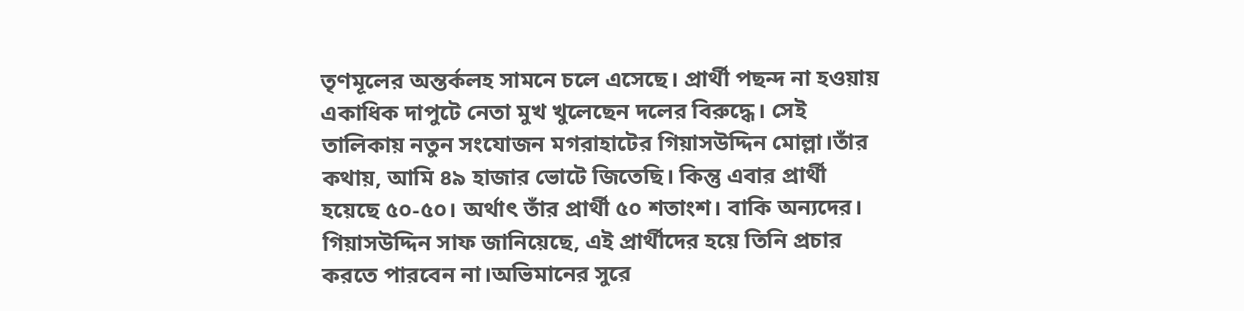তৃণমূলের অন্তর্কলহ সামনে চলে এসেছে। প্রার্থী পছন্দ না হওয়ায় একাধিক দাপুটে নেতা মুখ খুলেছেন দলের বিরুদ্ধে। সেই তালিকায় নতুন সংযোজন মগরাহাটের গিয়াসউদ্দিন মোল্লা।তাঁর কথায়, আমি ৪৯ হাজার ভোটে জিতেছি। কিন্তু এবার প্রার্থী হয়েছে ৫০-৫০। অর্থাৎ তাঁর প্রার্থী ৫০ শতাংশ। বাকি অন্যদের। গিয়াসউদ্দিন সাফ জানিয়েছে, এই প্রার্থীদের হয়ে তিনি প্রচার করতে পারবেন না।অভিমানের সুরে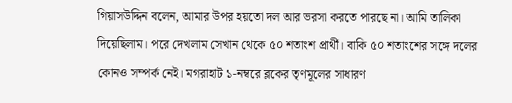গিয়াসউদ্দিন বলেন, আমার উপর হয়তো দল আর ভরসা করতে পারছে না। আমি তালিকা দিয়েছিলাম। পরে দেখলাম সেখান থেকে ৫০ শতাংশ প্রার্থী। বাকি ৫০ শতাংশের সঙ্গে দলের কোনও সম্পর্ক নেই। মগরাহাট ১-নম্বরে ব্লকের তৃণমূলের সাধারণ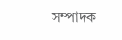সম্পাদক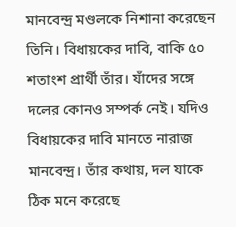মানবেন্দ্র মণ্ডলকে নিশানা করেছেন তিনি। বিধায়কের দাবি, বাকি ৫০ শতাংশ প্রার্থী তাঁর। যাঁদের সঙ্গে দলের কোনও সম্পর্ক নেই। যদিও বিধায়কের দাবি মানতে নারাজ মানবেন্দ্র। তাঁর কথায়, দল যাকে ঠিক মনে করেছে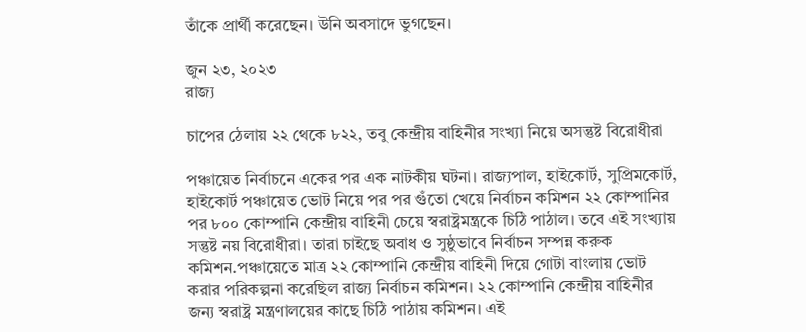তাঁকে প্রার্থী করেছেন। উনি অবসাদে ভুগছেন।

জুন ২৩, ২০২৩
রাজ্য

চাপের ঠেলায় ২২ থেকে ৮২২, তবু কেন্দ্রীয় বাহিনীর সংখ্যা নিয়ে অসন্তুষ্ট বিরোধীরা

পঞ্চায়েত নির্বাচনে একের পর এক নাটকীয় ঘটনা। রাজ্যপাল, হাইকোর্ট, সুপ্রিমকোর্ট, হাইকোর্ট পঞ্চায়েত ভোট নিয়ে পর পর গুঁতো খেয়ে নির্বাচন কমিশন ২২ কোম্পানির পর ৮০০ কোম্পানি কেন্দ্রীয় বাহিনী চেয়ে স্বরাষ্ট্রমন্ত্রকে চিঠি পাঠাল। তবে এই সংখ্যায় সন্তুষ্ট নয় বিরোধীরা। তারা চাইছে অবাধ ও সুষ্ঠুভাবে নির্বাচন সম্পন্ন করুক কমিশন.পঞ্চায়েতে মাত্র ২২ কোম্পানি কেন্দ্রীয় বাহিনী দিয়ে গোটা বাংলায় ভোট করার পরিকল্পনা করেছিল রাজ্য নির্বাচন কমিশন। ২২ কোম্পানি কেন্দ্রীয় বাহিনীর জন্য স্বরাষ্ট্র মন্ত্রণালয়ের কাছে চিঠি পাঠায় কমিশন। এই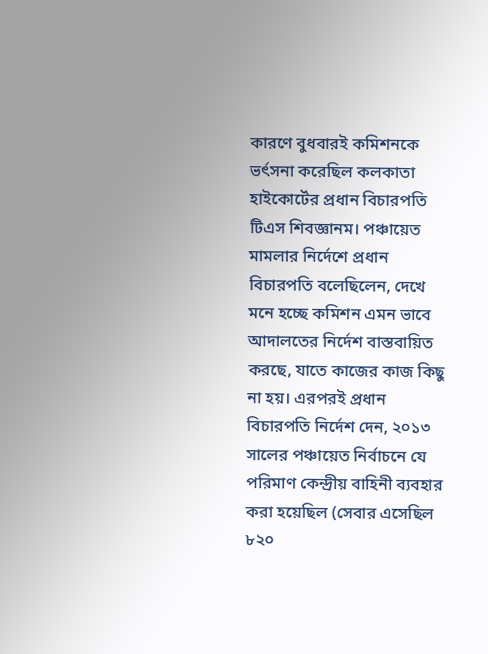কারণে বুধবারই কমিশনকে ভর্ৎসনা করেছিল কলকাতা হাইকোর্টের প্রধান বিচারপতি টিএস শিবজ্ঞানম। পঞ্চায়েত মামলার নির্দেশে প্রধান বিচারপতি বলেছিলেন, দেখে মনে হচ্ছে কমিশন এমন ভাবে আদালতের নির্দেশ বাস্তবায়িত করছে, যাতে কাজের কাজ কিছু না হয়। এরপরই প্রধান বিচারপতি নির্দেশ দেন, ২০১৩ সালের পঞ্চায়েত নির্বাচনে যে পরিমাণ কেন্দ্রীয় বাহিনী ব্যবহার করা হয়েছিল (সেবার এসেছিল ৮২০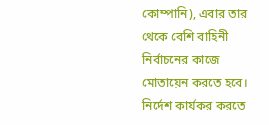কোম্পানি), এবার তার থেকে বেশি বাহিনী নির্বাচনের কাজে মোতায়েন করতে হবে। নির্দেশ কার্যকর করতে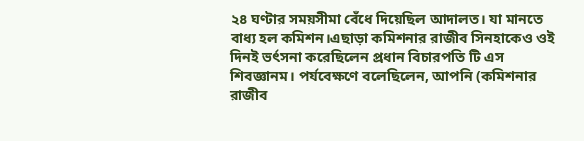২৪ ঘণ্টার সময়সীমা বেঁধে দিয়েছিল আদালত। যা মানতে বাধ্য হল কমিশন।এছাড়া কমিশনার রাজীব সিনহাকেও ওই দিনই ভর্ৎসনা করেছিলেন প্রধান বিচারপতি টি এস শিবজ্ঞানম। পর্যবেক্ষণে বলেছিলেন, আপনি (কমিশনার রাজীব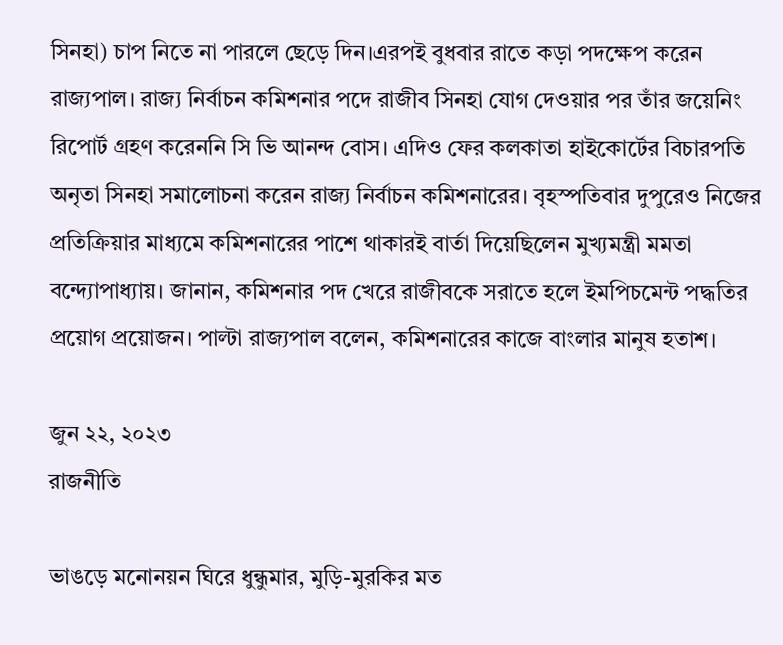সিনহা) চাপ নিতে না পারলে ছেড়ে দিন।এরপই বুধবার রাতে কড়া পদক্ষেপ করেন রাজ্যপাল। রাজ্য নির্বাচন কমিশনার পদে রাজীব সিনহা যোগ দেওয়ার পর তাঁর জয়েনিং রিপোর্ট গ্রহণ করেননি সি ভি আনন্দ বোস। এদিও ফের কলকাতা হাইকোর্টের বিচারপতি অনৃতা সিনহা সমালোচনা করেন রাজ্য নির্বাচন কমিশনারের। বৃহস্পতিবার দুপুরেও নিজের প্রতিক্রিয়ার মাধ্যমে কমিশনারের পাশে থাকারই বার্তা দিয়েছিলেন মুখ্যমন্ত্রী মমতা বন্দ্যোপাধ্যায়। জানান, কমিশনার পদ খেরে রাজীবকে সরাতে হলে ইমপিচমেন্ট পদ্ধতির প্রয়োগ প্রয়োজন। পাল্টা রাজ্যপাল বলেন, কমিশনারের কাজে বাংলার মানুষ হতাশ।

জুন ২২, ২০২৩
রাজনীতি

ভাঙড়ে মনোনয়ন ঘিরে ধুন্ধুমার, মুড়ি-মুরকির মত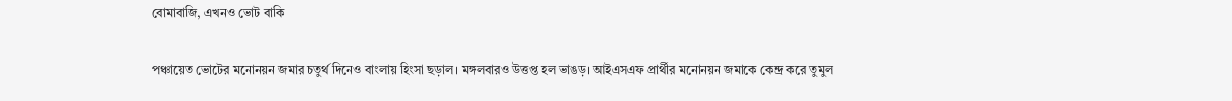বোমাবাজি, এখনও ভোট বাকি

পঞ্চায়েত ভোটের মনোনয়ন জমার চতুর্থ দিনেও বাংলায় হিংসা ছড়াল। মঙ্গলবারও উত্তপ্ত হল ভাঙড়। আইএসএফ প্রার্থীর মনোনয়ন জমাকে কেন্দ্র করে তুমুল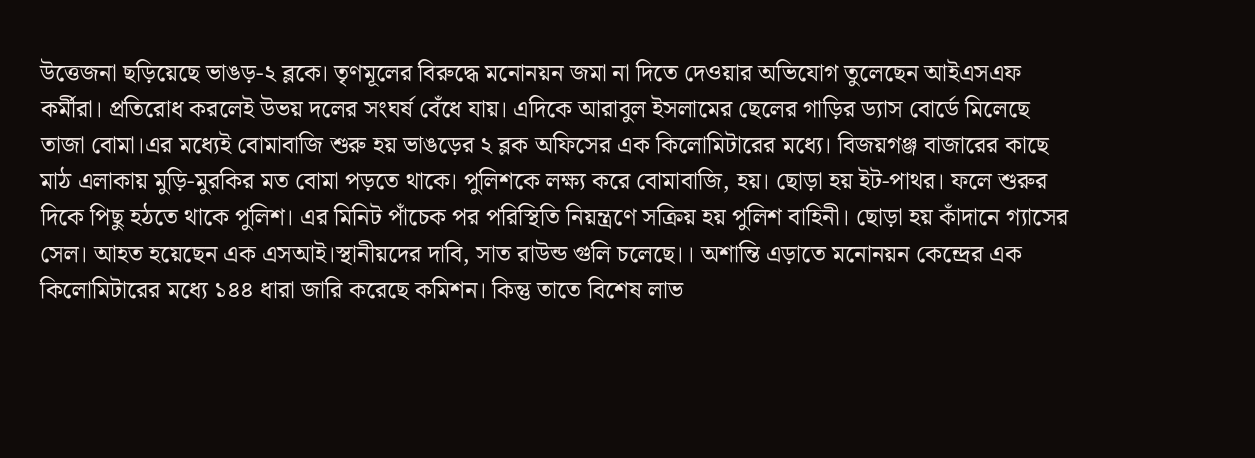উত্তেজনা ছড়িয়েছে ভাঙড়-২ ব্লকে। তৃণমূলের বিরুদ্ধে মনোনয়ন জমা না দিতে দেওয়ার অভিযোগ তুলেছেন আইএসএফ কর্মীরা। প্রতিরোধ করলেই উভয় দলের সংঘর্ষ বেঁধে যায়। এদিকে আরাবুল ইসলামের ছেলের গাড়ির ড্যাস বোর্ডে মিলেছে তাজা বোমা।এর মধ্যেই বোমাবাজি শুরু হয় ভাঙড়ের ২ ব্লক অফিসের এক কিলোমিটারের মধ্যে। বিজয়গঞ্জ বাজারের কাছে মাঠ এলাকায় মুড়ি-মুরকির মত বোমা পড়তে থাকে। পুলিশকে লক্ষ্য করে বোমাবাজি, হয়। ছোড়া হয় ইট-পাথর। ফলে শুরুর দিকে পিছু হঠতে থাকে পুলিশ। এর মিনিট পাঁচেক পর পরিস্থিতি নিয়ন্ত্রণে সক্রিয় হয় পুলিশ বাহিনী। ছোড়া হয় কাঁদানে গ্যাসের সেল। আহত হয়েছেন এক এসআই।স্থানীয়দের দাবি, সাত রাউন্ড গুলি চলেছে।। অশান্তি এড়াতে মনোনয়ন কেন্দ্রের এক কিলোমিটারের মধ্যে ১৪৪ ধারা জারি করেছে কমিশন। কিন্তু তাতে বিশেষ লাভ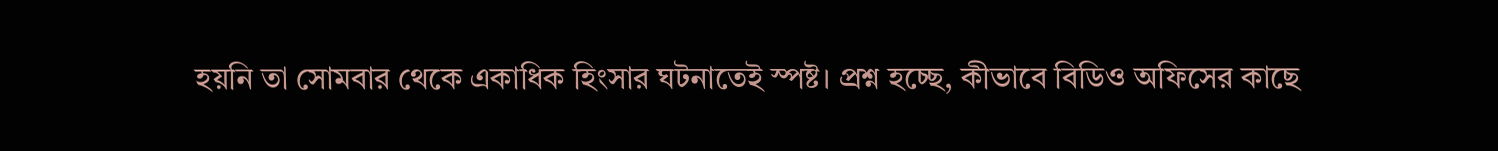হয়নি তা সোমবার থেকে একাধিক হিংসার ঘটনাতেই স্পষ্ট। প্রশ্ন হচ্ছে, কীভাবে বিডিও অফিসের কাছে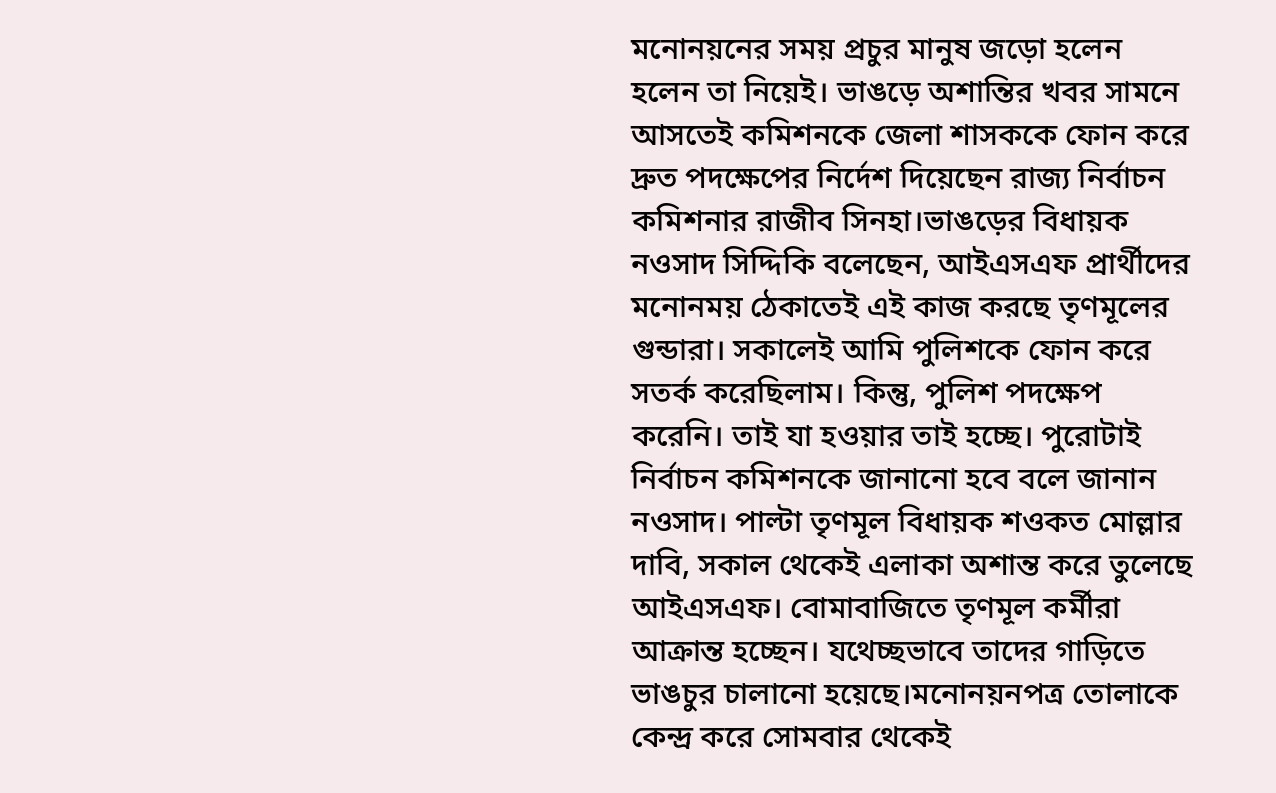মনোনয়নের সময় প্রচুর মানুষ জড়ো হলেন হলেন তা নিয়েই। ভাঙড়ে অশান্তির খবর সামনে আসতেই কমিশনকে জেলা শাসককে ফোন করে দ্রুত পদক্ষেপের নির্দেশ দিয়েছেন রাজ্য নির্বাচন কমিশনার রাজীব সিনহা।ভাঙড়ের বিধায়ক নওসাদ সিদ্দিকি বলেছেন, আইএসএফ প্রার্থীদের মনোনময় ঠেকাতেই এই কাজ করছে তৃণমূলের গুন্ডারা। সকালেই আমি পুলিশকে ফোন করে সতর্ক করেছিলাম। কিন্তু, পুলিশ পদক্ষেপ করেনি। তাই যা হওয়ার তাই হচ্ছে। পুরোটাই নির্বাচন কমিশনকে জানানো হবে বলে জানান নওসাদ। পাল্টা তৃণমূল বিধায়ক শওকত মোল্লার দাবি, সকাল থেকেই এলাকা অশান্ত করে তুলেছে আইএসএফ। বোমাবাজিতে তৃণমূল কর্মীরা আক্রান্ত হচ্ছেন। যথেচ্ছভাবে তাদের গাড়িতে ভাঙচুর চালানো হয়েছে।মনোনয়নপত্র তোলাকে কেন্দ্র করে সোমবার থেকেই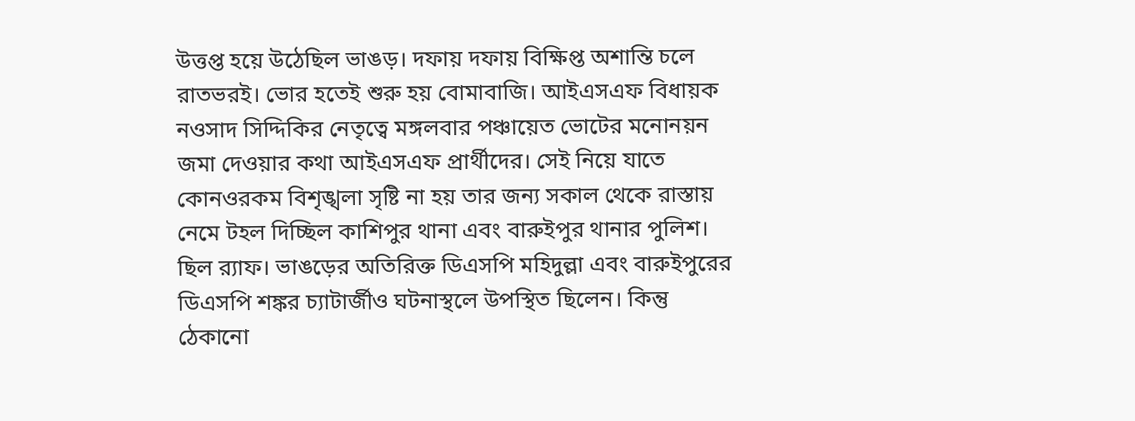উত্তপ্ত হয়ে উঠেছিল ভাঙড়। দফায় দফায় বিক্ষিপ্ত অশান্তি চলে রাতভরই। ভোর হতেই শুরু হয় বোমাবাজি। আইএসএফ বিধায়ক নওসাদ সিদ্দিকির নেতৃত্বে মঙ্গলবার পঞ্চায়েত ভোটের মনোনয়ন জমা দেওয়ার কথা আইএসএফ প্রার্থীদের। সেই নিয়ে যাতে কোনওরকম বিশৃঙ্খলা সৃষ্টি না হয় তার জন্য সকাল থেকে রাস্তায় নেমে টহল দিচ্ছিল কাশিপুর থানা এবং বারুইপুর থানার পুলিশ। ছিল ব়্যাফ। ভাঙড়ের অতিরিক্ত ডিএসপি মহিদুল্লা এবং বারুইপুরের ডিএসপি শঙ্কর চ্যাটার্জীও ঘটনাস্থলে উপস্থিত ছিলেন। কিন্তু ঠেকানো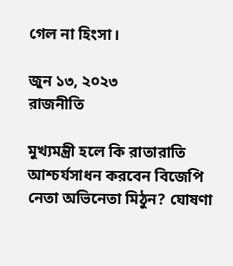গেল না হিংসা।

জুন ১৩, ২০২৩
রাজনীতি

মুখ্যমন্ত্রী হলে কি রাতারাতি আশ্চর্যসাধন করবেন বিজেপি নেতা অভিনেতা মিঠুন? ঘোষণা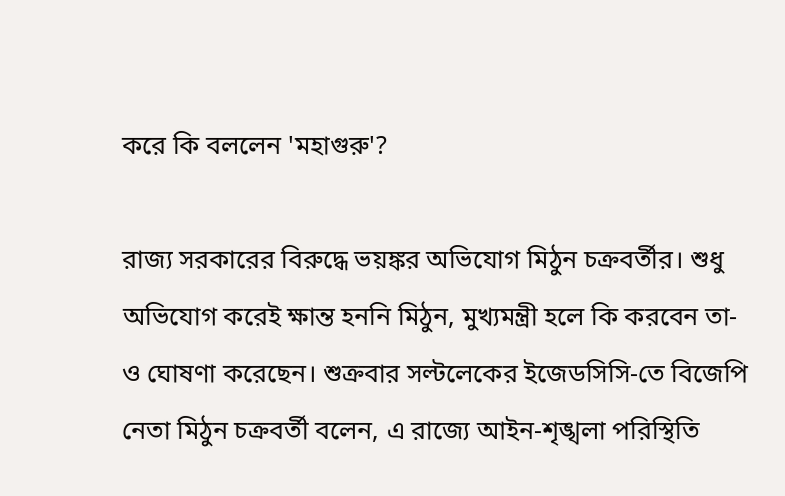করে কি বললেন 'মহাগুরু'?

রাজ্য সরকারের বিরুদ্ধে ভয়ঙ্কর অভিযোগ মিঠুন চক্রবর্তীর। শুধু অভিযোগ করেই ক্ষান্ত হননি মিঠুন, মুখ্যমন্ত্রী হলে কি করবেন তা-ও ঘোষণা করেছেন। শুক্রবার সল্টলেকের ইজেডসিসি-তে বিজেপি নেতা মিঠুন চক্রবর্তী বলেন, এ রাজ্যে আইন-শৃঙ্খলা পরিস্থিতি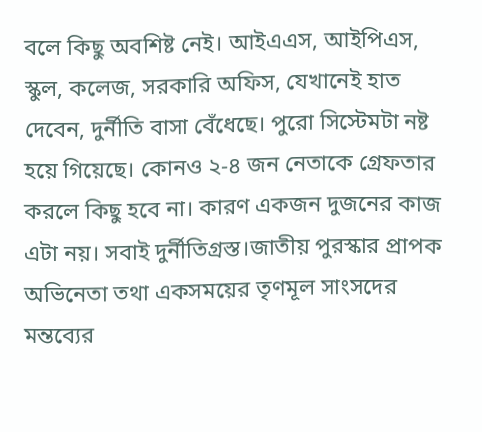বলে কিছু অবশিষ্ট নেই। আইএএস, আইপিএস, স্কুল, কলেজ, সরকারি অফিস, যেখানেই হাত দেবেন, দুর্নীতি বাসা বেঁধেছে। পুরো সিস্টেমটা নষ্ট হয়ে গিয়েছে। কোনও ২-৪ জন নেতাকে গ্রেফতার করলে কিছু হবে না। কারণ একজন দুজনের কাজ এটা নয়। সবাই দুর্নীতিগ্রস্ত।জাতীয় পুরস্কার প্রাপক অভিনেতা তথা একসময়ের তৃণমূল সাংসদের মন্তব্যের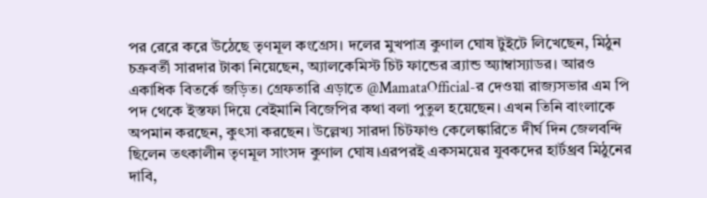পর রেরে করে উঠেছে তৃণমূল কংগ্রেস। দলের মুখপাত্র কুণাল ঘোষ টুইটে লিখেছেন, মিঠুন চক্রবর্তী সারদার টাকা নিয়েছেন, অ্যালকেমিস্ট চিট ফান্ডের ব্র্যান্ড অ্যাম্বাস্যাডর। আরও একাধিক বিতর্কে জড়িত। গ্রেফতারি এড়াতে @MamataOfficial-র দেওয়া রাজ্যসভার এম পি পদ থেকে ইস্তফা দিয়ে বেইমানি বিজেপির কথা বলা পুতুল হয়েছেন। এখন তিনি বাংলাকে অপমান করছেন, কুৎসা করছেন। উল্লেখ্য সারদা চিটফাণ্ড কেলেঙ্কারিতে দীর্ঘ দিন জেলবন্দি ছিলেন তৎকালীন তৃণমূল সাংসদ কুণাল ঘোষ।এরপরই একসময়ের যুবকদের হার্টথ্রব মিঠুনের দাবি,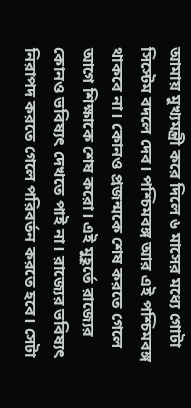আমায় মুখ্যমন্ত্রী করে দিলে ৬ মাসের মধ্যে গোটা সিস্টেম বদলে দেব। পশ্চিমবঙ্গ আর এই পশ্চিমবঙ্গ থাকবে না। কোনও প্রজন্মকে শেষ করতে গেলে আগে শিক্ষাকে শেষ করো। এই মুহূর্তে রাজ্যের কোনও ভবিষ্যৎ দেখতে পাই না। রাজ্যের ভবিষ্যৎ নিরাপদ করতে গেলে পরিবর্তন করতে হবে। সেটা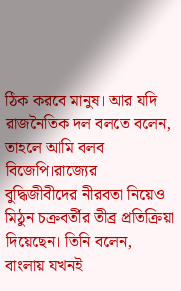ঠিক করবে মানুষ। আর যদি রাজনৈতিক দল বলতে বলেন, তাহলে আমি বলব বিজেপি।রাজ্যের বুদ্ধিজীবীদের নীরবতা নিয়েও মিঠুন চক্রবর্তীর তীব্র প্রতিক্রিয়া দিয়েছেন। তিনি বলেন, বাংলায় যখনই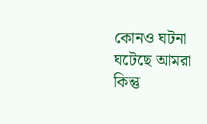কোনও ঘটনা ঘটেছে আমরা কিন্তু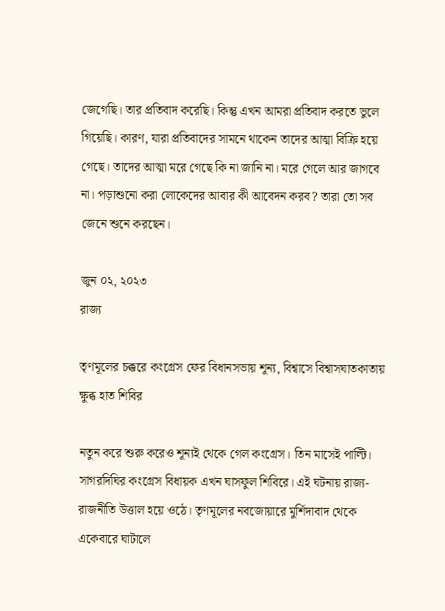জেগেছি। তার প্রতিবাদ করেছি। কিন্তু এখন আমরা প্রতিবাদ করতে ভুলে গিয়েছি। কারণ, যারা প্রতিবাদের সামনে থাকেন তাদের আত্মা বিক্রি হয়ে গেছে। তাদের আত্মা মরে গেছে কি না জানি না। মরে গেলে আর জাগবে না। পড়াশুনো করা লোকেদের আবার কী আবেদন করব? তারা তো সব জেনে শুনে করছেন।

জুন ০২, ২০২৩
রাজ্য

তৃণমূলের চক্করে কংগ্রেস ফের বিধানসভায় শূন্য, বিশ্বাসে বিশ্বাসঘাতকাতায় ক্ষুব্ধ হাত শিবির

নতুন করে শুরু করেও শূন্যই থেকে গেল কংগ্রেস। তিন মাসেই পাল্টি। সাগরদিঘির কংগ্রেস বিধায়ক এখন ঘাসফুল শিবিরে। এই ঘটনায় রাজ্য-রাজনীতি উত্তাল হয়ে ওঠে। তৃণমূলের নবজোয়ারে মুর্শিদাবাদ থেকে একেবারে ঘাটালে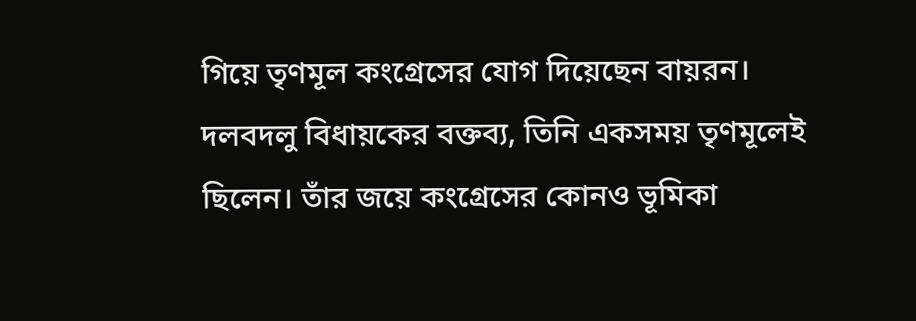গিয়ে তৃণমূল কংগ্রেসের যোগ দিয়েছেন বায়রন। দলবদলু বিধায়কের বক্তব্য, তিনি একসময় তৃণমূলেই ছিলেন। তাঁর জয়ে কংগ্রেসের কোনও ভূমিকা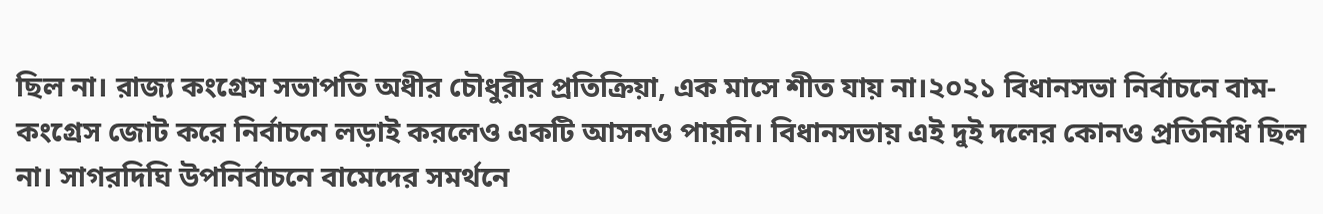ছিল না। রাজ্য কংগ্রেস সভাপতি অধীর চৌধুরীর প্রতিক্রিয়া, এক মাসে শীত যায় না।২০২১ বিধানসভা নির্বাচনে বাম-কংগ্রেস জোট করে নির্বাচনে লড়াই করলেও একটি আসনও পায়নি। বিধানসভায় এই দুই দলের কোনও প্রতিনিধি ছিল না। সাগরদিঘি উপনির্বাচনে বামেদের সমর্থনে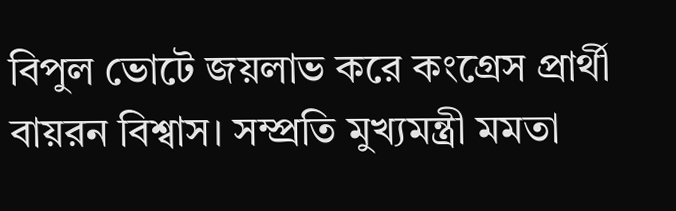বিপুল ভোটে জয়লাভ করে কংগ্রেস প্রার্থী বায়রন বিশ্বাস। সম্প্রতি মুখ্যমন্ত্রী মমতা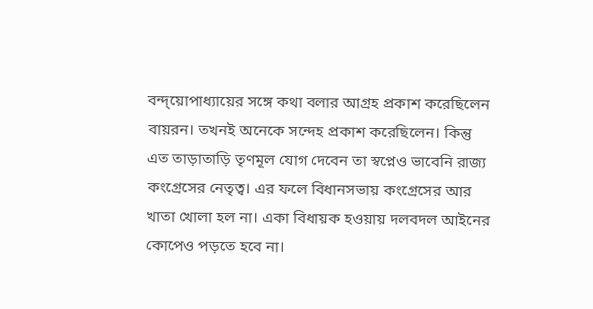বন্দ্য়োপাধ্যায়ের সঙ্গে কথা বলার আগ্রহ প্রকাশ করেছিলেন বায়রন। তখনই অনেকে সন্দেহ প্রকাশ করেছিলেন। কিন্তু এত তাড়াতাড়ি তৃণমূল যোগ দেবেন তা স্বপ্নেও ভাবেনি রাজ্য কংগ্রেসের নেতৃত্ব। এর ফলে বিধানসভায় কংগ্রেসের আর খাতা খোলা হল না। একা বিধায়ক হওয়ায় দলবদল আইনের কোপেও পড়তে হবে না।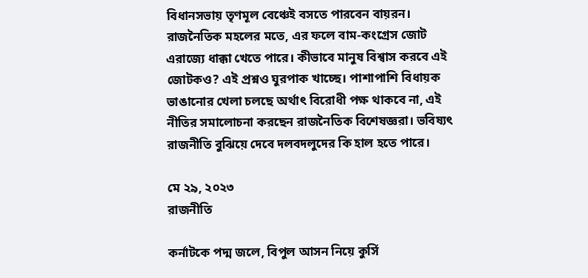বিধানসভায় তৃণমূল বেঞ্চেই বসতে পারবেন বায়রন। রাজনৈতিক মহলের মতে, এর ফলে বাম-কংগ্রেস জোট এরাজ্যে ধাক্কা খেতে পারে। কীভাবে মানুষ বিশ্বাস করবে এই জোটকও? এই প্রশ্নও ঘুরপাক খাচ্ছে। পাশাপাশি বিধায়ক ভাঙানোর খেলা চলছে অর্থাৎ বিরোধী পক্ষ থাকবে না, এই নীতির সমালোচনা করছেন রাজনৈতিক বিশেষজ্ঞরা। ভবিষ্যৎ রাজনীতি বুঝিয়ে দেবে দলবদলুদের কি হাল হতে পারে।

মে ২৯, ২০২৩
রাজনীতি

কর্নাটকে পদ্ম জলে, বিপুল আসন নিয়ে কুর্সি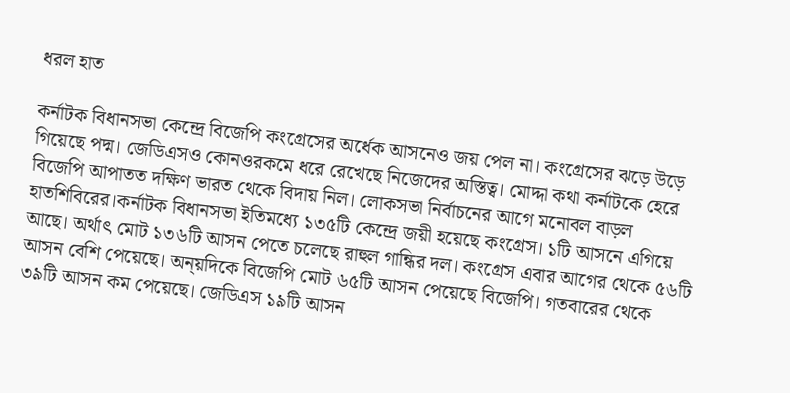ধরল হাত

কর্নাটক বিধানসভা কেন্দ্রে বিজেপি কংগ্রেসের অর্ধেক আসনেও জয় পেল না। কংগ্রেসের ঝড়ে উড়ে গিয়েছে পদ্ম। জেডিএসও কোনওরকমে ধরে রেখেছে নিজেদের অস্তিত্ব। মোদ্দা কথা কর্নাটকে হেরে বিজেপি আপাতত দক্ষিণ ভারত থেকে বিদায় নিল। লোকসভা নির্বাচনের আগে মনোবল বাড়ল হাতশিবিরের।কর্নাটক বিধানসভা ইতিমধ্যে ১৩৫টি কেন্দ্রে জয়ী হয়েছে কংগ্রেস। ১টি আসনে এগিয়ে আছে। অর্থাৎ মোট ১৩৬টি আসন পেতে চলেছে রাহুল গান্ধির দল। কংগ্রেস এবার আগের থেকে ৫৬টি আসন বেশি পেয়েছে। অন্য়দিকে বিজেপি মোট ৬৫টি আসন পেয়েছে বিজেপি। গতবারের থেকে ৩৯টি আসন কম পেয়েছে। জেডিএস ১৯টি আসন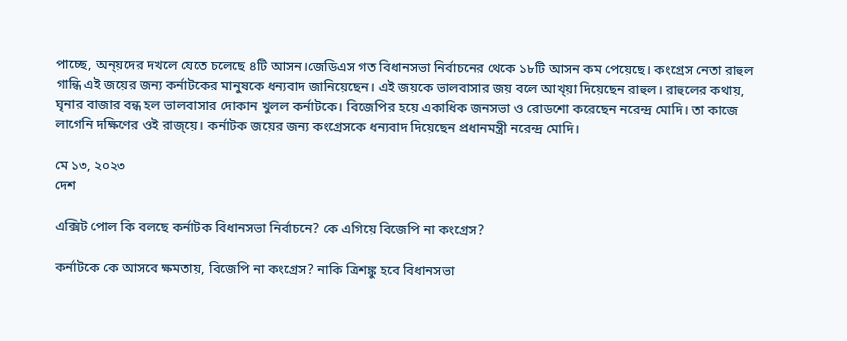পাচ্ছে, অন্য়দের দখলে যেতে চলেছে ৪টি আসন।জেডিএস গত বিধানসভা নির্বাচনের থেকে ১৮টি আসন কম পেয়েছে। কংগ্রেস নেতা রাহুল গান্ধি এই জয়ের জন্য কর্নাটকের মানুষকে ধন্যবাদ জানিয়েছেন। এই জয়কে ভালবাসার জয় বলে আখ্য়া দিয়েছেন রাহুল। রাহুলের কথায়, ঘৃনার বাজার বন্ধ হল ভালবাসার দোকান খুলল কর্নাটকে। বিজেপির হয়ে একাধিক জনসভা ও রোডশো করেছেন নরেন্দ্র মোদি। তা কাজে লাগেনি দক্ষিণের ওই রাজ্য়ে। কর্নাটক জয়ের জন্য কংগ্রেসকে ধন্যবাদ দিয়েছেন প্রধানমন্ত্রী নরেন্দ্র মোদি।

মে ১৩, ২০২৩
দেশ

এক্সিট পোল কি বলছে কর্নাটক বিধানসভা নির্বাচনে? কে এগিয়ে বিজেপি না কংগ্রেস?

কর্নাটকে কে আসবে ক্ষমতায়, বিজেপি না কংগ্রেস? নাকি ত্রিশঙ্কু হবে বিধানসভা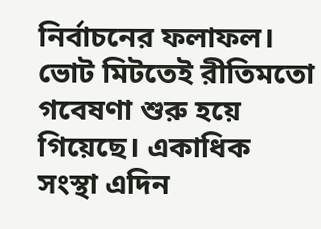নির্বাচনের ফলাফল। ভোট মিটতেই রীতিমতো গবেষণা শুরু হয়ে গিয়েছে। একাধিক সংস্থা এদিন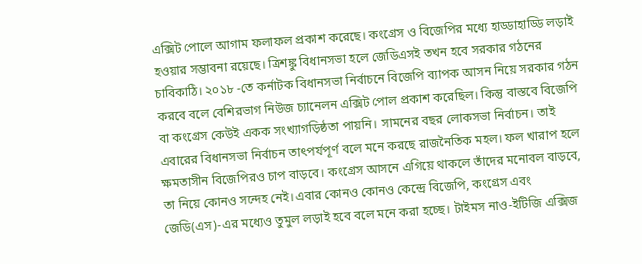এক্সিট পোলে আগাম ফলাফল প্রকাশ করেছে। কংগ্রেস ও বিজেপির মধ্যে হাড্ডাহাড্ডি লড়াই হওয়ার সম্ভাবনা রয়েছে। ত্রিশঙ্কু বিধানসভা হলে জেডিএসই তখন হবে সরকার গঠনের চাবিকাঠি। ২০১৮ -তে কর্নাটক বিধানসভা নির্বাচনে বিজেপি ব্যাপক আসন নিয়ে সরকার গঠন করবে বলে বেশিরভাগ নিউজ চ্যানেলন এক্সিট পোল প্রকাশ করেছিল। কিন্তু বাস্তবে বিজেপি বা কংগ্রেস কেউই একক সংখ্যাগড়িষ্ঠতা পায়নি। সামনের বছর লোকসভা নির্বাচন। তাই এবারের বিধানসভা নির্বাচন তাৎপর্যপূর্ণ বলে মনে করছে রাজনৈতিক মহল। ফল খারাপ হলে ক্ষমতাসীন বিজেপিরও চাপ বাড়বে। কংগ্রেস আসনে এগিয়ে থাকলে তাঁদের মনোবল বাড়বে, তা নিয়ে কোনও সন্দেহ নেই।এবার কোনও কোনও কেন্দ্রে বিজেপি, কংগ্রেস এবং জেডি(এস)-এর মধ্যেও তুমুল লড়াই হবে বলে মনে করা হচ্ছে। টাইমস নাও-ইটিজি এক্সিজ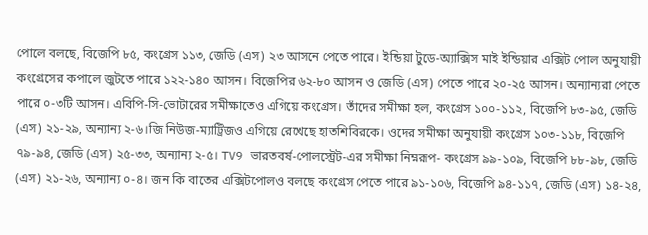পোলে বলছে, বিজেপি ৮৫, কংগ্রেস ১১৩, জেডি (এস) ২৩ আসনে পেতে পারে। ইন্ডিয়া টুডে-অ্যাক্সিস মাই ইন্ডিয়ার এক্সিট পোল অনুযায়ী কংগ্রেসের কপালে জুটতে পারে ১২২-১৪০ আসন। বিজেপির ৬২-৮০ আসন ও জেডি (এস) পেতে পারে ২০-২৫ আসন। অন্যান্যরা পেতে পারে ০-৩টি আসন। এবিপি-সি-ভোটারের সমীক্ষাতেও এগিয়ে কংগ্রেস। তাঁদের সমীক্ষা হল, কংগ্রেস ১০০-১১২, বিজেপি ৮৩-৯৫, জেডি (এস) ২১-২৯, অন্যান্য ২-৬।জি নিউজ-ম্যাট্রিজও এগিয়ে রেখেছে হাতশিবিরকে। ওদের সমীক্ষা অনুযায়ী কংগ্রেস ১০৩-১১৮, বিজেপি ৭৯-৯৪, জেডি (এস) ২৫-৩৩, অন্যান্য ২-৫। TV9 ভারতবর্ষ-পোলস্ট্রেট-এর সমীক্ষা নিম্নরূপ- কংগ্রেস ৯৯-১০৯, বিজেপি ৮৮-৯৮, জেডি (এস) ২১-২৬, অন্যান্য ০-৪। জন কি বাতের এক্সিটপোলও বলছে কংগ্রেস পেতে পারে ৯১-১০৬, বিজেপি ৯৪-১১৭, জেডি (এস) ১৪-২৪,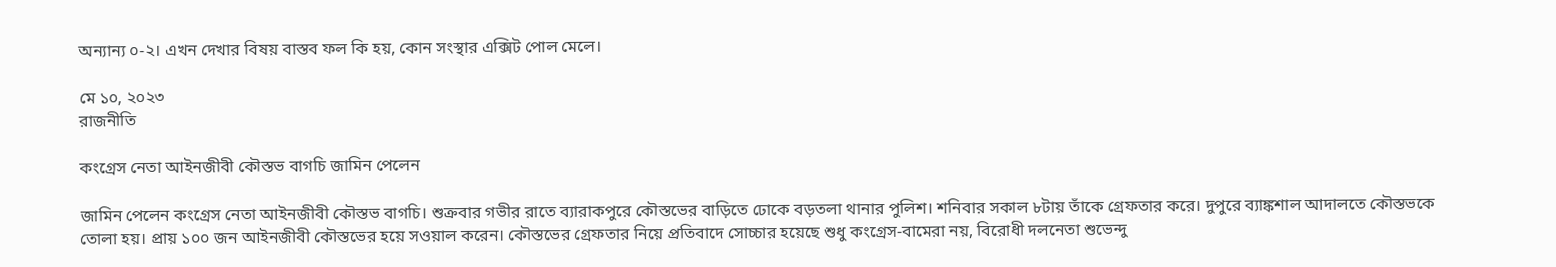অন্যান্য ০-২। এখন দেখার বিষয় বাস্তব ফল কি হয়, কোন সংস্থার এক্সিট পোল মেলে।

মে ১০, ২০২৩
রাজনীতি

কংগ্রেস নেতা আইনজীবী কৌস্তভ বাগচি জামিন পেলেন

জামিন পেলেন কংগ্রেস নেতা আইনজীবী কৌস্তভ বাগচি। শুক্রবার গভীর রাতে ব্যারাকপুরে কৌস্তভের বাড়িতে ঢোকে বড়তলা থানার পুলিশ। শনিবার সকাল ৮টায় তাঁকে গ্রেফতার করে। দুপুরে ব্যাঙ্কশাল আদালতে কৌস্তভকে তোলা হয়। প্রায় ১০০ জন আইনজীবী কৌস্তভের হয়ে সওয়াল করেন। কৌস্তভের গ্রেফতার নিয়ে প্রতিবাদে সোচ্চার হয়েছে শুধু কংগ্রেস-বামেরা নয়, বিরোধী দলনেতা শুভেন্দু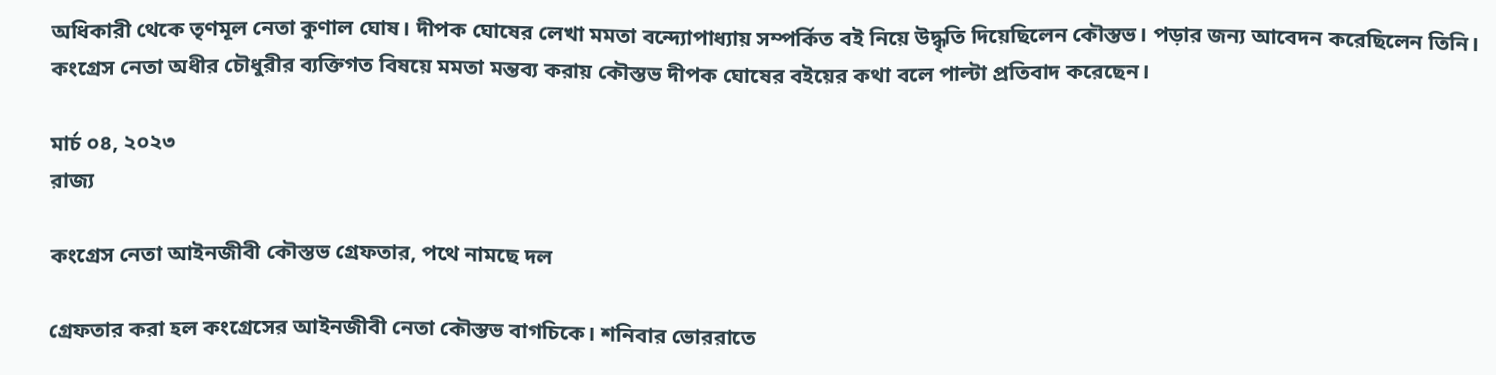অধিকারী থেকে তৃণমূল নেতা কুণাল ঘোষ। দীপক ঘোষের লেখা মমতা বন্দ্যোপাধ্যায় সম্পর্কিত বই নিয়ে উদ্ধৃতি দিয়েছিলেন কৌস্তভ। পড়ার জন্য আবেদন করেছিলেন তিনি। কংগ্রেস নেতা অধীর চৌধুরীর ব্যক্তিগত বিষয়ে মমতা মন্তব্য করায় কৌস্তভ দীপক ঘোষের বইয়ের কথা বলে পাল্টা প্রতিবাদ করেছেন।

মার্চ ০৪, ২০২৩
রাজ্য

কংগ্রেস নেতা আইনজীবী কৌস্তভ গ্রেফতার, পথে নামছে দল

গ্রেফতার করা হল কংগ্রেসের আইনজীবী নেতা কৌস্তভ বাগচিকে। শনিবার ভোররাতে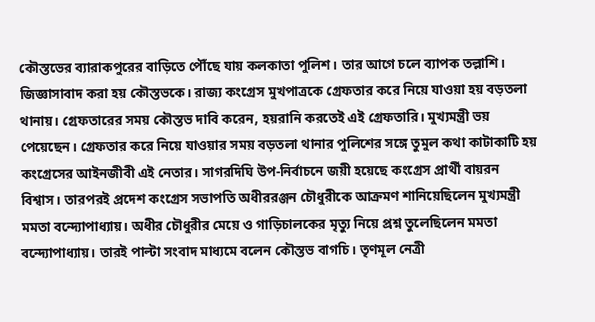কৌস্তভের ব্যারাকপুরের বাড়িতে পৌঁছে যায় কলকাতা পুলিশ। তার আগে চলে ব্যাপক তল্লাশি। জিজ্ঞাসাবাদ করা হয় কৌস্তভকে। রাজ্য কংগ্রেস মুখপাত্রকে গ্রেফতার করে নিয়ে যাওয়া হয় বড়তলা থানায়। গ্রেফতারের সময় কৌস্তভ দাবি করেন, হয়রানি করতেই এই গ্রেফতারি। মুখ্যমন্ত্রী ভয় পেয়েছেন। গ্রেফতার করে নিয়ে যাওয়ার সময় বড়তলা থানার পুলিশের সঙ্গে তুমুল কথা কাটাকাটি হয় কংগ্রেসের আইনজীবী এই নেতার। সাগরদিঘি উপ-নির্বাচনে জয়ী হয়েছে কংগ্রেস প্রার্থী বায়রন বিশ্বাস। তারপরই প্রদেশ কংগ্রেস সভাপতি অধীররঞ্জন চৌধুরীকে আক্রমণ শানিয়েছিলেন মুখ্যমন্ত্রী মমতা বন্দ্যোপাধ্যায়। অধীর চৌধুরীর মেয়ে ও গাড়িচালকের মৃত্যু নিয়ে প্রশ্ন তুলেছিলেন মমতা বন্দ্যোপাধ্যায়। তারই পাল্টা সংবাদ মাধ্যমে বলেন কৌস্তভ বাগচি। তৃণমূল নেত্রী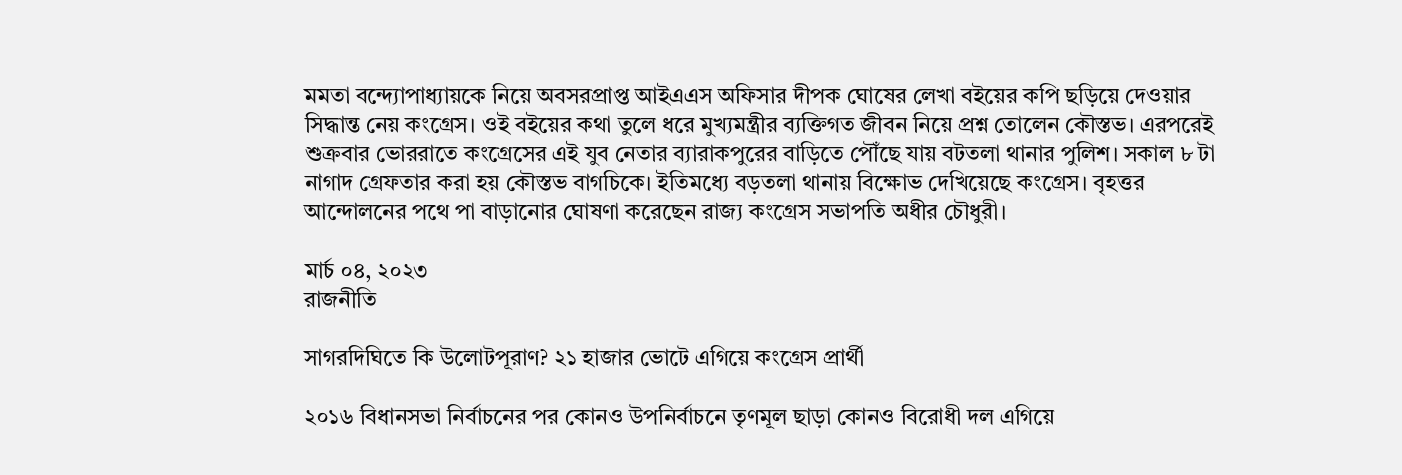মমতা বন্দ্যোপাধ্যায়কে নিয়ে অবসরপ্রাপ্ত আইএএস অফিসার দীপক ঘোষের লেখা বইয়ের কপি ছড়িয়ে দেওয়ার সিদ্ধান্ত নেয় কংগ্রেস। ওই বইয়ের কথা তুলে ধরে মুখ্যমন্ত্রীর ব্যক্তিগত জীবন নিয়ে প্রশ্ন তোলেন কৌস্তভ। এরপরেই শুক্রবার ভোররাতে কংগ্রেসের এই যুব নেতার ব্যারাকপুরের বাড়িতে পৌঁছে যায় বটতলা থানার পুলিশ। সকাল ৮ টা নাগাদ গ্রেফতার করা হয় কৌস্তভ বাগচিকে। ইতিমধ্যে বড়তলা থানায় বিক্ষোভ দেখিয়েছে কংগ্রেস। বৃহত্তর আন্দোলনের পথে পা বাড়ানোর ঘোষণা করেছেন রাজ্য কংগ্রেস সভাপতি অধীর চৌধুরী।

মার্চ ০৪, ২০২৩
রাজনীতি

সাগরদিঘিতে কি উলোটপূরাণ? ২১ হাজার ভোটে এগিয়ে কংগ্রেস প্রার্থী

২০১৬ বিধানসভা নির্বাচনের পর কোনও উপনির্বাচনে তৃণমূল ছাড়া কোনও বিরোধী দল এগিয়ে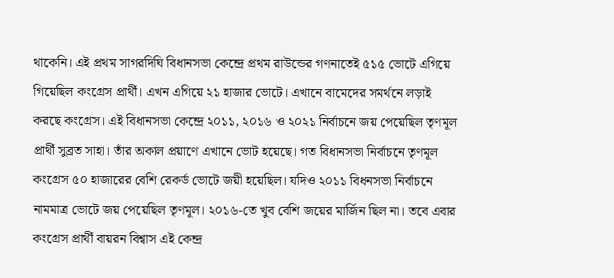থাকেনি। এই প্রথম সাগরদিঘি বিধানসভা কেন্দ্রে প্রথম রাউন্ডের গণনাতেই ৫১৫ ভোটে এগিয়ে গিয়েছিল কংগ্রেস প্রার্থী। এখন এগিয়ে ২১ হাজার ভোটে। এখানে বামেদের সমর্থনে লড়াই করছে কংগ্রেস। এই বিধানসভা কেন্দ্রে ২০১১, ২০১৬ ও ২০২১ নির্বাচনে জয় পেয়েছিল তৃণমূল প্রার্থী সুব্রত সাহা। তাঁর অকাল প্রয়াণে এখানে ভোট হয়েছে। গত বিধানসভা নির্বাচনে তৃণমূল কংগ্রেস ৫০ হাজারের বেশি রেকর্ড ভোটে জয়ী হয়েছিল। যদিও ২০১১ বিধনসভা নির্বাচনে নামমাত্র ভোটে জয় পেয়েছিল তৃণমূল। ২০১৬-তে খুব বেশি জয়ের মার্জিন ছিল না। তবে এবার কংগ্রেস প্রার্থী বায়রন বিশ্বাস এই কেন্দ্র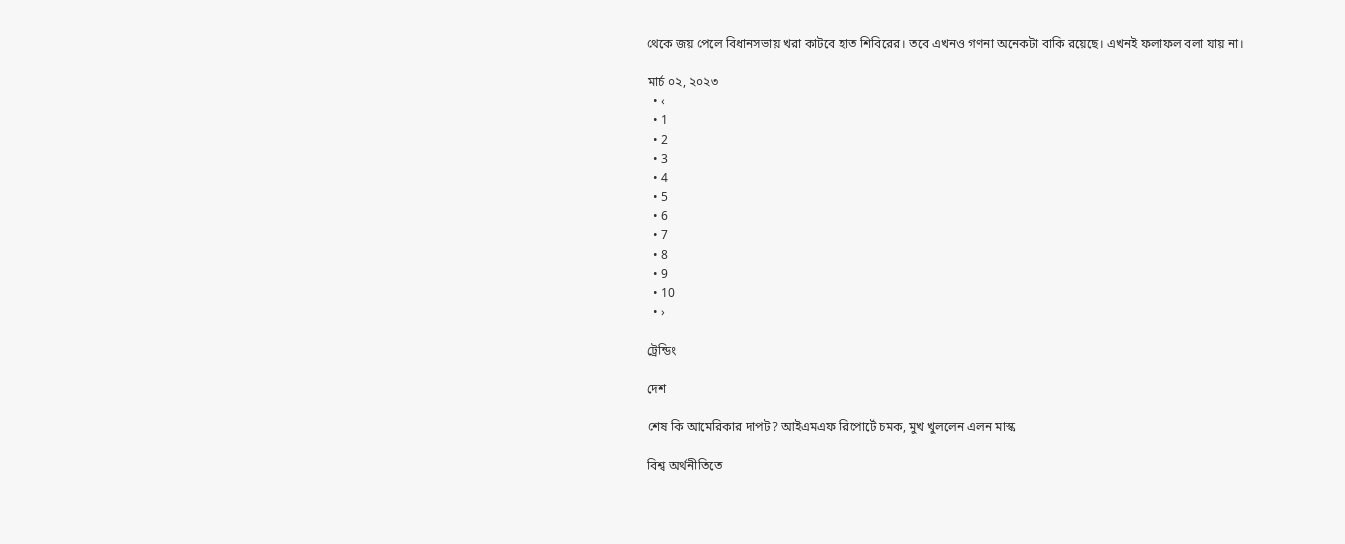থেকে জয় পেলে বিধানসভায় খরা কাটবে হাত শিবিরের। তবে এখনও গণনা অনেকটা বাকি রয়েছে। এখনই ফলাফল বলা যায় না।

মার্চ ০২, ২০২৩
  • ‹
  • 1
  • 2
  • 3
  • 4
  • 5
  • 6
  • 7
  • 8
  • 9
  • 10
  • ›

ট্রেন্ডিং

দেশ

শেষ কি আমেরিকার দাপট? আইএমএফ রিপোর্টে চমক, মুখ খুললেন এলন মাস্ক

বিশ্ব অর্থনীতিতে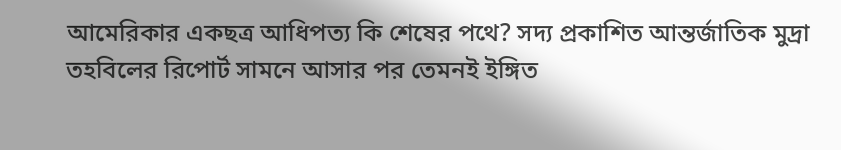আমেরিকার একছত্র আধিপত্য কি শেষের পথে? সদ্য প্রকাশিত আন্তর্জাতিক মুদ্রা তহবিলের রিপোর্ট সামনে আসার পর তেমনই ইঙ্গিত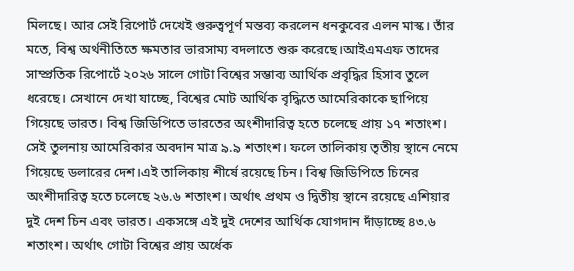মিলছে। আর সেই রিপোর্ট দেখেই গুরুত্বপূর্ণ মন্তব্য করলেন ধনকুবের এলন মাস্ক। তাঁর মতে, বিশ্ব অর্থনীতিতে ক্ষমতার ভারসাম্য বদলাতে শুরু করেছে।আইএমএফ তাদের সাম্প্রতিক রিপোর্টে ২০২৬ সালে গোটা বিশ্বের সম্ভাব্য আর্থিক প্রবৃদ্ধির হিসাব তুলে ধরেছে। সেখানে দেখা যাচ্ছে, বিশ্বের মোট আর্থিক বৃদ্ধিতে আমেরিকাকে ছাপিয়ে গিয়েছে ভারত। বিশ্ব জিডিপিতে ভারতের অংশীদারিত্ব হতে চলেছে প্রায় ১৭ শতাংশ। সেই তুলনায় আমেরিকার অবদান মাত্র ৯.৯ শতাংশ। ফলে তালিকায় তৃতীয় স্থানে নেমে গিয়েছে ডলারের দেশ।এই তালিকায় শীর্ষে রয়েছে চিন। বিশ্ব জিডিপিতে চিনের অংশীদারিত্ব হতে চলেছে ২৬.৬ শতাংশ। অর্থাৎ প্রথম ও দ্বিতীয় স্থানে রয়েছে এশিয়ার দুই দেশ চিন এবং ভারত। একসঙ্গে এই দুই দেশের আর্থিক যোগদান দাঁড়াচ্ছে ৪৩.৬ শতাংশ। অর্থাৎ গোটা বিশ্বের প্রায় অর্ধেক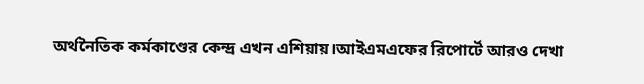অর্থনৈতিক কর্মকাণ্ডের কেন্দ্র এখন এশিয়ায়।আইএমএফের রিপোর্টে আরও দেখা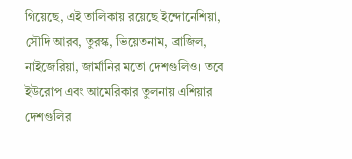গিয়েছে, এই তালিকায় রয়েছে ইন্দোনেশিয়া, সৌদি আরব, তুরস্ক, ভিয়েতনাম, ব্রাজিল, নাইজেরিয়া, জার্মানির মতো দেশগুলিও। তবে ইউরোপ এবং আমেরিকার তুলনায় এশিয়ার দেশগুলির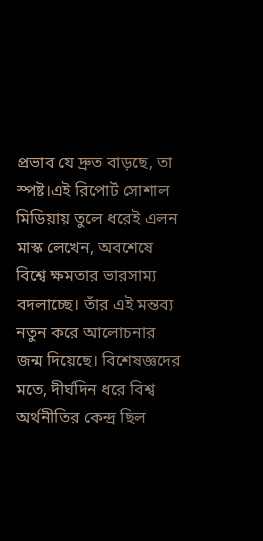প্রভাব যে দ্রুত বাড়ছে, তা স্পষ্ট।এই রিপোর্ট সোশাল মিডিয়ায় তুলে ধরেই এলন মাস্ক লেখেন, অবশেষে বিশ্বে ক্ষমতার ভারসাম্য বদলাচ্ছে। তাঁর এই মন্তব্য নতুন করে আলোচনার জন্ম দিয়েছে। বিশেষজ্ঞদের মতে, দীর্ঘদিন ধরে বিশ্ব অর্থনীতির কেন্দ্র ছিল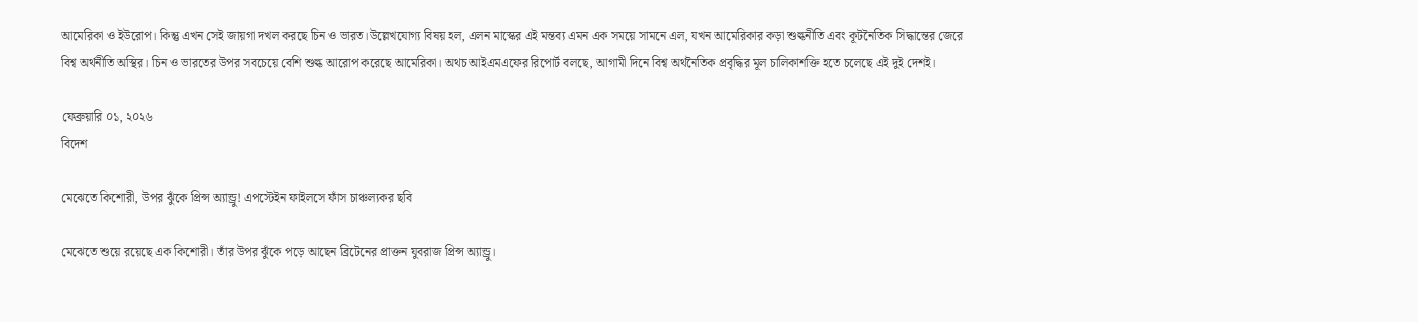আমেরিকা ও ইউরোপ। কিন্তু এখন সেই জায়গা দখল করছে চিন ও ভারত।উল্লেখযোগ্য বিষয় হল, এলন মাস্কের এই মন্তব্য এমন এক সময়ে সামনে এল, যখন আমেরিকার কড়া শুল্কনীতি এবং কূটনৈতিক সিদ্ধান্তের জেরে বিশ্ব অর্থনীতি অস্থির। চিন ও ভারতের উপর সবচেয়ে বেশি শুল্ক আরোপ করেছে আমেরিকা। অথচ আইএমএফের রিপোর্ট বলছে, আগামী দিনে বিশ্ব অর্থনৈতিক প্রবৃদ্ধির মূল চালিকাশক্তি হতে চলেছে এই দুই দেশই।

ফেব্রুয়ারি ০১, ২০২৬
বিদেশ

মেঝেতে কিশোরী, উপর ঝুঁকে প্রিন্স অ্যান্ড্রু! এপস্টেইন ফাইলসে ফাঁস চাঞ্চল্যকর ছবি

মেঝেতে শুয়ে রয়েছে এক কিশোরী। তাঁর উপর ঝুঁকে পড়ে আছেন ব্রিটেনের প্রাক্তন যুবরাজ প্রিন্স অ্যান্ড্রু।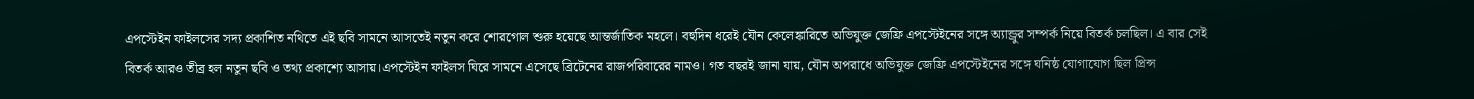এপস্টেইন ফাইলসের সদ্য প্রকাশিত নথিতে এই ছবি সামনে আসতেই নতুন করে শোরগোল শুরু হয়েছে আন্তর্জাতিক মহলে। বহুদিন ধরেই যৌন কেলেঙ্কারিতে অভিযুক্ত জেফ্রি এপস্টেইনের সঙ্গে অ্যান্ড্রুর সম্পর্ক নিয়ে বিতর্ক চলছিল। এ বার সেই বিতর্ক আরও তীব্র হল নতুন ছবি ও তথ্য প্রকাশ্যে আসায়।এপস্টেইন ফাইলস ঘিরে সামনে এসেছে ব্রিটেনের রাজপরিবারের নামও। গত বছরই জানা যায়, যৌন অপরাধে অভিযুক্ত জেফ্রি এপস্টেইনের সঙ্গে ঘনিষ্ঠ যোগাযোগ ছিল প্রিন্স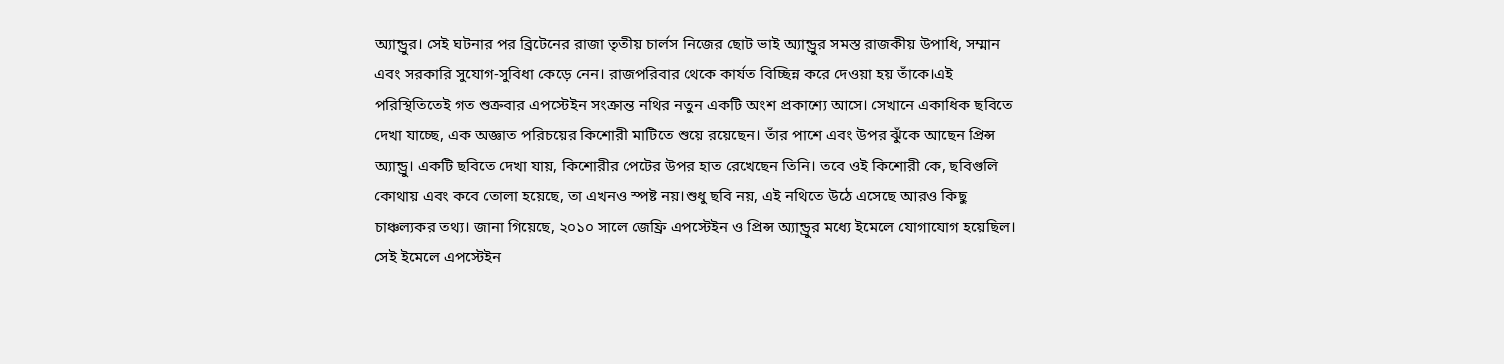অ্যান্ড্রুর। সেই ঘটনার পর ব্রিটেনের রাজা তৃতীয় চার্লস নিজের ছোট ভাই অ্যান্ড্রুর সমস্ত রাজকীয় উপাধি, সম্মান এবং সরকারি সুযোগ-সুবিধা কেড়ে নেন। রাজপরিবার থেকে কার্যত বিচ্ছিন্ন করে দেওয়া হয় তাঁকে।এই পরিস্থিতিতেই গত শুক্রবার এপস্টেইন সংক্রান্ত নথির নতুন একটি অংশ প্রকাশ্যে আসে। সেখানে একাধিক ছবিতে দেখা যাচ্ছে, এক অজ্ঞাত পরিচয়ের কিশোরী মাটিতে শুয়ে রয়েছেন। তাঁর পাশে এবং উপর ঝুঁকে আছেন প্রিন্স অ্যান্ড্রু। একটি ছবিতে দেখা যায়, কিশোরীর পেটের উপর হাত রেখেছেন তিনি। তবে ওই কিশোরী কে, ছবিগুলি কোথায় এবং কবে তোলা হয়েছে, তা এখনও স্পষ্ট নয়।শুধু ছবি নয়, এই নথিতে উঠে এসেছে আরও কিছু চাঞ্চল্যকর তথ্য। জানা গিয়েছে, ২০১০ সালে জেফ্রি এপস্টেইন ও প্রিন্স অ্যান্ড্রুর মধ্যে ইমেলে যোগাযোগ হয়েছিল। সেই ইমেলে এপস্টেইন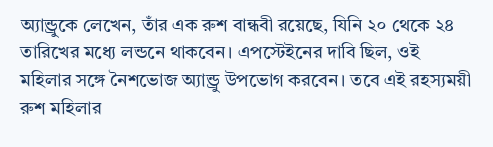অ্যান্ড্রুকে লেখেন, তাঁর এক রুশ বান্ধবী রয়েছে, যিনি ২০ থেকে ২৪ তারিখের মধ্যে লন্ডনে থাকবেন। এপস্টেইনের দাবি ছিল, ওই মহিলার সঙ্গে নৈশভোজ অ্যান্ড্রু উপভোগ করবেন। তবে এই রহস্যময়ী রুশ মহিলার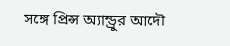সঙ্গে প্রিন্স অ্যান্ড্রুর আদৌ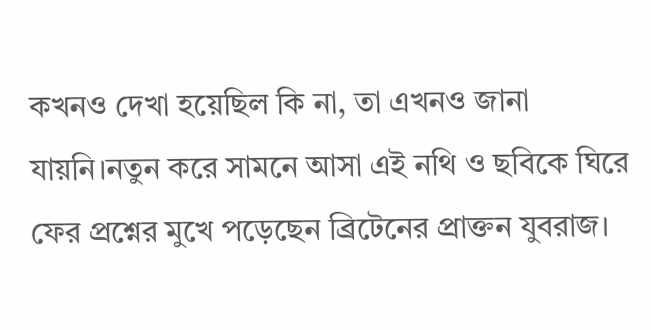কখনও দেখা হয়েছিল কি না, তা এখনও জানা যায়নি।নতুন করে সামনে আসা এই নথি ও ছবিকে ঘিরে ফের প্রশ্নের মুখে পড়েছেন ব্রিটেনের প্রাক্তন যুবরাজ।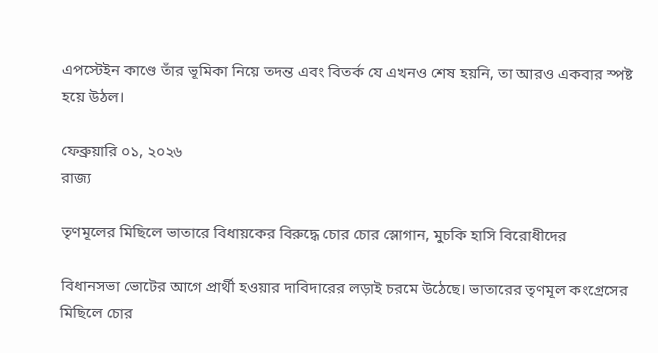এপস্টেইন কাণ্ডে তাঁর ভূমিকা নিয়ে তদন্ত এবং বিতর্ক যে এখনও শেষ হয়নি, তা আরও একবার স্পষ্ট হয়ে উঠল।

ফেব্রুয়ারি ০১, ২০২৬
রাজ্য

তৃণমূলের মিছিলে ভাতারে বিধায়কের বিরুদ্ধে চোর চোর স্লোগান, মুচকি হাসি বিরোধীদের

বিধানসভা ভোটের আগে প্রার্থী হওয়ার দাবিদারের লড়াই চরমে উঠেছে। ভাতারের তৃণমূল কংগ্রেসের মিছিলে চোর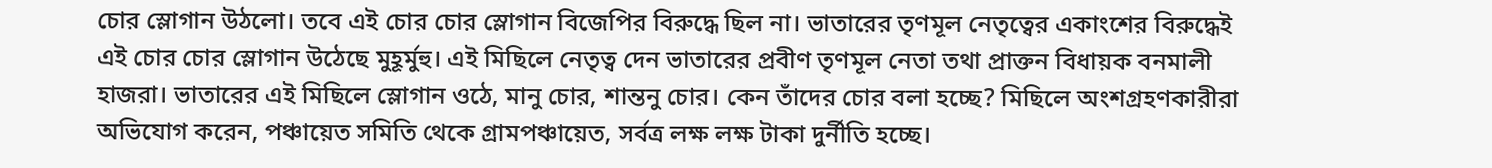চোর স্লোগান উঠলো। তবে এই চোর চোর স্লোগান বিজেপির বিরুদ্ধে ছিল না। ভাতারের তৃণমূল নেতৃত্বের একাংশের বিরুদ্ধেই এই চোর চোর স্লোগান উঠেছে মুহূর্মুহু। এই মিছিলে নেতৃত্ব দেন ভাতারের প্রবীণ তৃণমূল নেতা তথা প্রাক্তন বিধায়ক বনমালী হাজরা। ভাতারের এই মিছিলে স্লোগান ওঠে, মানু চোর, শান্তনু চোর। কেন তাঁদের চোর বলা হচ্ছে? মিছিলে অংশগ্রহণকারীরা অভিযোগ করেন, পঞ্চায়েত সমিতি থেকে গ্রামপঞ্চায়েত, সর্বত্র লক্ষ লক্ষ টাকা দুর্নীতি হচ্ছে।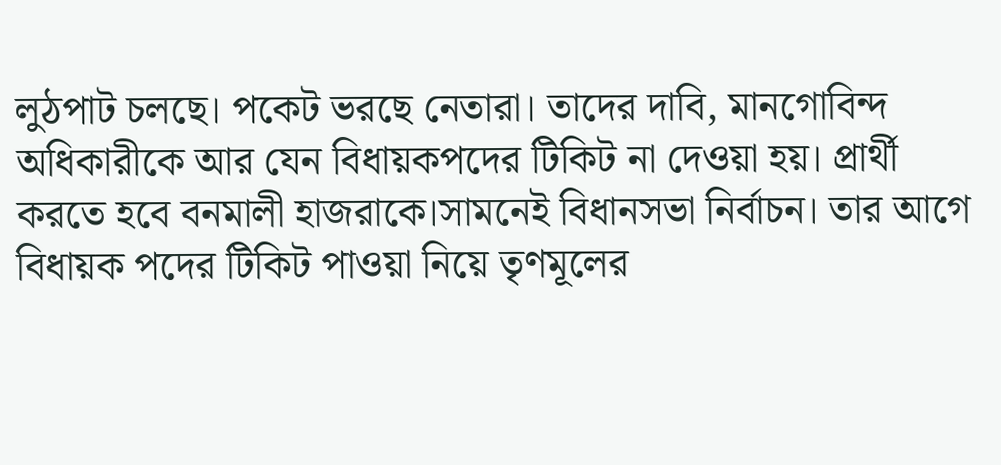লুঠপাট চলছে। পকেট ভরছে নেতারা। তাদের দাবি, মানগোবিন্দ অধিকারীকে আর যেন বিধায়কপদের টিকিট না দেওয়া হয়। প্রার্থী করতে হবে বনমালী হাজরাকে।সামনেই বিধানসভা নির্বাচন। তার আগে বিধায়ক পদের টিকিট পাওয়া নিয়ে তৃণমূলের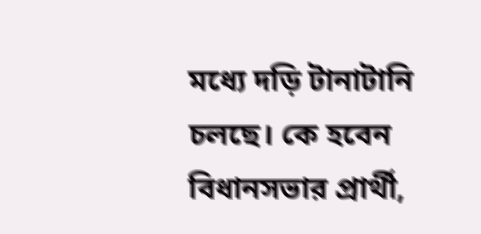মধ্যে দড়ি টানাটানি চলছে। কে হবেন বিধানসভার প্রার্থী,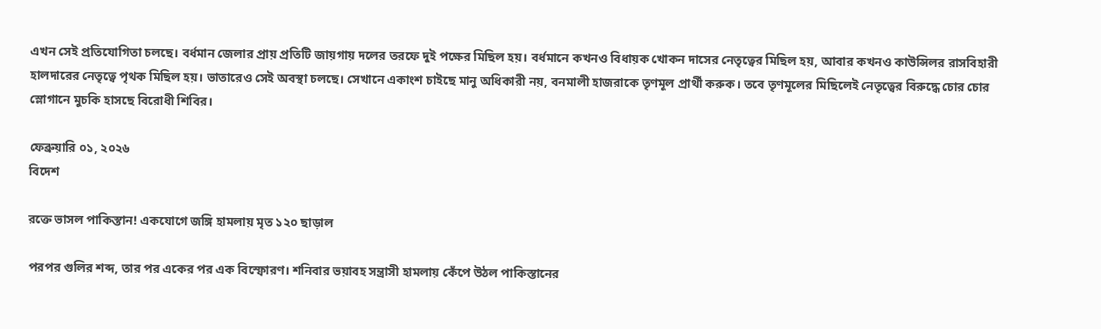এখন সেই প্রতিযোগিতা চলছে। বর্ধমান জেলার প্রায় প্রতিটি জায়গায় দলের তরফে দুই পক্ষের মিছিল হয়। বর্ধমানে কখনও বিধায়ক খোকন দাসের নেতৃত্বের মিছিল হয়, আবার কখনও কাউন্সিলর রাসবিহারী হালদারের নেতৃত্বে পৃথক মিছিল হয়। ভাতারেও সেই অবস্থা চলছে। সেখানে একাংশ চাইছে মানু অধিকারী নয়, বনমালী হাজরাকে তৃণমূল প্রার্থী করুক। তবে তৃণমূলের মিছিলেই নেতৃত্বের বিরুদ্ধে চোর চোর স্লোগানে মুচকি হাসছে বিরোধী শিবির।

ফেব্রুয়ারি ০১, ২০২৬
বিদেশ

রক্তে ভাসল পাকিস্তান! একযোগে জঙ্গি হামলায় মৃত ১২০ ছাড়াল

পরপর গুলির শব্দ, তার পর একের পর এক বিস্ফোরণ। শনিবার ভয়াবহ সন্ত্রাসী হামলায় কেঁপে উঠল পাকিস্তানের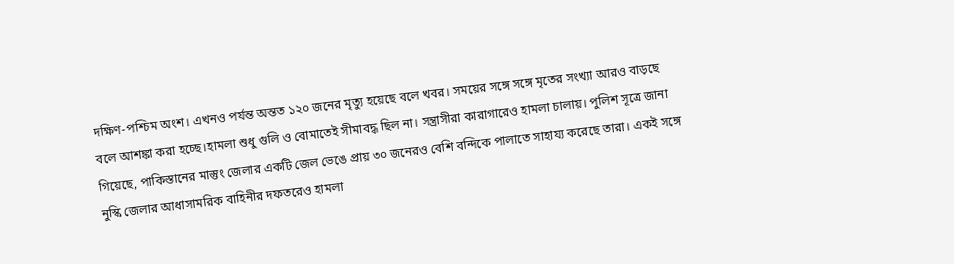দক্ষিণ-পশ্চিম অংশ। এখনও পর্যন্ত অন্তত ১২০ জনের মৃত্যু হয়েছে বলে খবর। সময়ের সঙ্গে সঙ্গে মৃতের সংখ্যা আরও বাড়ছে বলে আশঙ্কা করা হচ্ছে।হামলা শুধু গুলি ও বোমাতেই সীমাবদ্ধ ছিল না। সন্ত্রাসীরা কারাগারেও হামলা চালায়। পুলিশ সূত্রে জানা গিয়েছে, পাকিস্তানের মাস্তুং জেলার একটি জেল ভেঙে প্রায় ৩০ জনেরও বেশি বন্দিকে পালাতে সাহায্য করেছে তারা। একই সঙ্গে নুস্কি জেলার আধাসামরিক বাহিনীর দফতরেও হামলা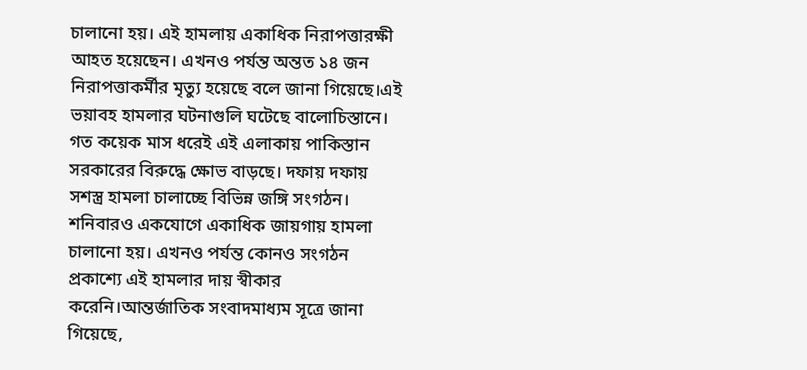চালানো হয়। এই হামলায় একাধিক নিরাপত্তারক্ষী আহত হয়েছেন। এখনও পর্যন্ত অন্তত ১৪ জন নিরাপত্তাকর্মীর মৃত্যু হয়েছে বলে জানা গিয়েছে।এই ভয়াবহ হামলার ঘটনাগুলি ঘটেছে বালোচিস্তানে। গত কয়েক মাস ধরেই এই এলাকায় পাকিস্তান সরকারের বিরুদ্ধে ক্ষোভ বাড়ছে। দফায় দফায় সশস্ত্র হামলা চালাচ্ছে বিভিন্ন জঙ্গি সংগঠন। শনিবারও একযোগে একাধিক জায়গায় হামলা চালানো হয়। এখনও পর্যন্ত কোনও সংগঠন প্রকাশ্যে এই হামলার দায় স্বীকার করেনি।আন্তর্জাতিক সংবাদমাধ্যম সূত্রে জানা গিয়েছে,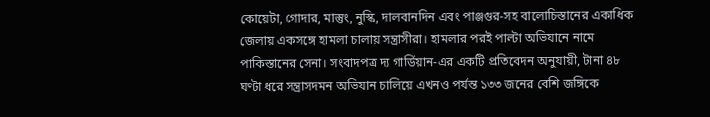কোয়েটা, গোদার, মাস্তুং, নুস্কি, দালবানদিন এবং পাঞ্জগুর-সহ বালোচিস্তানের একাধিক জেলায় একসঙ্গে হামলা চালায় সন্ত্রাসীরা। হামলার পরই পাল্টা অভিযানে নামে পাকিস্তানের সেনা। সংবাদপত্র দ্য গার্ডিয়ান-এর একটি প্রতিবেদন অনুযায়ী, টানা ৪৮ ঘণ্টা ধরে সন্ত্রাসদমন অভিযান চালিয়ে এখনও পর্যন্ত ১৩৩ জনের বেশি জঙ্গিকে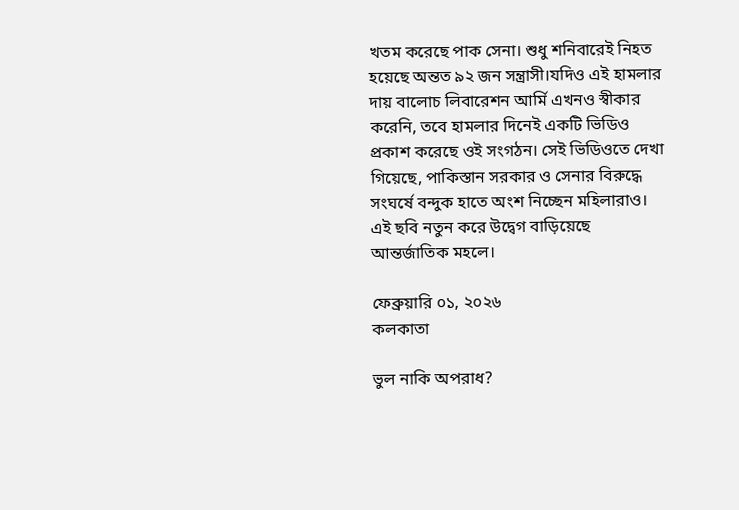খতম করেছে পাক সেনা। শুধু শনিবারেই নিহত হয়েছে অন্তত ৯২ জন সন্ত্রাসী।যদিও এই হামলার দায় বালোচ লিবারেশন আর্মি এখনও স্বীকার করেনি, তবে হামলার দিনেই একটি ভিডিও প্রকাশ করেছে ওই সংগঠন। সেই ভিডিওতে দেখা গিয়েছে, পাকিস্তান সরকার ও সেনার বিরুদ্ধে সংঘর্ষে বন্দুক হাতে অংশ নিচ্ছেন মহিলারাও। এই ছবি নতুন করে উদ্বেগ বাড়িয়েছে আন্তর্জাতিক মহলে।

ফেব্রুয়ারি ০১, ২০২৬
কলকাতা

ভুল নাকি অপরাধ?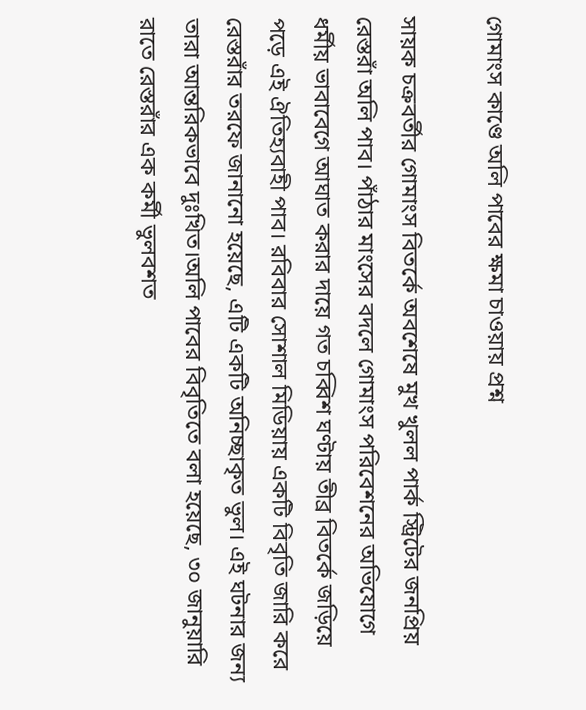গোমাংস কাণ্ডে অলি পাবের ক্ষমা চাওয়ায় প্রশ্ন

সায়ক চক্রবর্তীর গোমাংস বিতর্কে অবশেষে মুখ খুলল পার্ক স্ট্রিটের জনপ্রিয় রেস্তরাঁ অলি পাব। পাঁঠার মাংসের বদলে গোমাংস পরিবেশনের অভিযোগে ধর্মীয় ভাবাবেগে আঘাত করার দায়ে গত চব্বিশ ঘণ্টায় তীব্র বিতর্কে জড়িয়ে পড়ে এই ঐতিহ্যবাহী পাব। রবিবার সোশাল মিডিয়ায় একটি বিবৃতি জারি করে রেস্তরাঁর তরফে জানানো হয়েছে, এটি একটি অনিচ্ছাকৃত ভুল। এই ঘটনার জন্য তারা আন্তরিকভাবে দুঃখিত।অলি পাবের বিবৃতিতে বলা হয়েছে, ৩০ জানুয়ারি রাতে রেস্তরাঁর এক কর্মী ভুলবশত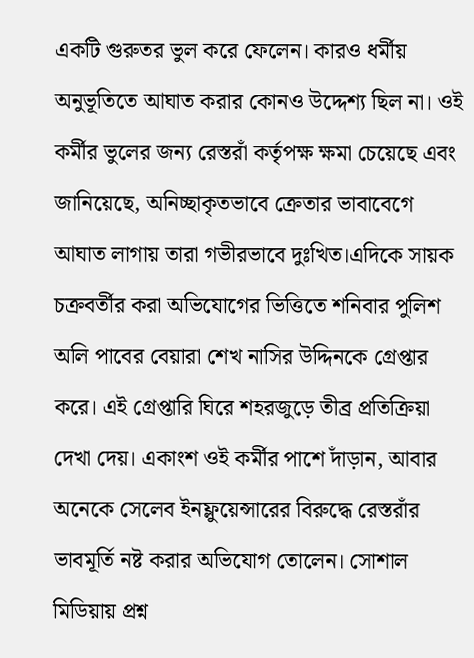একটি গুরুতর ভুল করে ফেলেন। কারও ধর্মীয় অনুভূতিতে আঘাত করার কোনও উদ্দেশ্য ছিল না। ওই কর্মীর ভুলের জন্য রেস্তরাঁ কর্তৃপক্ষ ক্ষমা চেয়েছে এবং জানিয়েছে, অনিচ্ছাকৃতভাবে ক্রেতার ভাবাবেগে আঘাত লাগায় তারা গভীরভাবে দুঃখিত।এদিকে সায়ক চক্রবর্তীর করা অভিযোগের ভিত্তিতে শনিবার পুলিশ অলি পাবের বেয়ারা শেখ নাসির উদ্দিনকে গ্রেপ্তার করে। এই গ্রেপ্তারি ঘিরে শহরজুড়ে তীব্র প্রতিক্রিয়া দেখা দেয়। একাংশ ওই কর্মীর পাশে দাঁড়ান, আবার অনেকে সেলেব ইনফ্লুয়েন্সারের বিরুদ্ধে রেস্তরাঁর ভাবমূর্তি নষ্ট করার অভিযোগ তোলেন। সোশাল মিডিয়ায় প্রশ্ন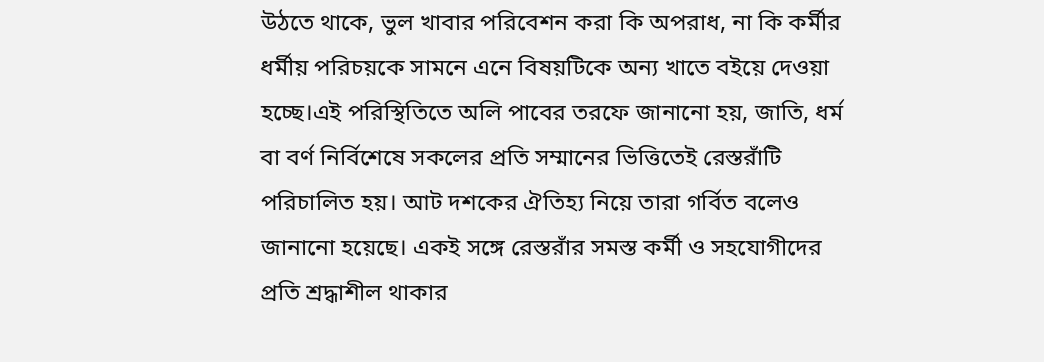উঠতে থাকে, ভুল খাবার পরিবেশন করা কি অপরাধ, না কি কর্মীর ধর্মীয় পরিচয়কে সামনে এনে বিষয়টিকে অন্য খাতে বইয়ে দেওয়া হচ্ছে।এই পরিস্থিতিতে অলি পাবের তরফে জানানো হয়, জাতি, ধর্ম বা বর্ণ নির্বিশেষে সকলের প্রতি সম্মানের ভিত্তিতেই রেস্তরাঁটি পরিচালিত হয়। আট দশকের ঐতিহ্য নিয়ে তারা গর্বিত বলেও জানানো হয়েছে। একই সঙ্গে রেস্তরাঁর সমস্ত কর্মী ও সহযোগীদের প্রতি শ্রদ্ধাশীল থাকার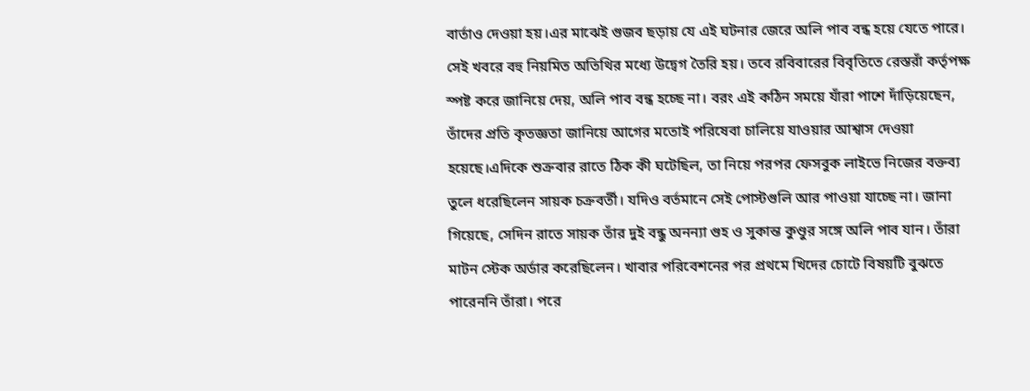বার্তাও দেওয়া হয়।এর মাঝেই গুজব ছড়ায় যে এই ঘটনার জেরে অলি পাব বন্ধ হয়ে যেতে পারে। সেই খবরে বহু নিয়মিত অতিথির মধ্যে উদ্বেগ তৈরি হয়। তবে রবিবারের বিবৃতিতে রেস্তরাঁ কর্তৃপক্ষ স্পষ্ট করে জানিয়ে দেয়, অলি পাব বন্ধ হচ্ছে না। বরং এই কঠিন সময়ে যাঁরা পাশে দাঁড়িয়েছেন, তাঁদের প্রতি কৃতজ্ঞতা জানিয়ে আগের মতোই পরিষেবা চালিয়ে যাওয়ার আশ্বাস দেওয়া হয়েছে।এদিকে শুক্রবার রাতে ঠিক কী ঘটেছিল, তা নিয়ে পরপর ফেসবুক লাইভে নিজের বক্তব্য তুলে ধরেছিলেন সায়ক চক্রবর্তী। যদিও বর্তমানে সেই পোস্টগুলি আর পাওয়া যাচ্ছে না। জানা গিয়েছে, সেদিন রাতে সায়ক তাঁর দুই বন্ধু অনন্যা গুহ ও সুকান্ত কুণ্ডুর সঙ্গে অলি পাব যান। তাঁরা মাটন স্টেক অর্ডার করেছিলেন। খাবার পরিবেশনের পর প্রথমে খিদের চোটে বিষয়টি বুঝতে পারেননি তাঁরা। পরে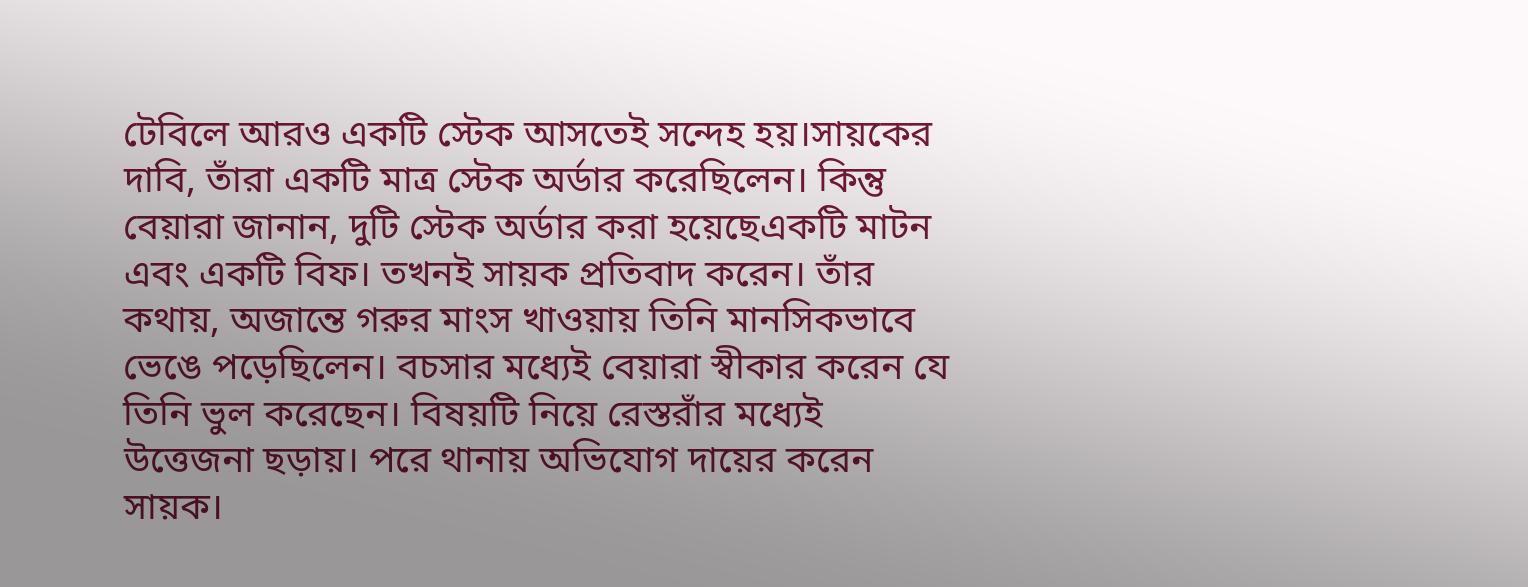টেবিলে আরও একটি স্টেক আসতেই সন্দেহ হয়।সায়কের দাবি, তাঁরা একটি মাত্র স্টেক অর্ডার করেছিলেন। কিন্তু বেয়ারা জানান, দুটি স্টেক অর্ডার করা হয়েছেএকটি মাটন এবং একটি বিফ। তখনই সায়ক প্রতিবাদ করেন। তাঁর কথায়, অজান্তে গরুর মাংস খাওয়ায় তিনি মানসিকভাবে ভেঙে পড়েছিলেন। বচসার মধ্যেই বেয়ারা স্বীকার করেন যে তিনি ভুল করেছেন। বিষয়টি নিয়ে রেস্তরাঁর মধ্যেই উত্তেজনা ছড়ায়। পরে থানায় অভিযোগ দায়ের করেন সায়ক।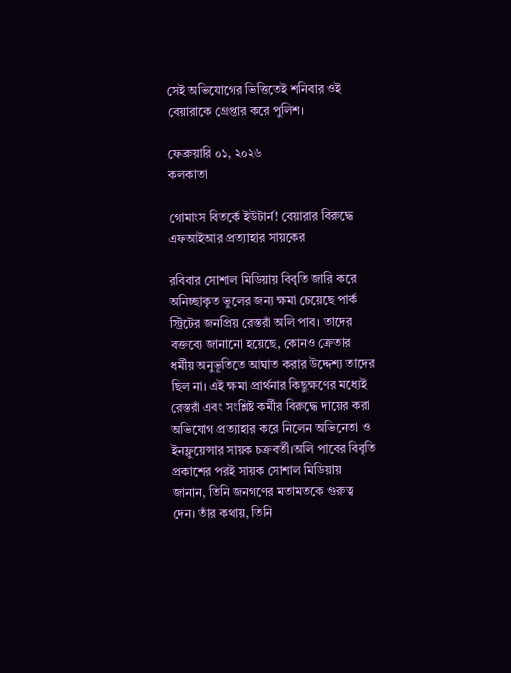সেই অভিযোগের ভিত্তিতেই শনিবার ওই বেয়ারাকে গ্রেপ্তার করে পুলিশ।

ফেব্রুয়ারি ০১, ২০২৬
কলকাতা

গোমাংস বিতর্কে ইউটার্ন! বেয়ারার বিরুদ্ধে এফআইআর প্রত্যাহার সায়কের

রবিবার সোশাল মিডিয়ায় বিবৃতি জারি করে অনিচ্ছাকৃত ভুলের জন্য ক্ষমা চেয়েছে পার্ক স্ট্রিটের জনপ্রিয় রেস্তরাঁ অলি পাব। তাদের বক্তব্যে জানানো হয়েছে, কোনও ক্রেতার ধর্মীয় অনুভূতিতে আঘাত করার উদ্দেশ্য তাদের ছিল না। এই ক্ষমা প্রার্থনার কিছুক্ষণের মধ্যেই রেস্তরাঁ এবং সংশ্লিষ্ট কর্মীর বিরুদ্ধে দায়ের করা অভিযোগ প্রত্যাহার করে নিলেন অভিনেতা ও ইনফ্লুয়েন্সার সায়ক চক্রবর্তী।অলি পাবের বিবৃতি প্রকাশের পরই সায়ক সোশাল মিডিয়ায় জানান, তিনি জনগণের মতামতকে গুরুত্ব দেন। তাঁর কথায়, তিনি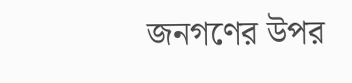জনগণের উপর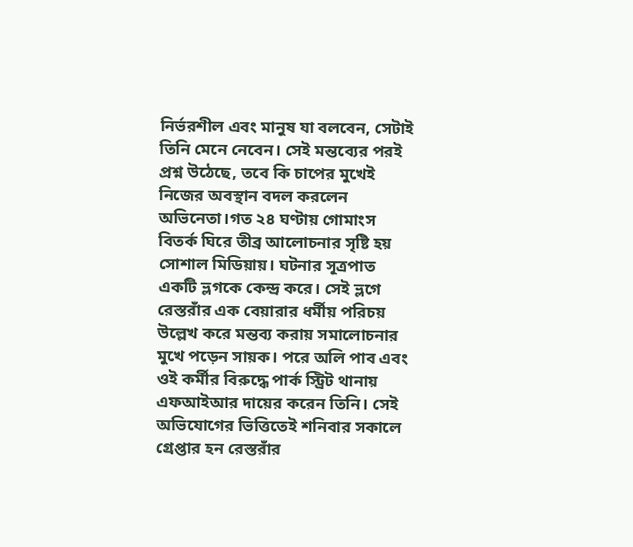নির্ভরশীল এবং মানুষ যা বলবেন, সেটাই তিনি মেনে নেবেন। সেই মন্তব্যের পরই প্রশ্ন উঠেছে, তবে কি চাপের মুখেই নিজের অবস্থান বদল করলেন অভিনেতা।গত ২৪ ঘণ্টায় গোমাংস বিতর্ক ঘিরে তীব্র আলোচনার সৃষ্টি হয় সোশাল মিডিয়ায়। ঘটনার সূত্রপাত একটি ভ্লগকে কেন্দ্র করে। সেই ভ্লগে রেস্তরাঁর এক বেয়ারার ধর্মীয় পরিচয় উল্লেখ করে মন্তব্য করায় সমালোচনার মুখে পড়েন সায়ক। পরে অলি পাব এবং ওই কর্মীর বিরুদ্ধে পার্ক স্ট্রিট থানায় এফআইআর দায়ের করেন তিনি। সেই অভিযোগের ভিত্তিতেই শনিবার সকালে গ্রেপ্তার হন রেস্তরাঁর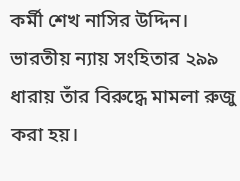কর্মী শেখ নাসির উদ্দিন। ভারতীয় ন্যায় সংহিতার ২৯৯ ধারায় তাঁর বিরুদ্ধে মামলা রুজু করা হয়।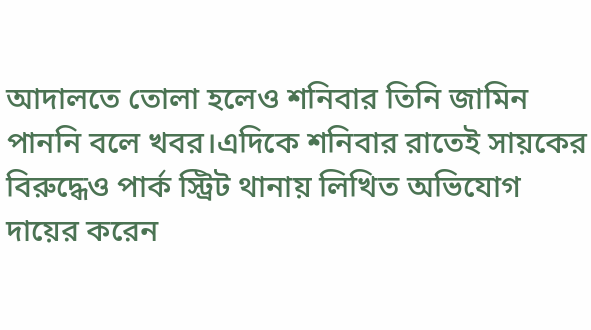আদালতে তোলা হলেও শনিবার তিনি জামিন পাননি বলে খবর।এদিকে শনিবার রাতেই সায়কের বিরুদ্ধেও পার্ক স্ট্রিট থানায় লিখিত অভিযোগ দায়ের করেন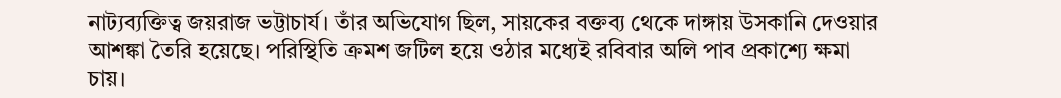নাট্যব্যক্তিত্ব জয়রাজ ভট্টাচার্য। তাঁর অভিযোগ ছিল, সায়কের বক্তব্য থেকে দাঙ্গায় উসকানি দেওয়ার আশঙ্কা তৈরি হয়েছে। পরিস্থিতি ক্রমশ জটিল হয়ে ওঠার মধ্যেই রবিবার অলি পাব প্রকাশ্যে ক্ষমা চায়।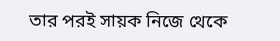তার পরই সায়ক নিজে থেকে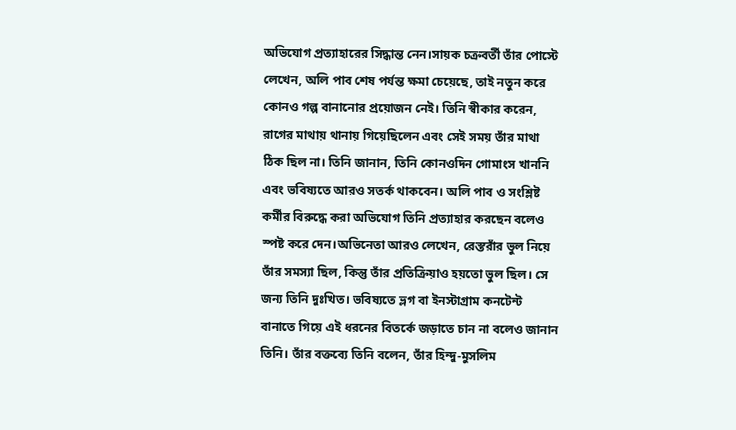অভিযোগ প্রত্যাহারের সিদ্ধান্ত নেন।সায়ক চক্রবর্তী তাঁর পোস্টে লেখেন, অলি পাব শেষ পর্যন্ত ক্ষমা চেয়েছে, তাই নতুন করে কোনও গল্প বানানোর প্রয়োজন নেই। তিনি স্বীকার করেন, রাগের মাথায় থানায় গিয়েছিলেন এবং সেই সময় তাঁর মাথা ঠিক ছিল না। তিনি জানান, তিনি কোনওদিন গোমাংস খাননি এবং ভবিষ্যতে আরও সতর্ক থাকবেন। অলি পাব ও সংশ্লিষ্ট কর্মীর বিরুদ্ধে করা অভিযোগ তিনি প্রত্যাহার করছেন বলেও স্পষ্ট করে দেন।অভিনেতা আরও লেখেন, রেস্তরাঁর ভুল নিয়ে তাঁর সমস্যা ছিল, কিন্তু তাঁর প্রতিক্রিয়াও হয়তো ভুল ছিল। সে জন্য তিনি দুঃখিত। ভবিষ্যতে ভ্লগ বা ইনস্টাগ্রাম কনটেন্ট বানাতে গিয়ে এই ধরনের বিতর্কে জড়াতে চান না বলেও জানান তিনি। তাঁর বক্তব্যে তিনি বলেন, তাঁর হিন্দু-মুসলিম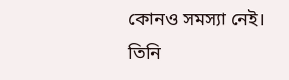কোনও সমস্যা নেই। তিনি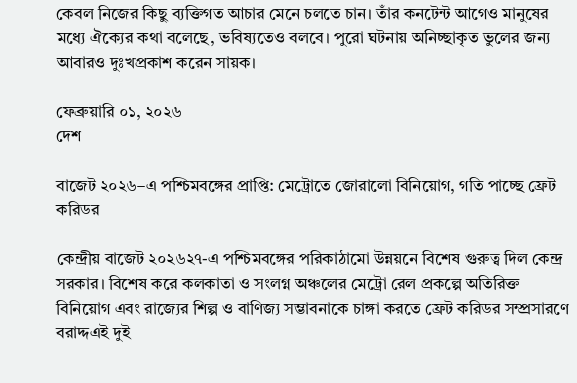কেবল নিজের কিছু ব্যক্তিগত আচার মেনে চলতে চান। তাঁর কনটেন্ট আগেও মানুষের মধ্যে ঐক্যের কথা বলেছে, ভবিষ্যতেও বলবে। পুরো ঘটনায় অনিচ্ছাকৃত ভুলের জন্য আবারও দুঃখপ্রকাশ করেন সায়ক।

ফেব্রুয়ারি ০১, ২০২৬
দেশ

বাজেট ২০২৬–এ পশ্চিমবঙ্গের প্রাপ্তি: মেট্রোতে জোরালো বিনিয়োগ, গতি পাচ্ছে ফ্রেট করিডর

কেন্দ্রীয় বাজেট ২০২৬২৭-এ পশ্চিমবঙ্গের পরিকাঠামো উন্নয়নে বিশেষ গুরুত্ব দিল কেন্দ্র সরকার। বিশেষ করে কলকাতা ও সংলগ্ন অঞ্চলের মেট্রো রেল প্রকল্পে অতিরিক্ত বিনিয়োগ এবং রাজ্যের শিল্প ও বাণিজ্য সম্ভাবনাকে চাঙ্গা করতে ফ্রেট করিডর সম্প্রসারণে বরাদ্দএই দুই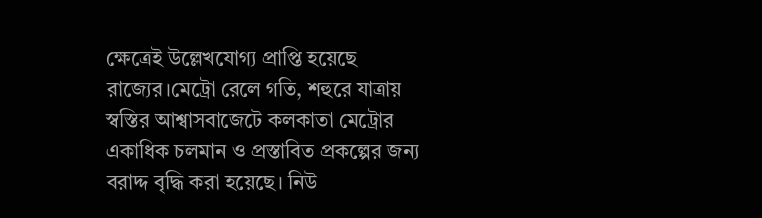ক্ষেত্রেই উল্লেখযোগ্য প্রাপ্তি হয়েছে রাজ্যের।মেট্রো রেলে গতি, শহুরে যাত্রায় স্বস্তির আশ্বাসবাজেটে কলকাতা মেট্রোর একাধিক চলমান ও প্রস্তাবিত প্রকল্পের জন্য বরাদ্দ বৃদ্ধি করা হয়েছে। নিউ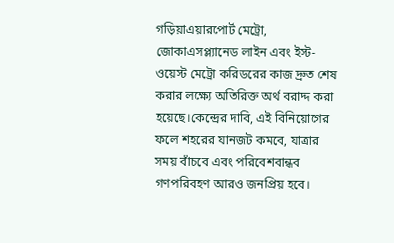গড়িয়াএয়ারপোর্ট মেট্রো, জোকাএসপ্ল্যানেড লাইন এবং ইস্ট-ওয়েস্ট মেট্রো করিডরের কাজ দ্রুত শেষ করার লক্ষ্যে অতিরিক্ত অর্থ বরাদ্দ করা হয়েছে।কেন্দ্রের দাবি, এই বিনিয়োগের ফলে শহরের যানজট কমবে, যাত্রার সময় বাঁচবে এবং পরিবেশবান্ধব গণপরিবহণ আরও জনপ্রিয় হবে।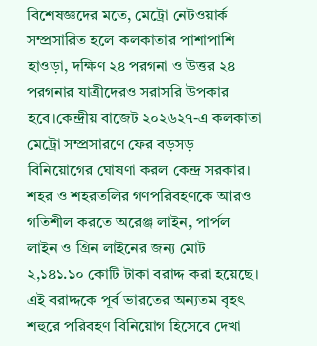বিশেষজ্ঞদের মতে, মেট্রো নেটওয়ার্ক সম্প্রসারিত হলে কলকাতার পাশাপাশি হাওড়া, দক্ষিণ ২৪ পরগনা ও উত্তর ২৪ পরগনার যাত্রীদেরও সরাসরি উপকার হবে।কেন্দ্রীয় বাজেট ২০২৬২৭-এ কলকাতা মেট্রো সম্প্রসারণে ফের বড়সড় বিনিয়োগের ঘোষণা করল কেন্দ্র সরকার। শহর ও শহরতলির গণপরিবহণকে আরও গতিশীল করতে অরেঞ্জ লাইন, পার্পল লাইন ও গ্রিন লাইনের জন্য মোট ২,১৪১.১০ কোটি টাকা বরাদ্দ করা হয়েছে। এই বরাদ্দকে পূর্ব ভারতের অন্যতম বৃহৎ শহুরে পরিবহণ বিনিয়োগ হিসেবে দেখা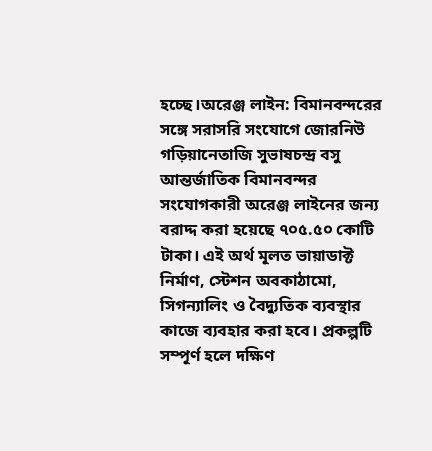হচ্ছে।অরেঞ্জ লাইন: বিমানবন্দরের সঙ্গে সরাসরি সংযোগে জোরনিউ গড়িয়ানেতাজি সুভাষচন্দ্র বসু আন্তর্জাতিক বিমানবন্দর সংযোগকারী অরেঞ্জ লাইনের জন্য বরাদ্দ করা হয়েছে ৭০৫.৫০ কোটি টাকা। এই অর্থ মূলত ভায়াডাক্ট নির্মাণ, স্টেশন অবকাঠামো, সিগন্যালিং ও বৈদ্যুতিক ব্যবস্থার কাজে ব্যবহার করা হবে। প্রকল্পটি সম্পূর্ণ হলে দক্ষিণ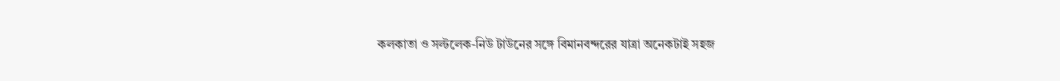কলকাতা ও সল্টলেক-নিউ টাউনের সঙ্গে বিমানবন্দরের যাত্রা অনেকটাই সহজ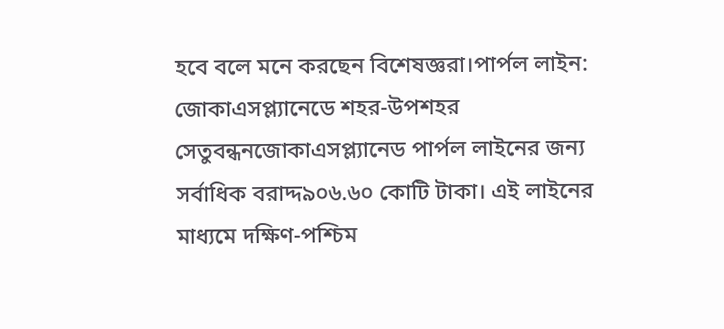হবে বলে মনে করছেন বিশেষজ্ঞরা।পার্পল লাইন: জোকাএসপ্ল্যানেডে শহর-উপশহর সেতুবন্ধনজোকাএসপ্ল্যানেড পার্পল লাইনের জন্য সর্বাধিক বরাদ্দ৯০৬.৬০ কোটি টাকা। এই লাইনের মাধ্যমে দক্ষিণ-পশ্চিম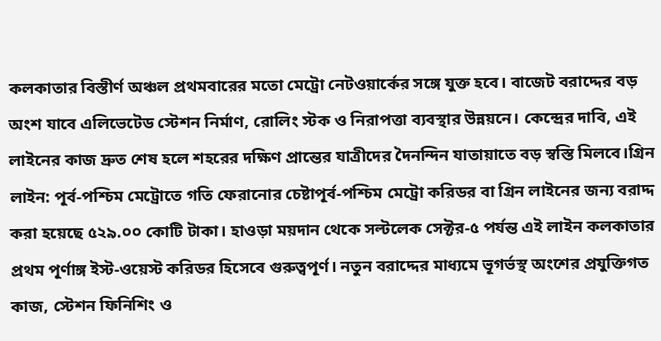কলকাতার বিস্তীর্ণ অঞ্চল প্রথমবারের মতো মেট্রো নেটওয়ার্কের সঙ্গে যুক্ত হবে। বাজেট বরাদ্দের বড় অংশ যাবে এলিভেটেড স্টেশন নির্মাণ, রোলিং স্টক ও নিরাপত্তা ব্যবস্থার উন্নয়নে। কেন্দ্রের দাবি, এই লাইনের কাজ দ্রুত শেষ হলে শহরের দক্ষিণ প্রান্তের যাত্রীদের দৈনন্দিন যাতায়াতে বড় স্বস্তি মিলবে।গ্রিন লাইন: পূর্ব-পশ্চিম মেট্রোতে গতি ফেরানোর চেষ্টাপূর্ব-পশ্চিম মেট্রো করিডর বা গ্রিন লাইনের জন্য বরাদ্দ করা হয়েছে ৫২৯.০০ কোটি টাকা। হাওড়া ময়দান থেকে সল্টলেক সেক্টর-৫ পর্যন্ত এই লাইন কলকাতার প্রথম পূর্ণাঙ্গ ইস্ট-ওয়েস্ট করিডর হিসেবে গুরুত্বপূর্ণ। নতুন বরাদ্দের মাধ্যমে ভূগর্ভস্থ অংশের প্রযুক্তিগত কাজ, স্টেশন ফিনিশিং ও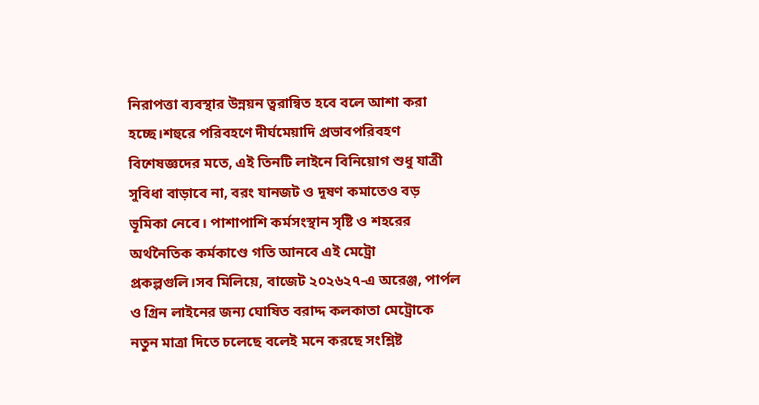নিরাপত্তা ব্যবস্থার উন্নয়ন ত্বরান্বিত হবে বলে আশা করা হচ্ছে।শহুরে পরিবহণে দীর্ঘমেয়াদি প্রভাবপরিবহণ বিশেষজ্ঞদের মতে, এই তিনটি লাইনে বিনিয়োগ শুধু যাত্রী সুবিধা বাড়াবে না, বরং যানজট ও দূষণ কমাতেও বড় ভূমিকা নেবে। পাশাপাশি কর্মসংস্থান সৃষ্টি ও শহরের অর্থনৈতিক কর্মকাণ্ডে গতি আনবে এই মেট্রো প্রকল্পগুলি।সব মিলিয়ে, বাজেট ২০২৬২৭-এ অরেঞ্জ, পার্পল ও গ্রিন লাইনের জন্য ঘোষিত বরাদ্দ কলকাতা মেট্রোকে নতুন মাত্রা দিতে চলেছে বলেই মনে করছে সংশ্লিষ্ট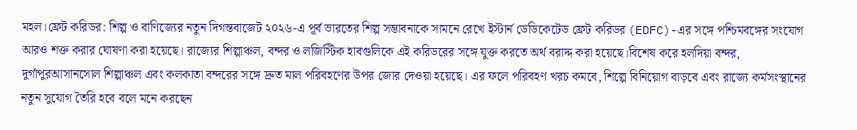মহল।ফ্রেট করিডর: শিল্প ও বাণিজ্যের নতুন দিগন্তবাজেট ২০২৬-এ পূর্ব ভারতের শিল্প সম্ভাবনাকে সামনে রেখে ইস্টার্ন ডেডিকেটেড ফ্রেট করিডর (EDFC)-এর সঙ্গে পশ্চিমবঙ্গের সংযোগ আরও শক্ত করার ঘোষণা করা হয়েছে। রাজ্যের শিল্পাঞ্চল, বন্দর ও লজিস্টিক হাবগুলিকে এই করিডরের সঙ্গে যুক্ত করতে অর্থ বরাদ্দ করা হয়েছে।বিশেষ করে হলদিয়া বন্দর, দুর্গাপুরআসানসোল শিল্পাঞ্চল এবং কলকাতা বন্দরের সঙ্গে দ্রুত মাল পরিবহণের উপর জোর দেওয়া হয়েছে। এর ফলে পরিবহণ খরচ কমবে, শিল্পে বিনিয়োগ বাড়বে এবং রাজ্যে কর্মসংস্থানের নতুন সুযোগ তৈরি হবে বলে মনে করছেন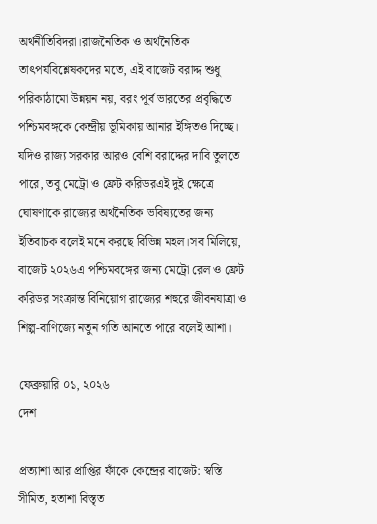অর্থনীতিবিদরা।রাজনৈতিক ও অর্থনৈতিক তাৎপর্যবিশ্লেষকদের মতে, এই বাজেট বরাদ্দ শুধু পরিকাঠামো উন্নয়ন নয়, বরং পূর্ব ভারতের প্রবৃদ্ধিতে পশ্চিমবঙ্গকে কেন্দ্রীয় ভূমিকায় আনার ইঙ্গিতও দিচ্ছে। যদিও রাজ্য সরকার আরও বেশি বরাদ্দের দাবি তুলতে পারে, তবু মেট্রো ও ফ্রেট করিডরএই দুই ক্ষেত্রে ঘোষণাকে রাজ্যের অর্থনৈতিক ভবিষ্যতের জন্য ইতিবাচক বলেই মনে করছে বিভিন্ন মহল।সব মিলিয়ে, বাজেট ২০২৬এ পশ্চিমবঙ্গের জন্য মেট্রো রেল ও ফ্রেট করিডর সংক্রান্ত বিনিয়োগ রাজ্যের শহুরে জীবনযাত্রা ও শিল্প-বাণিজ্যে নতুন গতি আনতে পারে বলেই আশা।

ফেব্রুয়ারি ০১, ২০২৬
দেশ

প্রত্যাশা আর প্রাপ্তির ফাঁকে কেন্দ্রের বাজেট: স্বস্তি সীমিত, হতাশা বিস্তৃত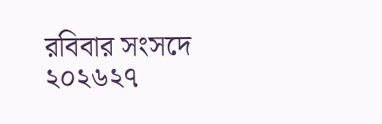রবিবার সংসদে ২০২৬২৭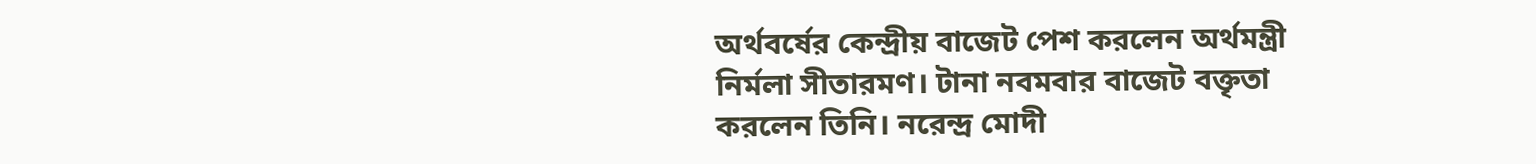অর্থবর্ষের কেন্দ্রীয় বাজেট পেশ করলেন অর্থমন্ত্রী নির্মলা সীতারমণ। টানা নবমবার বাজেট বক্তৃতা করলেন তিনি। নরেন্দ্র মোদী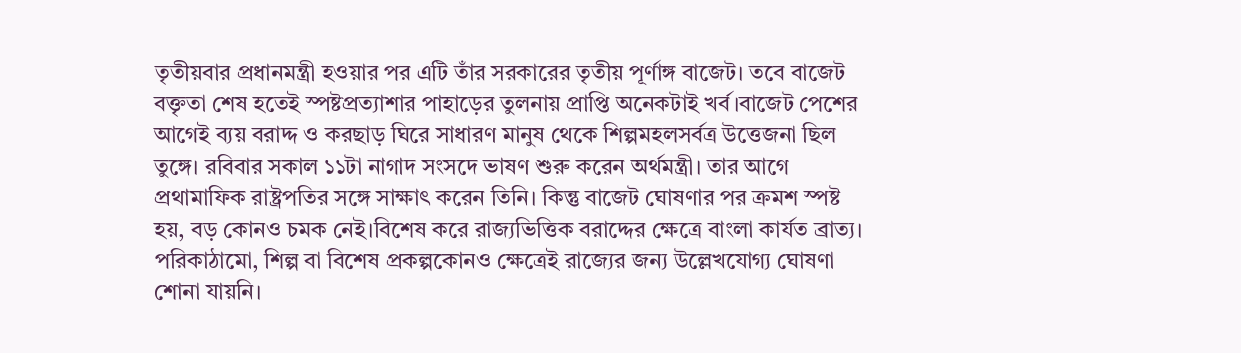তৃতীয়বার প্রধানমন্ত্রী হওয়ার পর এটি তাঁর সরকারের তৃতীয় পূর্ণাঙ্গ বাজেট। তবে বাজেট বক্তৃতা শেষ হতেই স্পষ্টপ্রত্যাশার পাহাড়ের তুলনায় প্রাপ্তি অনেকটাই খর্ব।বাজেট পেশের আগেই ব্যয় বরাদ্দ ও করছাড় ঘিরে সাধারণ মানুষ থেকে শিল্পমহলসর্বত্র উত্তেজনা ছিল তুঙ্গে। রবিবার সকাল ১১টা নাগাদ সংসদে ভাষণ শুরু করেন অর্থমন্ত্রী। তার আগে প্রথামাফিক রাষ্ট্রপতির সঙ্গে সাক্ষাৎ করেন তিনি। কিন্তু বাজেট ঘোষণার পর ক্রমশ স্পষ্ট হয়, বড় কোনও চমক নেই।বিশেষ করে রাজ্যভিত্তিক বরাদ্দের ক্ষেত্রে বাংলা কার্যত ব্রাত্য। পরিকাঠামো, শিল্প বা বিশেষ প্রকল্পকোনও ক্ষেত্রেই রাজ্যের জন্য উল্লেখযোগ্য ঘোষণা শোনা যায়নি।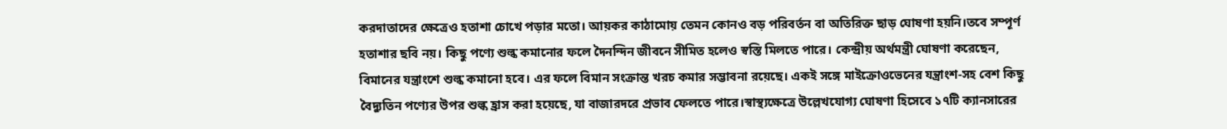করদাতাদের ক্ষেত্রেও হতাশা চোখে পড়ার মতো। আয়কর কাঠামোয় তেমন কোনও বড় পরিবর্তন বা অতিরিক্ত ছাড় ঘোষণা হয়নি।তবে সম্পূর্ণ হতাশার ছবি নয়। কিছু পণ্যে শুল্ক কমানোর ফলে দৈনন্দিন জীবনে সীমিত হলেও স্বস্তি মিলতে পারে। কেন্দ্রীয় অর্থমন্ত্রী ঘোষণা করেছেন, বিমানের যন্ত্রাংশে শুল্ক কমানো হবে। এর ফলে বিমান সংক্রান্ত খরচ কমার সম্ভাবনা রয়েছে। একই সঙ্গে মাইক্রোওভেনের যন্ত্রাংশ-সহ বেশ কিছু বৈদ্যুতিন পণ্যের উপর শুল্ক হ্রাস করা হয়েছে, যা বাজারদরে প্রভাব ফেলতে পারে।স্বাস্থ্যক্ষেত্রে উল্লেখযোগ্য ঘোষণা হিসেবে ১৭টি ক্যানসারের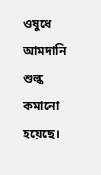ওষুধে আমদানি শুল্ক কমানো হয়েছে।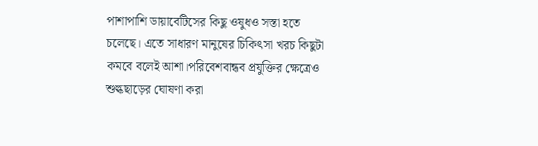পাশাপাশি ডায়াবেটিসের কিছু ওষুধও সস্তা হতে চলেছে। এতে সাধারণ মানুষের চিকিৎসা খরচ কিছুটা কমবে বলেই আশা।পরিবেশবান্ধব প্রযুক্তির ক্ষেত্রেও শুল্কছাড়ের ঘোষণা করা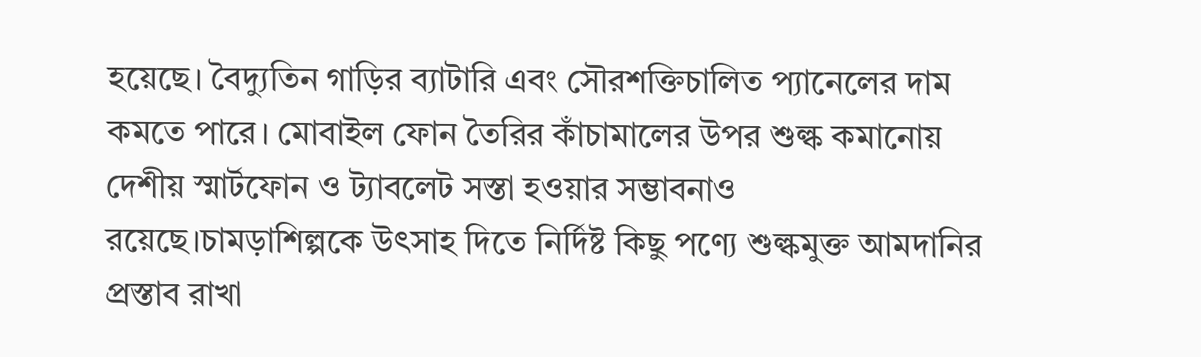হয়েছে। বৈদ্যুতিন গাড়ির ব্যাটারি এবং সৌরশক্তিচালিত প্যানেলের দাম কমতে পারে। মোবাইল ফোন তৈরির কাঁচামালের উপর শুল্ক কমানোয় দেশীয় স্মার্টফোন ও ট্যাবলেট সস্তা হওয়ার সম্ভাবনাও রয়েছে।চামড়াশিল্পকে উৎসাহ দিতে নির্দিষ্ট কিছু পণ্যে শুল্কমুক্ত আমদানির প্রস্তাব রাখা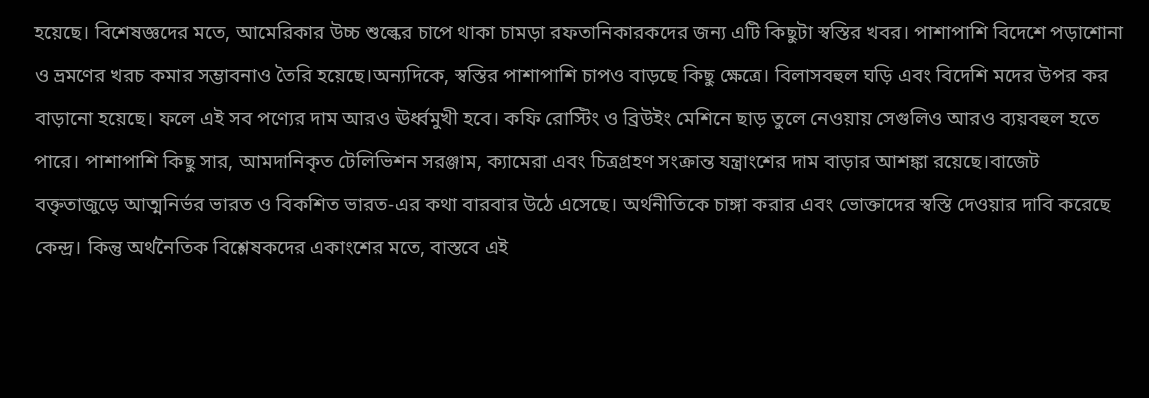হয়েছে। বিশেষজ্ঞদের মতে, আমেরিকার উচ্চ শুল্কের চাপে থাকা চামড়া রফতানিকারকদের জন্য এটি কিছুটা স্বস্তির খবর। পাশাপাশি বিদেশে পড়াশোনা ও ভ্রমণের খরচ কমার সম্ভাবনাও তৈরি হয়েছে।অন্যদিকে, স্বস্তির পাশাপাশি চাপও বাড়ছে কিছু ক্ষেত্রে। বিলাসবহুল ঘড়ি এবং বিদেশি মদের উপর কর বাড়ানো হয়েছে। ফলে এই সব পণ্যের দাম আরও ঊর্ধ্বমুখী হবে। কফি রোস্টিং ও ব্রিউইং মেশিনে ছাড় তুলে নেওয়ায় সেগুলিও আরও ব্যয়বহুল হতে পারে। পাশাপাশি কিছু সার, আমদানিকৃত টেলিভিশন সরঞ্জাম, ক্যামেরা এবং চিত্রগ্রহণ সংক্রান্ত যন্ত্রাংশের দাম বাড়ার আশঙ্কা রয়েছে।বাজেট বক্তৃতাজুড়ে আত্মনির্ভর ভারত ও বিকশিত ভারত-এর কথা বারবার উঠে এসেছে। অর্থনীতিকে চাঙ্গা করার এবং ভোক্তাদের স্বস্তি দেওয়ার দাবি করেছে কেন্দ্র। কিন্তু অর্থনৈতিক বিশ্লেষকদের একাংশের মতে, বাস্তবে এই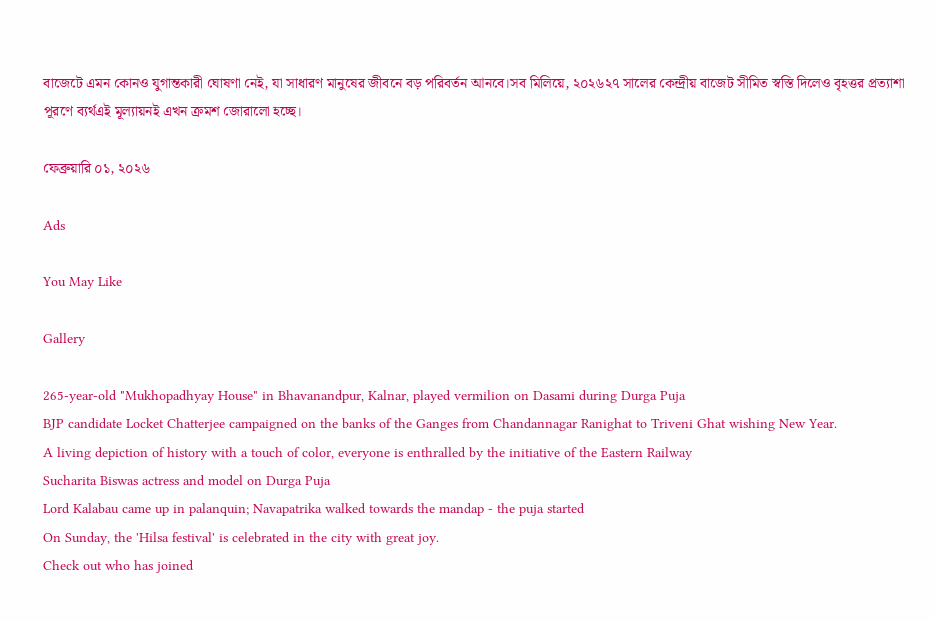বাজেটে এমন কোনও যুগান্তকারী ঘোষণা নেই, যা সাধারণ মানুষের জীবনে বড় পরিবর্তন আনবে।সব মিলিয়ে, ২০২৬২৭ সালের কেন্দ্রীয় বাজেট সীমিত স্বস্তি দিলেও বৃহত্তর প্রত্যাশা পূরণে ব্যর্থএই মূল্যায়নই এখন ক্রমশ জোরালো হচ্ছে।

ফেব্রুয়ারি ০১, ২০২৬

Ads

You May Like

Gallery

265-year-old "Mukhopadhyay House" in Bhavanandpur, Kalnar, played vermilion on Dasami during Durga Puja
BJP candidate Locket Chatterjee campaigned on the banks of the Ganges from Chandannagar Ranighat to Triveni Ghat wishing New Year.
A living depiction of history with a touch of color, everyone is enthralled by the initiative of the Eastern Railway
Sucharita Biswas actress and model on Durga Puja
Lord Kalabau came up in palanquin; Navapatrika walked towards the mandap - the puja started
On Sunday, the 'Hilsa festival' is celebrated in the city with great joy.
Check out who has joined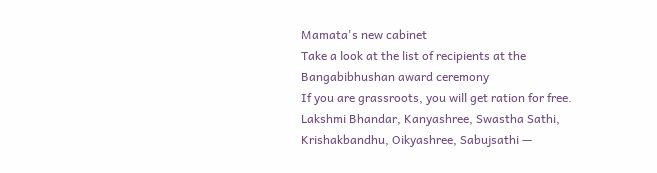Mamata's new cabinet
Take a look at the list of recipients at the Bangabibhushan award ceremony
If you are grassroots, you will get ration for free. Lakshmi Bhandar, Kanyashree, Swastha Sathi, Krishakbandhu, Oikyashree, Sabujsathi —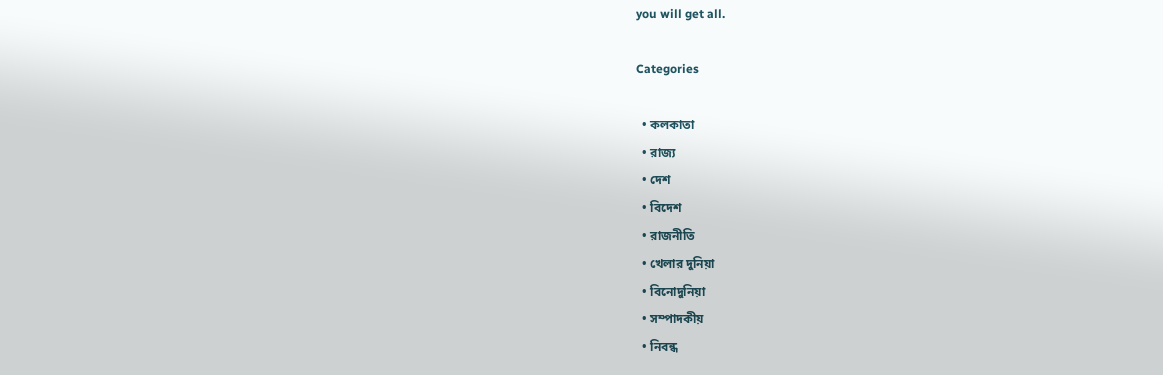you will get all.

Categories

  • কলকাতা
  • রাজ্য
  • দেশ
  • বিদেশ
  • রাজনীতি
  • খেলার দুনিয়া
  • বিনোদুনিয়া
  • সম্পাদকীয়
  • নিবন্ধ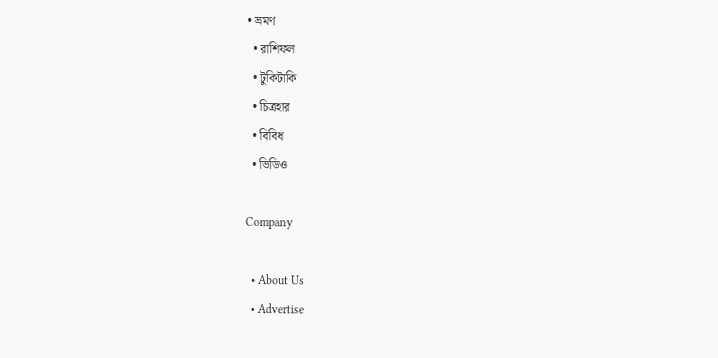• ভ্রমণ
  • রাশিফল
  • টুকিটাকি
  • চিত্রহার
  • বিবিধ
  • ভিডিও

Company

  • About Us
  • Advertise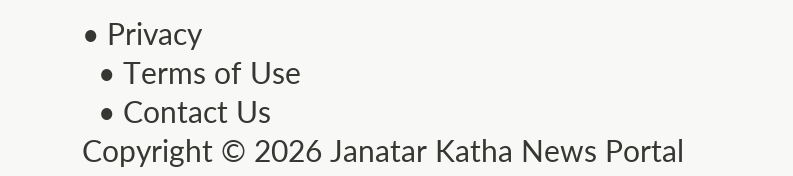• Privacy
  • Terms of Use
  • Contact Us
Copyright © 2026 Janatar Katha News Portal